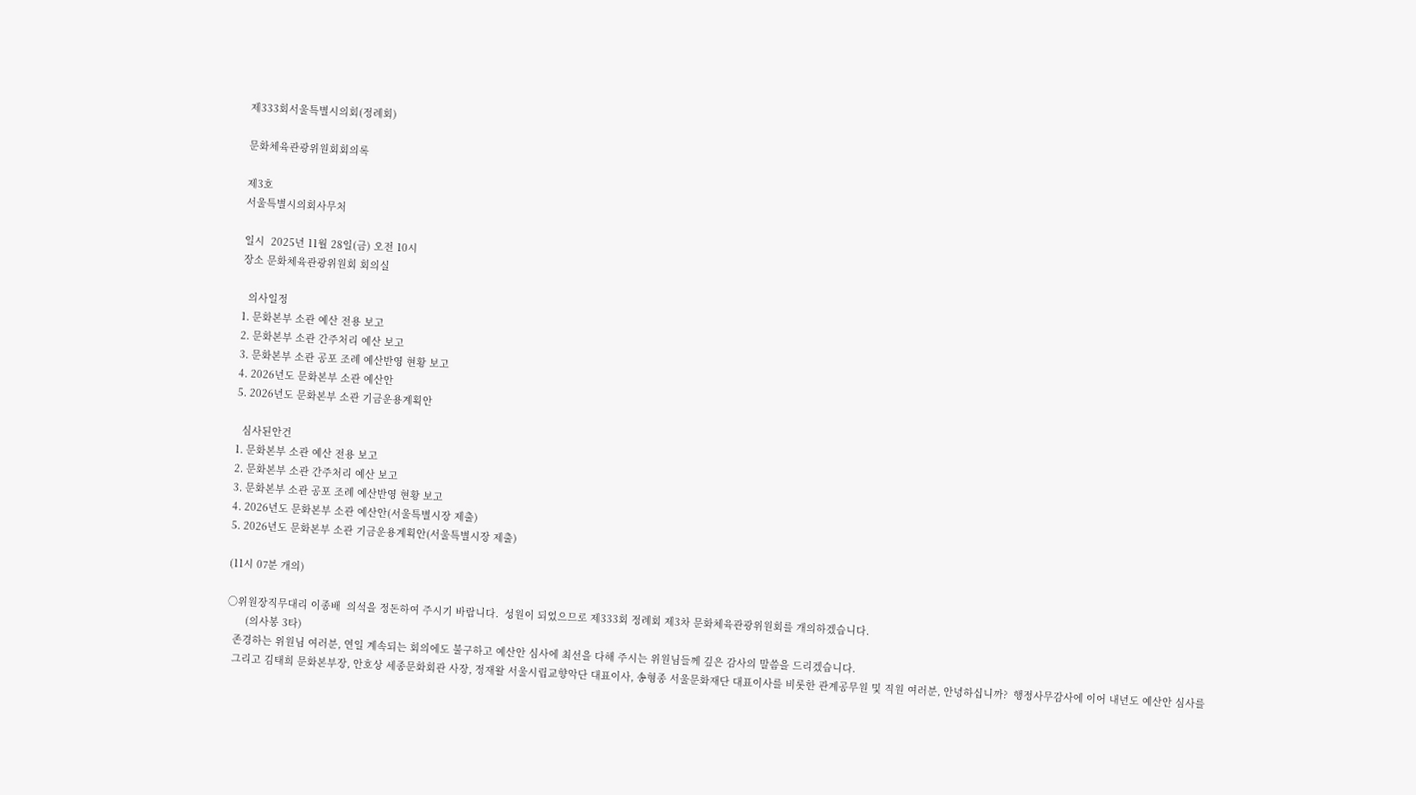제333회서울특별시의회(정례회)

문화체육관광위원회회의록

제3호
서울특별시의회사무처

일시  2025년 11월 28일(금) 오전 10시
장소 문화체육관광위원회 회의실

  의사일정
1. 문화본부 소관 예산 전용 보고
2. 문화본부 소관 간주처리 예산 보고
3. 문화본부 소관 공포 조례 예산반영 현황 보고
4. 2026년도 문화본부 소관 예산안
5. 2026년도 문화본부 소관 기금운용계획안

  심사된안건
1. 문화본부 소관 예산 전용 보고
2. 문화본부 소관 간주처리 예산 보고
3. 문화본부 소관 공포 조례 예산반영 현황 보고
4. 2026년도 문화본부 소관 예산안(서울특별시장 제출)
5. 2026년도 문화본부 소관 기금운용계획안(서울특별시장 제출)

(11시 07분 개의)

○위원장직무대리 이종배  의석을 정돈하여 주시기 바랍니다.  성원이 되었으므로 제333회 정례회 제3차 문화체육관광위원회를 개의하겠습니다.
      (의사봉 3타)
  존경하는 위원님 여러분, 연일 계속되는 회의에도 불구하고 예산안 심사에 최선을 다해 주시는 위원님들께 깊은 감사의 말씀을 드리겠습니다.
  그리고 김태희 문화본부장, 안호상 세종문화회관 사장, 정재왈 서울시립교향악단 대표이사, 송형종 서울문화재단 대표이사를 비롯한 관계공무원 및 직원 여러분, 안녕하십니까?  행정사무감사에 이어 내년도 예산안 심사를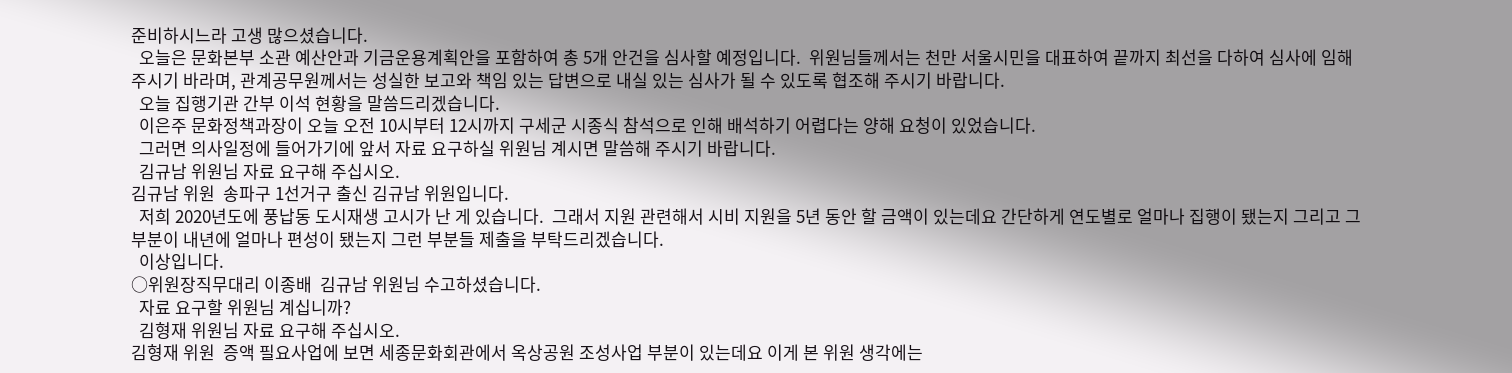준비하시느라 고생 많으셨습니다.
  오늘은 문화본부 소관 예산안과 기금운용계획안을 포함하여 총 5개 안건을 심사할 예정입니다.  위원님들께서는 천만 서울시민을 대표하여 끝까지 최선을 다하여 심사에 임해 주시기 바라며, 관계공무원께서는 성실한 보고와 책임 있는 답변으로 내실 있는 심사가 될 수 있도록 협조해 주시기 바랍니다.
  오늘 집행기관 간부 이석 현황을 말씀드리겠습니다.
  이은주 문화정책과장이 오늘 오전 10시부터 12시까지 구세군 시종식 참석으로 인해 배석하기 어렵다는 양해 요청이 있었습니다.
  그러면 의사일정에 들어가기에 앞서 자료 요구하실 위원님 계시면 말씀해 주시기 바랍니다.
  김규남 위원님 자료 요구해 주십시오.
김규남 위원  송파구 1선거구 출신 김규남 위원입니다.
  저희 2020년도에 풍납동 도시재생 고시가 난 게 있습니다.  그래서 지원 관련해서 시비 지원을 5년 동안 할 금액이 있는데요 간단하게 연도별로 얼마나 집행이 됐는지 그리고 그 부분이 내년에 얼마나 편성이 됐는지 그런 부분들 제출을 부탁드리겠습니다.
  이상입니다.
○위원장직무대리 이종배  김규남 위원님 수고하셨습니다.
  자료 요구할 위원님 계십니까?
  김형재 위원님 자료 요구해 주십시오.
김형재 위원  증액 필요사업에 보면 세종문화회관에서 옥상공원 조성사업 부분이 있는데요 이게 본 위원 생각에는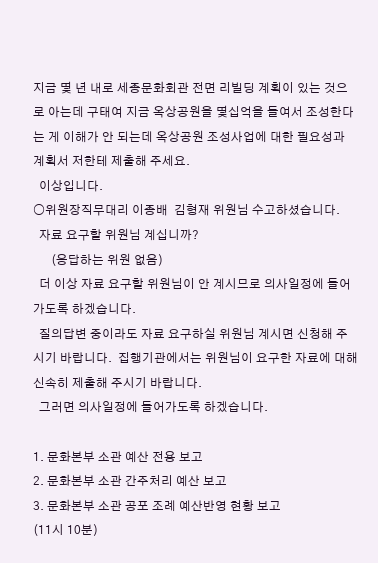지금 몇 년 내로 세종문화회관 전면 리빌딩 계획이 있는 것으로 아는데 구태여 지금 옥상공원을 몇십억을 들여서 조성한다는 게 이해가 안 되는데 옥상공원 조성사업에 대한 필요성과 계획서 저한테 제출해 주세요.
  이상입니다.
○위원장직무대리 이종배  김형재 위원님 수고하셨습니다.
  자료 요구할 위원님 계십니까?
      (응답하는 위원 없음)
  더 이상 자료 요구할 위원님이 안 계시므로 의사일정에 들어가도록 하겠습니다.
  질의답변 중이라도 자료 요구하실 위원님 계시면 신청해 주시기 바랍니다.  집행기관에서는 위원님이 요구한 자료에 대해 신속히 제출해 주시기 바랍니다.
  그러면 의사일정에 들어가도록 하겠습니다.

1. 문화본부 소관 예산 전용 보고
2. 문화본부 소관 간주처리 예산 보고
3. 문화본부 소관 공포 조례 예산반영 현황 보고
(11시 10분)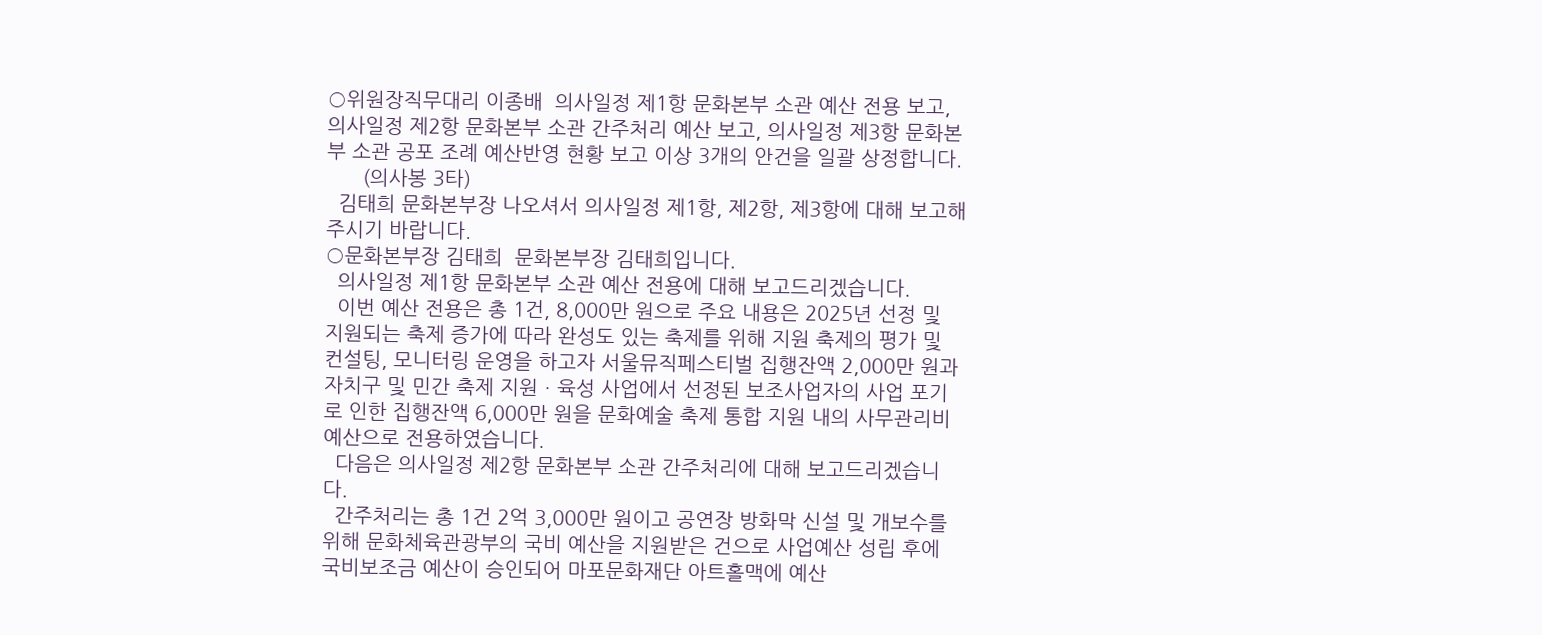○위원장직무대리 이종배  의사일정 제1항 문화본부 소관 예산 전용 보고, 의사일정 제2항 문화본부 소관 간주처리 예산 보고, 의사일정 제3항 문화본부 소관 공포 조례 예산반영 현황 보고 이상 3개의 안건을 일괄 상정합니다.
      (의사봉 3타)
  김태희 문화본부장 나오셔서 의사일정 제1항, 제2항, 제3항에 대해 보고해 주시기 바랍니다.
○문화본부장 김태희  문화본부장 김태희입니다.
  의사일정 제1항 문화본부 소관 예산 전용에 대해 보고드리겠습니다.
  이번 예산 전용은 총 1건, 8,000만 원으로 주요 내용은 2025년 선정 및 지원되는 축제 증가에 따라 완성도 있는 축제를 위해 지원 축제의 평가 및 컨설팅, 모니터링 운영을 하고자 서울뮤직페스티벌 집행잔액 2,000만 원과 자치구 및 민간 축제 지원ㆍ육성 사업에서 선정된 보조사업자의 사업 포기로 인한 집행잔액 6,000만 원을 문화예술 축제 통합 지원 내의 사무관리비 예산으로 전용하였습니다.
  다음은 의사일정 제2항 문화본부 소관 간주처리에 대해 보고드리겠습니다.
  간주처리는 총 1건 2억 3,000만 원이고 공연장 방화막 신설 및 개보수를 위해 문화체육관광부의 국비 예산을 지원받은 건으로 사업예산 성립 후에 국비보조금 예산이 승인되어 마포문화재단 아트홀맥에 예산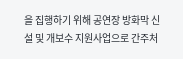을 집행하기 위해 공연장 방화막 신설 및 개보수 지원사업으로 간주처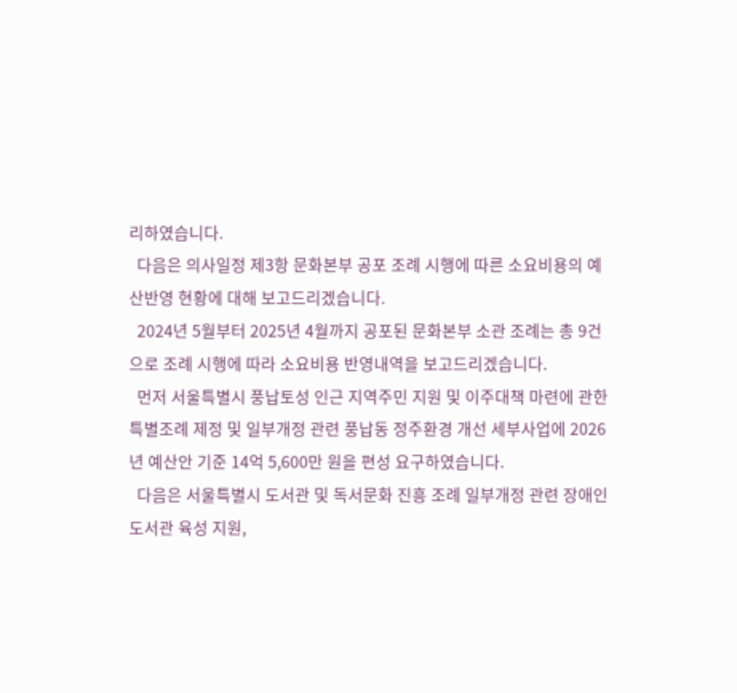리하였습니다.
  다음은 의사일정 제3항 문화본부 공포 조례 시행에 따른 소요비용의 예산반영 현황에 대해 보고드리겠습니다.
  2024년 5월부터 2025년 4월까지 공포된 문화본부 소관 조례는 총 9건으로 조례 시행에 따라 소요비용 반영내역을 보고드리겠습니다.
  먼저 서울특별시 풍납토성 인근 지역주민 지원 및 이주대책 마련에 관한 특별조례 제정 및 일부개정 관련 풍납동 정주환경 개선 세부사업에 2026년 예산안 기준 14억 5,600만 원을 편성 요구하였습니다.
  다음은 서울특별시 도서관 및 독서문화 진흥 조례 일부개정 관련 장애인도서관 육성 지원,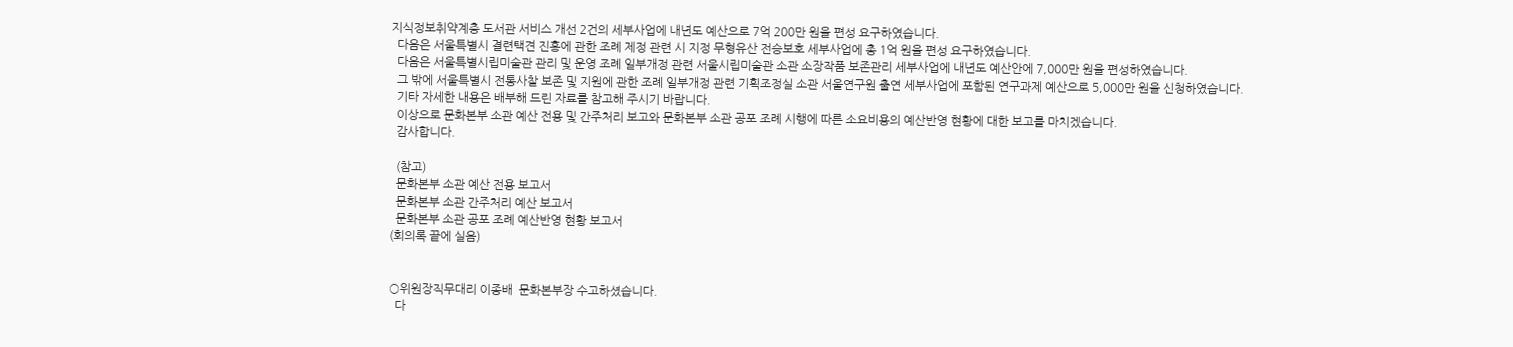지식정보취약계층 도서관 서비스 개선 2건의 세부사업에 내년도 예산으로 7억 200만 원을 편성 요구하였습니다.
  다음은 서울특별시 결련택견 진흥에 관한 조례 제정 관련 시 지정 무형유산 전승보호 세부사업에 총 1억 원을 편성 요구하였습니다.
  다음은 서울특별시립미술관 관리 및 운영 조례 일부개정 관련 서울시립미술관 소관 소장작품 보존관리 세부사업에 내년도 예산안에 7,000만 원을 편성하였습니다.
  그 밖에 서울특별시 전통사찰 보존 및 지원에 관한 조례 일부개정 관련 기획조정실 소관 서울연구원 출연 세부사업에 포함된 연구과제 예산으로 5,000만 원을 신청하였습니다.
  기타 자세한 내용은 배부해 드린 자료를 참고해 주시기 바랍니다.
  이상으로 문화본부 소관 예산 전용 및 간주처리 보고와 문화본부 소관 공포 조례 시행에 따른 소요비용의 예산반영 현황에 대한 보고를 마치겠습니다.
  감사합니다.

  (참고)
  문화본부 소관 예산 전용 보고서
  문화본부 소관 간주처리 예산 보고서
  문화본부 소관 공포 조례 예산반영 현황 보고서
(회의록 끝에 실음)


○위원장직무대리 이종배  문화본부장 수고하셨습니다.
  다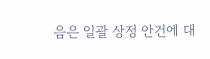음은 일괄 상정 안건에 대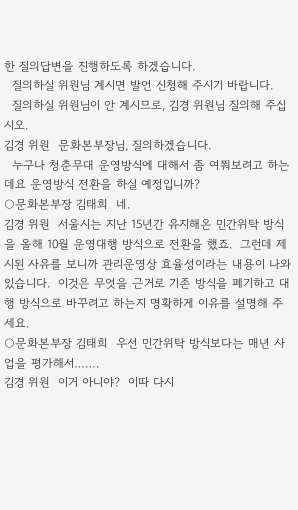한 질의답변을 진행하도록 하겠습니다.
  질의하실 위원님 계시면 발언 신청해 주시기 바랍니다.
  질의하실 위원님이 안 계시므로, 김경 위원님 질의해 주십시오.
김경 위원  문화본부장님, 질의하겠습니다.
  누구나 청춘무대 운영방식에 대해서 좀 여쭤보려고 하는데요 운영방식 전환을 하실 예정입니까?
○문화본부장 김태희  네.
김경 위원  서울시는 지난 15년간 유지해온 민간위탁 방식을 올해 10월 운영대행 방식으로 전환을 했죠.  그런데 제시된 사유를 보니까 관리운영상 효율성이라는 내용이 나와 있습니다.  이것은 무엇을 근거로 기존 방식을 폐기하고 대행 방식으로 바꾸려고 하는지 명확하게 이유를 설명해 주세요.
○문화본부장 김태희  우선 민간위탁 방식보다는 매년 사업을 평가해서…….
김경 위원  이거 아니야?  이따 다시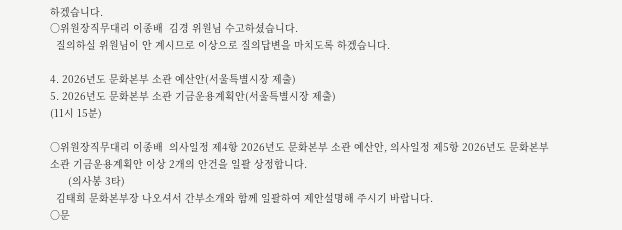하겠습니다.
○위원장직무대리 이종배  김경 위원님 수고하셨습니다.
  질의하실 위원님이 안 계시므로 이상으로 질의답변을 마치도록 하겠습니다.

4. 2026년도 문화본부 소관 예산안(서울특별시장 제출)
5. 2026년도 문화본부 소관 기금운용계획안(서울특별시장 제출)
(11시 15분)

○위원장직무대리 이종배  의사일정 제4항 2026년도 문화본부 소관 예산안, 의사일정 제5항 2026년도 문화본부 소관 기금운용계획안 이상 2개의 안건을 일괄 상정합니다.
      (의사봉 3타)
  김태희 문화본부장 나오셔서 간부소개와 함께 일괄하여 제안설명해 주시기 바랍니다.
○문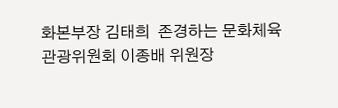화본부장 김태희  존경하는 문화체육관광위원회 이종배 위원장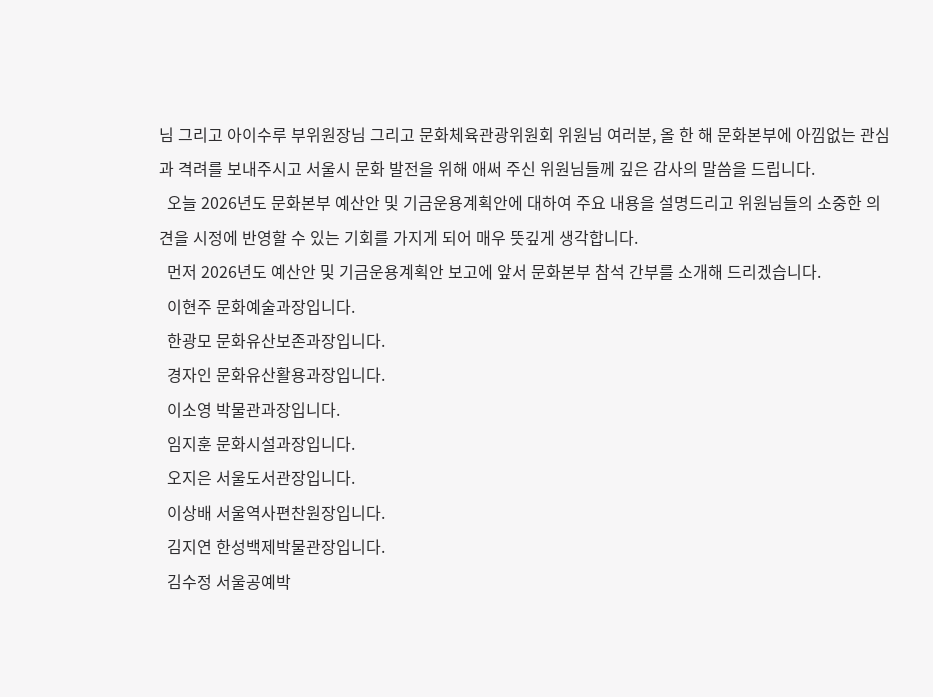님 그리고 아이수루 부위원장님 그리고 문화체육관광위원회 위원님 여러분, 올 한 해 문화본부에 아낌없는 관심과 격려를 보내주시고 서울시 문화 발전을 위해 애써 주신 위원님들께 깊은 감사의 말씀을 드립니다.
  오늘 2026년도 문화본부 예산안 및 기금운용계획안에 대하여 주요 내용을 설명드리고 위원님들의 소중한 의견을 시정에 반영할 수 있는 기회를 가지게 되어 매우 뜻깊게 생각합니다.
  먼저 2026년도 예산안 및 기금운용계획안 보고에 앞서 문화본부 참석 간부를 소개해 드리겠습니다.
  이현주 문화예술과장입니다.
  한광모 문화유산보존과장입니다.
  경자인 문화유산활용과장입니다.
  이소영 박물관과장입니다.
  임지훈 문화시설과장입니다.
  오지은 서울도서관장입니다.
  이상배 서울역사편찬원장입니다.
  김지연 한성백제박물관장입니다.
  김수정 서울공예박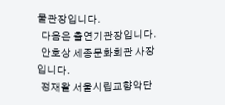물관장입니다.
  다음은 출연기관장입니다.
  안호상 세종문화회관 사장입니다.
  정재왈 서울시립교향악단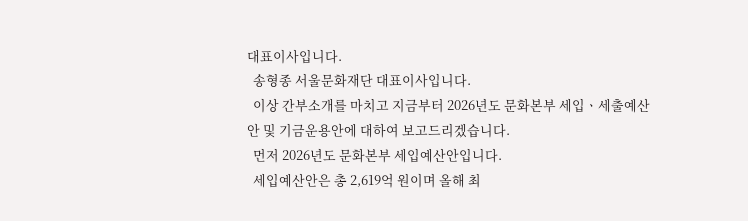대표이사입니다.
  송형종 서울문화재단 대표이사입니다.
  이상 간부소개를 마치고 지금부터 2026년도 문화본부 세입ㆍ세출예산안 및 기금운용안에 대하여 보고드리겠습니다.
  먼저 2026년도 문화본부 세입예산안입니다.
  세입예산안은 총 2,619억 원이며 올해 최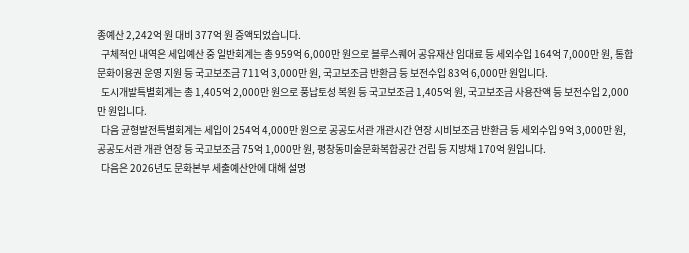종예산 2,242억 원 대비 377억 원 증액되었습니다.
  구체적인 내역은 세입예산 중 일반회계는 총 959억 6,000만 원으로 블루스퀘어 공유재산 임대료 등 세외수입 164억 7,000만 원, 통합문화이용권 운영 지원 등 국고보조금 711억 3,000만 원, 국고보조금 반환금 등 보전수입 83억 6,000만 원입니다.
  도시개발특별회계는 총 1,405억 2,000만 원으로 풍납토성 복원 등 국고보조금 1,405억 원, 국고보조금 사용잔액 등 보전수입 2,000만 원입니다.
  다음 균형발전특별회계는 세입이 254억 4,000만 원으로 공공도서관 개관시간 연장 시비보조금 반환금 등 세외수입 9억 3,000만 원, 공공도서관 개관 연장 등 국고보조금 75억 1,000만 원, 평창동미술문화복합공간 건립 등 지방채 170억 원입니다.
  다음은 2026년도 문화본부 세출예산안에 대해 설명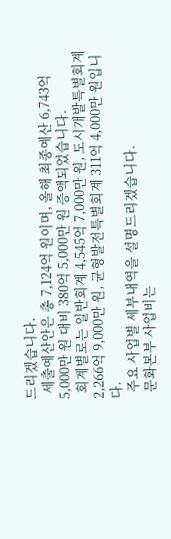드리겠습니다.
  세출예산안은 총 7,124억 원이며, 올해 최종예산 6,743억 5,000만 원 대비 380억 5,000만 원 증액되었습니다.
  회계별로는 일반회계 4,545억 7,000만 원, 도시개발특별회계 2,266억 9,000만 원, 균형발전특별회계 311억 4,000만 원입니다.
  주요 사업별 세부내역을 설명드리겠습니다.
  문화본부 사업비는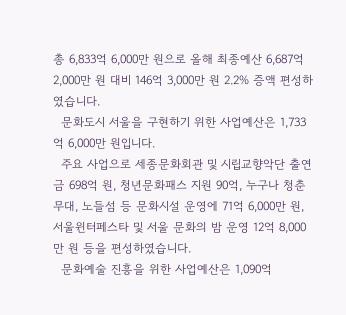총 6,833억 6,000만 원으로 올해 최종예산 6,687억 2,000만 원 대비 146억 3,000만 원 2.2% 증액 편성하였습니다.
  문화도시 서울을 구현하기 위한 사업예산은 1,733억 6,000만 원입니다.
  주요 사업으로 세종문화회관 및 시립교향악단 출연금 698억 원, 청년문화패스 지원 90억, 누구나 청춘무대, 노들섬 등 문화시설 운영에 71억 6,000만 원, 서울윈터페스타 및 서울 문화의 밤 운영 12억 8,000만 원 등을 편성하였습니다.
  문화예술 진흥을 위한 사업예산은 1,090억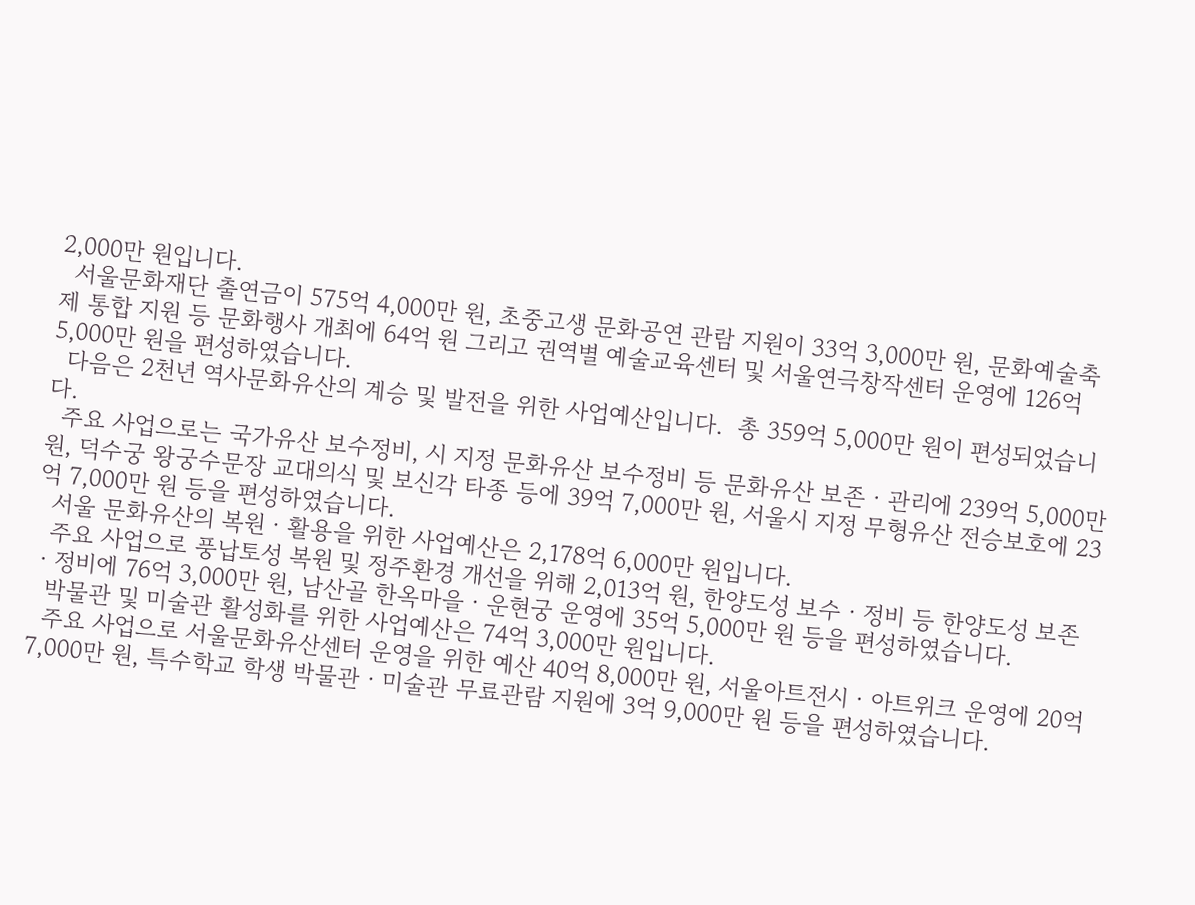2,000만 원입니다.
  서울문화재단 출연금이 575억 4,000만 원, 초중고생 문화공연 관람 지원이 33억 3,000만 원, 문화예술축제 통합 지원 등 문화행사 개최에 64억 원 그리고 권역별 예술교육센터 및 서울연극창작센터 운영에 126억 5,000만 원을 편성하였습니다.
  다음은 2천년 역사문화유산의 계승 및 발전을 위한 사업예산입니다.  총 359억 5,000만 원이 편성되었습니다.
  주요 사업으로는 국가유산 보수정비, 시 지정 문화유산 보수정비 등 문화유산 보존ㆍ관리에 239억 5,000만 원, 덕수궁 왕궁수문장 교대의식 및 보신각 타종 등에 39억 7,000만 원, 서울시 지정 무형유산 전승보호에 23억 7,000만 원 등을 편성하였습니다.
  서울 문화유산의 복원ㆍ활용을 위한 사업예산은 2,178억 6,000만 원입니다.
  주요 사업으로 풍납토성 복원 및 정주환경 개선을 위해 2,013억 원, 한양도성 보수ㆍ정비 등 한양도성 보존ㆍ정비에 76억 3,000만 원, 남산골 한옥마을ㆍ운현궁 운영에 35억 5,000만 원 등을 편성하였습니다.
  박물관 및 미술관 활성화를 위한 사업예산은 74억 3,000만 원입니다.
  주요 사업으로 서울문화유산센터 운영을 위한 예산 40억 8,000만 원, 서울아트전시ㆍ아트위크 운영에 20억 7,000만 원, 특수학교 학생 박물관ㆍ미술관 무료관람 지원에 3억 9,000만 원 등을 편성하였습니다.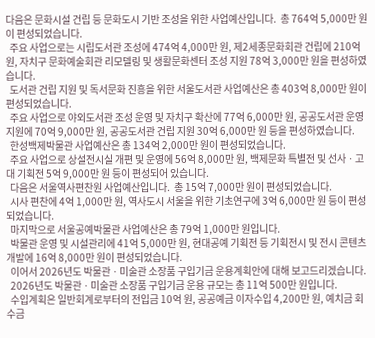다음은 문화시설 건립 등 문화도시 기반 조성을 위한 사업예산입니다.  총 764억 5,000만 원이 편성되었습니다.
  주요 사업으로는 시립도서관 조성에 474억 4,000만 원, 제2세종문화회관 건립에 210억 원, 자치구 문화예술회관 리모델링 및 생활문화센터 조성 지원 78억 3,000만 원을 편성하였습니다.
  도서관 건립 지원 및 독서문화 진흥을 위한 서울도서관 사업예산은 총 403억 8,000만 원이 편성되었습니다.
  주요 사업으로 야외도서관 조성 운영 및 자치구 확산에 77억 6,000만 원, 공공도서관 운영 지원에 70억 9,000만 원, 공공도서관 건립 지원 30억 6,000만 원 등을 편성하였습니다.
  한성백제박물관 사업예산은 총 134억 2,000만 원이 편성되었습니다.
  주요 사업으로 상설전시실 개편 및 운영에 56억 8,000만 원, 백제문화 특별전 및 선사ㆍ고대 기획전 5억 9,000만 원 등이 편성되어 있습니다.
  다음은 서울역사편찬원 사업예산입니다.  총 15억 7,000만 원이 편성되었습니다.
  시사 편찬에 4억 1,000만 원, 역사도시 서울을 위한 기초연구에 3억 6,000만 원 등이 편성되었습니다.
  마지막으로 서울공예박물관 사업예산은 총 79억 1,000만 원입니다.
  박물관 운영 및 시설관리에 41억 5,000만 원, 현대공예 기획전 등 기획전시 및 전시 콘텐츠 개발에 16억 8,000만 원이 편성되었습니다.
  이어서 2026년도 박물관ㆍ미술관 소장품 구입기금 운용계획안에 대해 보고드리겠습니다.
  2026년도 박물관ㆍ미술관 소장품 구입기금 운용 규모는 총 11억 500만 원입니다.
  수입계획은 일반회계로부터의 전입금 10억 원, 공공예금 이자수입 4,200만 원, 예치금 회수금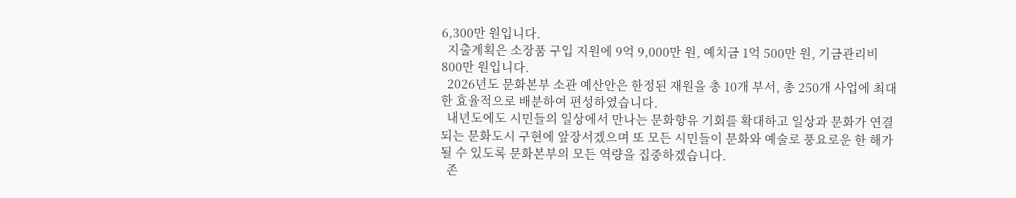6,300만 원입니다.
  지출계획은 소장품 구입 지원에 9억 9,000만 원, 예치금 1억 500만 원, 기금관리비 800만 원입니다.
  2026년도 문화본부 소관 예산안은 한정된 재원을 총 10개 부서, 총 250개 사업에 최대한 효율적으로 배분하여 편성하였습니다.
  내년도에도 시민들의 일상에서 만나는 문화향유 기회를 확대하고 일상과 문화가 연결되는 문화도시 구현에 앞장서겠으며 또 모든 시민들이 문화와 예술로 풍요로운 한 해가 될 수 있도록 문화본부의 모든 역량을 집중하겠습니다.
  존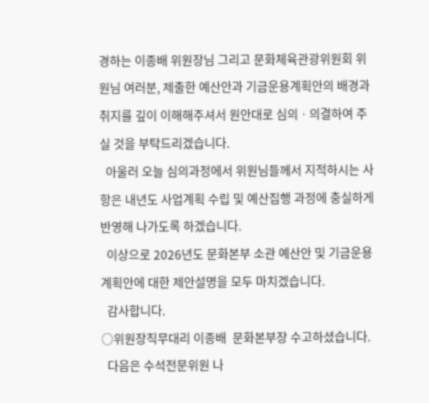경하는 이종배 위원장님 그리고 문화체육관광위원회 위원님 여러분, 제출한 예산안과 기금운용계획안의 배경과 취지를 깊이 이해해주셔서 원안대로 심의ㆍ의결하여 주실 것을 부탁드리겠습니다.
  아울러 오늘 심의과정에서 위원님들께서 지적하시는 사항은 내년도 사업계획 수립 및 예산집행 과정에 충실하게 반영해 나가도록 하겠습니다.
  이상으로 2026년도 문화본부 소관 예산안 및 기금운용계획안에 대한 제안설명을 모두 마치겠습니다.
  감사합니다.
○위원장직무대리 이종배  문화본부장 수고하셨습니다.
  다음은 수석전문위원 나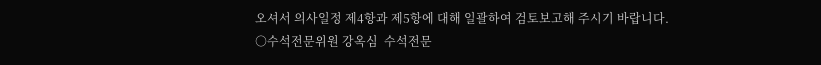오셔서 의사일정 제4항과 제5항에 대해 일괄하여 검토보고해 주시기 바랍니다.
○수석전문위원 강옥심  수석전문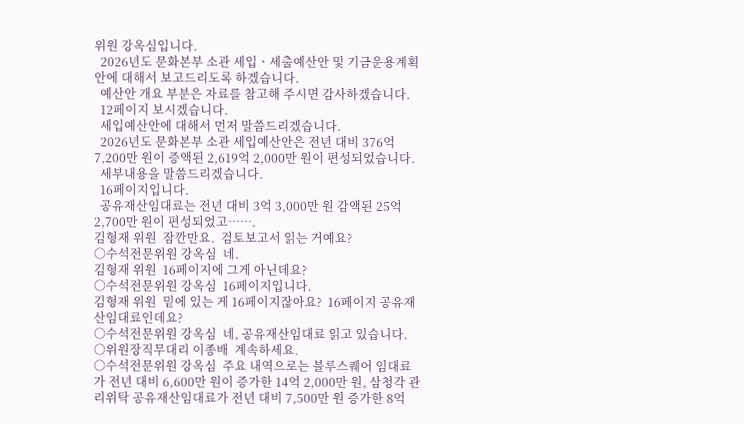위원 강옥심입니다.
  2026년도 문화본부 소관 세입ㆍ세출예산안 및 기금운용계획안에 대해서 보고드리도록 하겠습니다.
  예산안 개요 부분은 자료를 참고해 주시면 감사하겠습니다.
  12페이지 보시겠습니다.
  세입예산안에 대해서 먼저 말씀드리겠습니다.
  2026년도 문화본부 소관 세입예산안은 전년 대비 376억 7,200만 원이 증액된 2,619억 2,000만 원이 편성되었습니다.
  세부내용을 말씀드리겠습니다.
  16페이지입니다.
  공유재산임대료는 전년 대비 3억 3,000만 원 감액된 25억 2,700만 원이 편성되었고…….
김형재 위원  잠깐만요.  검토보고서 읽는 거예요?
○수석전문위원 강옥심  네.
김형재 위원  16페이지에 그게 아닌데요?
○수석전문위원 강옥심  16페이지입니다.
김형재 위원  밑에 있는 게 16페이지잖아요?  16페이지 공유재산임대료인데요?
○수석전문위원 강옥심  네, 공유재산임대료 읽고 있습니다.
○위원장직무대리 이종배  계속하세요.
○수석전문위원 강옥심  주요 내역으로는 블루스퀘어 임대료가 전년 대비 6,600만 원이 증가한 14억 2,000만 원, 삼청각 관리위탁 공유재산임대료가 전년 대비 7,500만 원 증가한 8억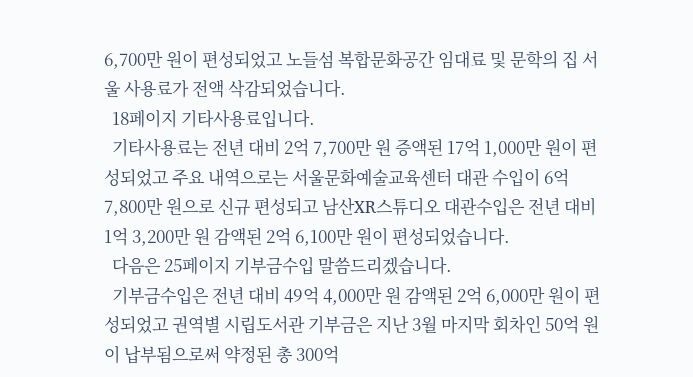6,700만 원이 편성되었고 노들섬 복합문화공간 임대료 및 문학의 집 서울 사용료가 전액 삭감되었습니다.
  18페이지 기타사용료입니다.
  기타사용료는 전년 대비 2억 7,700만 원 증액된 17억 1,000만 원이 편성되었고 주요 내역으로는 서울문화예술교육센터 대관 수입이 6억 7,800만 원으로 신규 편성되고 남산XR스튜디오 대관수입은 전년 대비 1억 3,200만 원 감액된 2억 6,100만 원이 편성되었습니다.
  다음은 25페이지 기부금수입 말씀드리겠습니다.
  기부금수입은 전년 대비 49억 4,000만 원 감액된 2억 6,000만 원이 편성되었고 권역별 시립도서관 기부금은 지난 3월 마지막 회차인 50억 원이 납부됨으로써 약정된 총 300억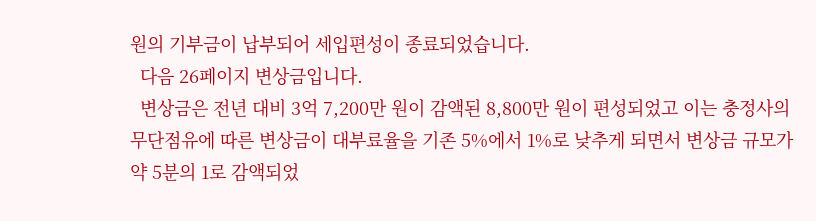원의 기부금이 납부되어 세입편성이 종료되었습니다.
  다음 26페이지 변상금입니다.
  변상금은 전년 대비 3억 7,200만 원이 감액된 8,800만 원이 편성되었고 이는 충정사의 무단점유에 따른 변상금이 대부료율을 기존 5%에서 1%로 낮추게 되면서 변상금 규모가 약 5분의 1로 감액되었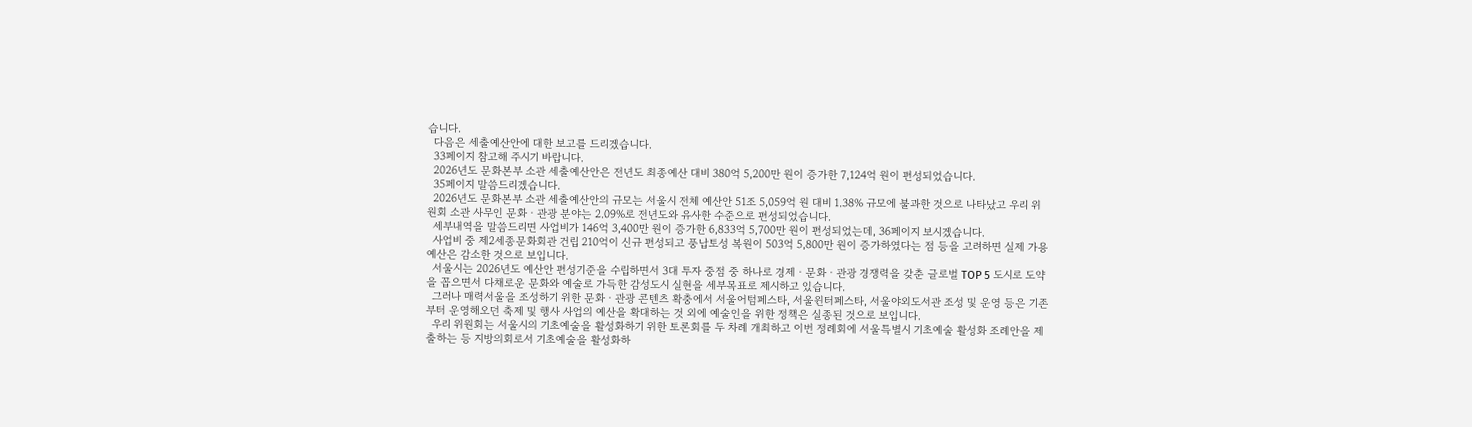습니다.
  다음은 세출예산안에 대한 보고를 드리겠습니다.
  33페이지 참고해 주시기 바랍니다.
  2026년도 문화본부 소관 세출예산안은 전년도 최종예산 대비 380억 5,200만 원이 증가한 7,124억 원이 편성되었습니다.
  35페이지 말씀드리겠습니다.
  2026년도 문화본부 소관 세출예산안의 규모는 서울시 전체 예산안 51조 5,059억 원 대비 1.38% 규모에 불과한 것으로 나타났고 우리 위원회 소관 사무인 문화ㆍ관광 분야는 2.09%로 전년도와 유사한 수준으로 편성되었습니다.
  세부내역을 말씀드리면 사업비가 146억 3,400만 원이 증가한 6,833억 5,700만 원이 편성되었는데, 36페이지 보시겠습니다.
  사업비 중 제2세종문화회관 건립 210억이 신규 편성되고 풍납토성 복원이 503억 5,800만 원이 증가하였다는 점 등을 고려하면 실제 가용예산은 감소한 것으로 보입니다.
  서울시는 2026년도 예산안 편성기준을 수립하면서 3대 투자 중점 중 하나로 경제ㆍ문화ㆍ관광 경쟁력을 갖춘 글로벌 TOP 5 도시로 도약을 꼽으면서 다채로운 문화와 예술로 가득한 감성도시 실현을 세부목표로 제시하고 있습니다.
  그러나 매력서울을 조성하기 위한 문화ㆍ관광 콘텐츠 확충에서 서울어텀페스타, 서울윈터페스타, 서울야외도서관 조성 및 운영 등은 기존부터 운영해오던 축제 및 행사 사업의 예산을 확대하는 것 외에 예술인을 위한 정책은 실종된 것으로 보입니다.
  우리 위원회는 서울시의 기초예술을 활성화하기 위한 토론회를 두 차례 개최하고 이번 정례회에 서울특별시 기초예술 활성화 조례안을 제출하는 등 지방의회로서 기초예술을 활성화하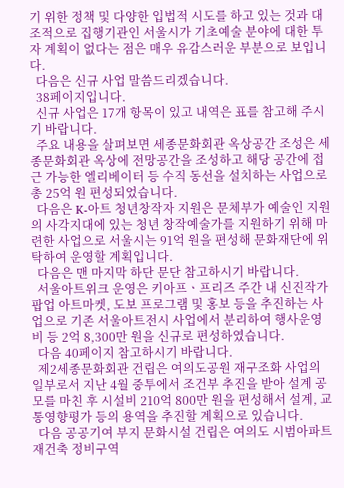기 위한 정책 및 다양한 입법적 시도를 하고 있는 것과 대조적으로 집행기관인 서울시가 기초예술 분야에 대한 투자 계획이 없다는 점은 매우 유감스러운 부분으로 보입니다.
  다음은 신규 사업 말씀드리겠습니다.
  38페이지입니다.
  신규 사업은 17개 항목이 있고 내역은 표를 참고해 주시기 바랍니다.
  주요 내용을 살펴보면 세종문화회관 옥상공간 조성은 세종문화회관 옥상에 전망공간을 조성하고 해당 공간에 접근 가능한 엘리베이터 등 수직 동선을 설치하는 사업으로 총 25억 원 편성되었습니다.
  다음은 K-아트 청년창작자 지원은 문체부가 예술인 지원의 사각지대에 있는 청년 창작예술가를 지원하기 위해 마련한 사업으로 서울시는 91억 원을 편성해 문화재단에 위탁하여 운영할 계획입니다.
  다음은 맨 마지막 하단 문단 참고하시기 바랍니다.
  서울아트위크 운영은 키아프ㆍ프리즈 주간 내 신진작가 팝업 아트마켓, 도보 프로그램 및 홍보 등을 추진하는 사업으로 기존 서울아트전시 사업에서 분리하여 행사운영비 등 2억 8,300만 원을 신규로 편성하였습니다.
  다음 40페이지 참고하시기 바랍니다.
  제2세종문화회관 건립은 여의도공원 재구조화 사업의 일부로서 지난 4월 중투에서 조건부 추진을 받아 설계 공모를 마친 후 시설비 210억 800만 원을 편성해서 설계, 교통영향평가 등의 용역을 추진할 계획으로 있습니다.
  다음 공공기여 부지 문화시설 건립은 여의도 시범아파트 재건축 정비구역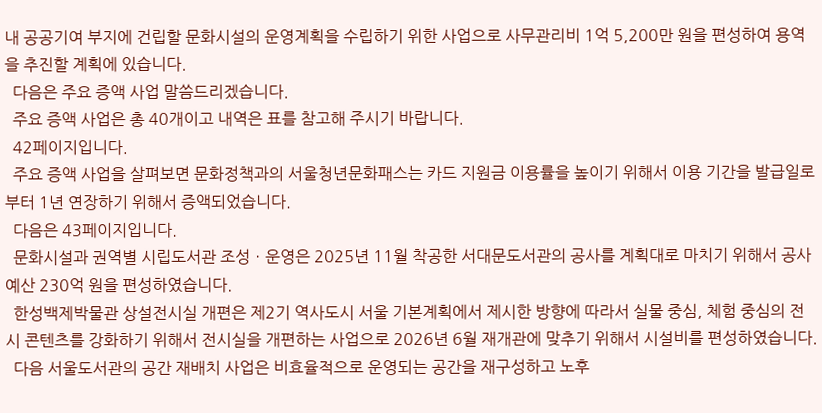내 공공기여 부지에 건립할 문화시설의 운영계획을 수립하기 위한 사업으로 사무관리비 1억 5,200만 원을 편성하여 용역을 추진할 계획에 있습니다.
  다음은 주요 증액 사업 말씀드리겠습니다.
  주요 증액 사업은 총 40개이고 내역은 표를 참고해 주시기 바랍니다.
  42페이지입니다.
  주요 증액 사업을 살펴보면 문화정책과의 서울청년문화패스는 카드 지원금 이용률을 높이기 위해서 이용 기간을 발급일로부터 1년 연장하기 위해서 증액되었습니다.
  다음은 43페이지입니다.
  문화시설과 권역별 시립도서관 조성ㆍ운영은 2025년 11월 착공한 서대문도서관의 공사를 계획대로 마치기 위해서 공사 예산 230억 원을 편성하였습니다.
  한성백제박물관 상설전시실 개편은 제2기 역사도시 서울 기본계획에서 제시한 방향에 따라서 실물 중심, 체험 중심의 전시 콘텐츠를 강화하기 위해서 전시실을 개편하는 사업으로 2026년 6월 재개관에 맞추기 위해서 시설비를 편성하였습니다.
  다음 서울도서관의 공간 재배치 사업은 비효율적으로 운영되는 공간을 재구성하고 노후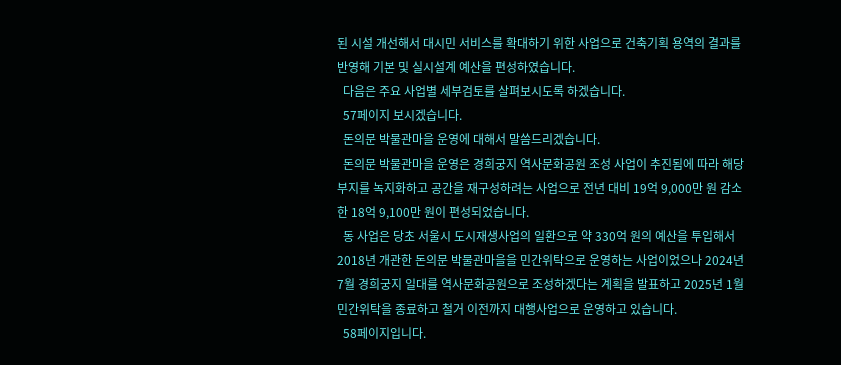된 시설 개선해서 대시민 서비스를 확대하기 위한 사업으로 건축기획 용역의 결과를 반영해 기본 및 실시설계 예산을 편성하였습니다.
  다음은 주요 사업별 세부검토를 살펴보시도록 하겠습니다.
  57페이지 보시겠습니다.
  돈의문 박물관마을 운영에 대해서 말씀드리겠습니다.
  돈의문 박물관마을 운영은 경희궁지 역사문화공원 조성 사업이 추진됨에 따라 해당 부지를 녹지화하고 공간을 재구성하려는 사업으로 전년 대비 19억 9,000만 원 감소한 18억 9,100만 원이 편성되었습니다.
  동 사업은 당초 서울시 도시재생사업의 일환으로 약 330억 원의 예산을 투입해서 2018년 개관한 돈의문 박물관마을을 민간위탁으로 운영하는 사업이었으나 2024년 7월 경희궁지 일대를 역사문화공원으로 조성하겠다는 계획을 발표하고 2025년 1월 민간위탁을 종료하고 철거 이전까지 대행사업으로 운영하고 있습니다.
  58페이지입니다.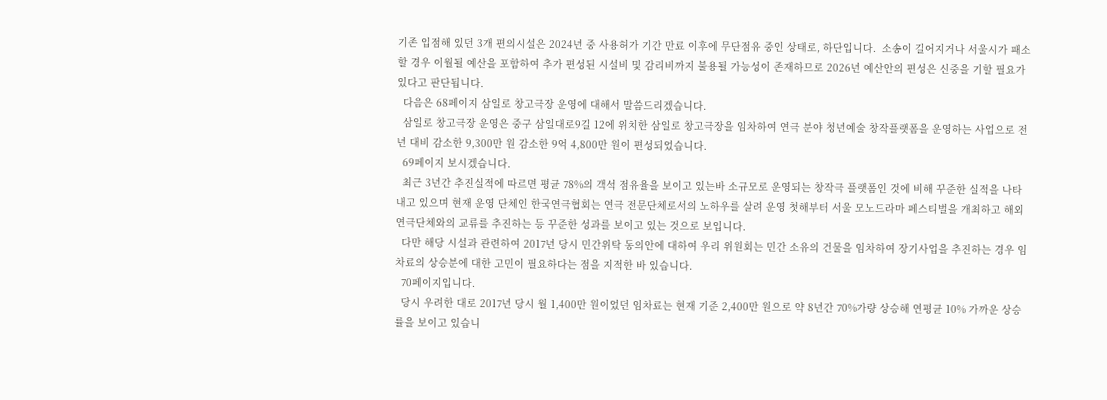기존 입점해 있던 3개 편의시설은 2024년 중 사용허가 기간 만료 이후에 무단점유 중인 상태로, 하단입니다.  소송이 길어지거나 서울시가 패소할 경우 이월될 예산을 포함하여 추가 편성된 시설비 및 감리비까지 불용될 가능성이 존재하므로 2026년 예산안의 편성은 신중을 기할 필요가 있다고 판단됩니다.
  다음은 68페이지 삼일로 창고극장 운영에 대해서 말씀드리겠습니다.
  삼일로 창고극장 운영은 중구 삼일대로9길 12에 위치한 삼일로 창고극장을 임차하여 연극 분야 청년예술 창작플랫폼을 운영하는 사업으로 전년 대비 감소한 9,300만 원 감소한 9억 4,800만 원이 편성되었습니다.
  69페이지 보시겠습니다.
  최근 3년간 추진실적에 따르면 평균 78%의 객석 점유율을 보이고 있는바 소규모로 운영되는 창작극 플랫폼인 것에 비해 꾸준한 실적을 나타내고 있으며 현재 운영 단체인 한국연극협회는 연극 전문단체로서의 노하우를 살려 운영 첫해부터 서울 모노드라마 페스티벌을 개최하고 해외 연극단체와의 교류를 추진하는 등 꾸준한 성과를 보이고 있는 것으로 보입니다.
  다만 해당 시설과 관련하여 2017년 당시 민간위탁 동의안에 대하여 우리 위원회는 민간 소유의 건물을 임차하여 장기사업을 추진하는 경우 임차료의 상승분에 대한 고민이 필요하다는 점을 지적한 바 있습니다.
  70페이지입니다.
  당시 우려한 대로 2017년 당시 월 1,400만 원이었던 임차료는 현재 기준 2,400만 원으로 약 8년간 70%가량 상승해 연평균 10% 가까운 상승률을 보이고 있습니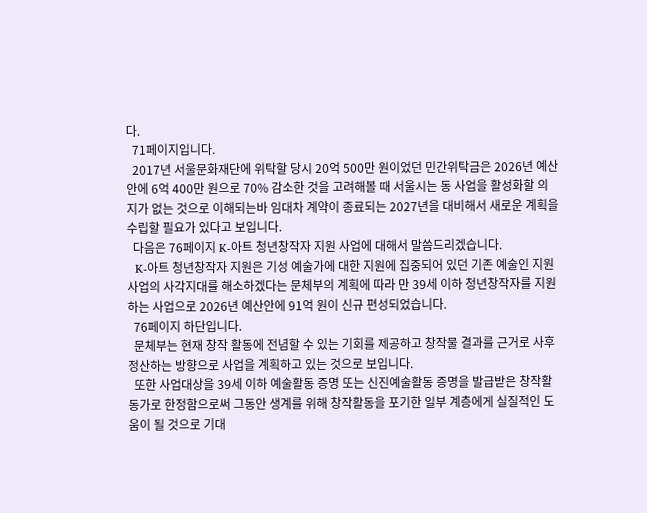다.
  71페이지입니다.
  2017년 서울문화재단에 위탁할 당시 20억 500만 원이었던 민간위탁금은 2026년 예산안에 6억 400만 원으로 70% 감소한 것을 고려해볼 때 서울시는 동 사업을 활성화할 의지가 없는 것으로 이해되는바 임대차 계약이 종료되는 2027년을 대비해서 새로운 계획을 수립할 필요가 있다고 보입니다.
  다음은 76페이지 K-아트 청년창작자 지원 사업에 대해서 말씀드리겠습니다.
  K-아트 청년창작자 지원은 기성 예술가에 대한 지원에 집중되어 있던 기존 예술인 지원사업의 사각지대를 해소하겠다는 문체부의 계획에 따라 만 39세 이하 청년창작자를 지원하는 사업으로 2026년 예산안에 91억 원이 신규 편성되었습니다.
  76페이지 하단입니다.
  문체부는 현재 창작 활동에 전념할 수 있는 기회를 제공하고 창작물 결과를 근거로 사후 정산하는 방향으로 사업을 계획하고 있는 것으로 보입니다.
  또한 사업대상을 39세 이하 예술활동 증명 또는 신진예술활동 증명을 발급받은 창작활동가로 한정함으로써 그동안 생계를 위해 창작활동을 포기한 일부 계층에게 실질적인 도움이 될 것으로 기대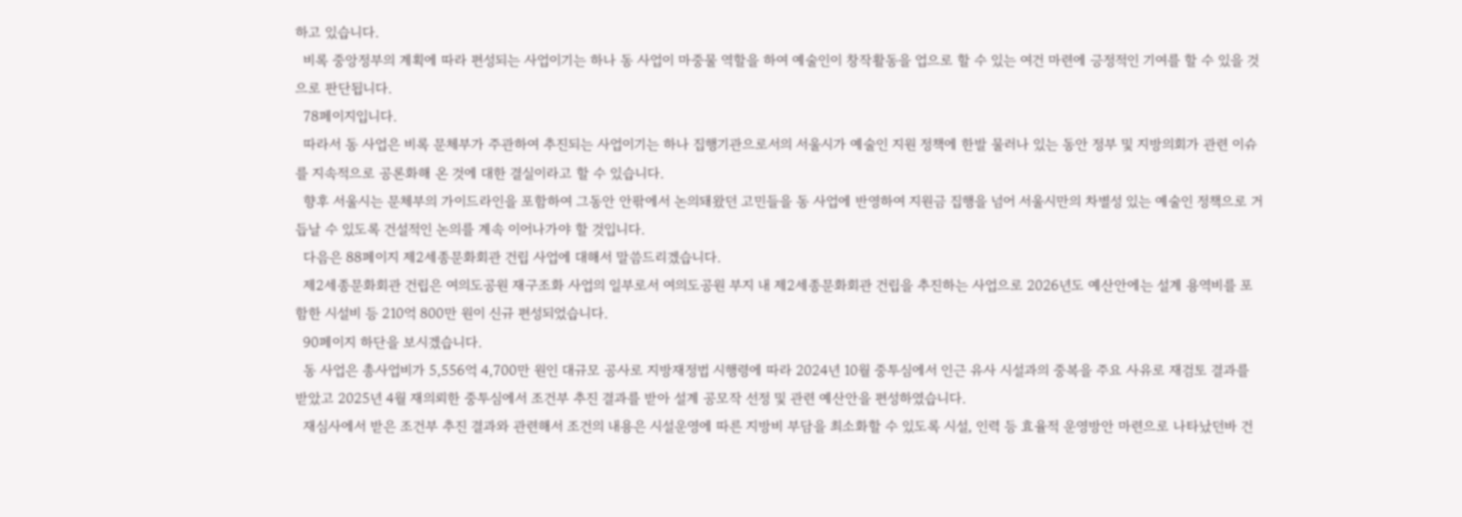하고 있습니다.
  비록 중앙정부의 계획에 따라 편성되는 사업이기는 하나 동 사업이 마중물 역할을 하여 예술인이 창작활동을 업으로 할 수 있는 여건 마련에 긍정적인 기여를 할 수 있을 것으로 판단됩니다.
  78페이지입니다.
  따라서 동 사업은 비록 문체부가 주관하여 추진되는 사업이기는 하나 집행기관으로서의 서울시가 예술인 지원 정책에 한발 물러나 있는 동안 정부 및 지방의회가 관련 이슈를 지속적으로 공론화해 온 것에 대한 결실이라고 할 수 있습니다.
  향후 서울시는 문체부의 가이드라인을 포함하여 그동안 안팎에서 논의돼왔던 고민들을 동 사업에 반영하여 지원금 집행을 넘어 서울시만의 차별성 있는 예술인 정책으로 거듭날 수 있도록 건설적인 논의를 계속 이어나가야 할 것입니다.
  다음은 88페이지 제2세종문화회관 건립 사업에 대해서 말씀드리겠습니다.
  제2세종문화회관 건립은 여의도공원 재구조화 사업의 일부로서 여의도공원 부지 내 제2세종문화회관 건립을 추진하는 사업으로 2026년도 예산안에는 설계 용역비를 포함한 시설비 등 210억 800만 원이 신규 편성되었습니다.
  90페이지 하단을 보시겠습니다.
  동 사업은 총사업비가 5,556억 4,700만 원인 대규모 공사로 지방재정법 시행령에 따라 2024년 10월 중투심에서 인근 유사 시설과의 중복을 주요 사유로 재검토 결과를 받았고 2025년 4월 재의뢰한 중투심에서 조건부 추진 결과를 받아 설계 공모작 선정 및 관련 예산안을 편성하였습니다.
  재심사에서 받은 조건부 추진 결과와 관련해서 조건의 내용은 시설운영에 따른 지방비 부담을 최소화할 수 있도록 시설, 인력 등 효율적 운영방안 마련으로 나타났던바 건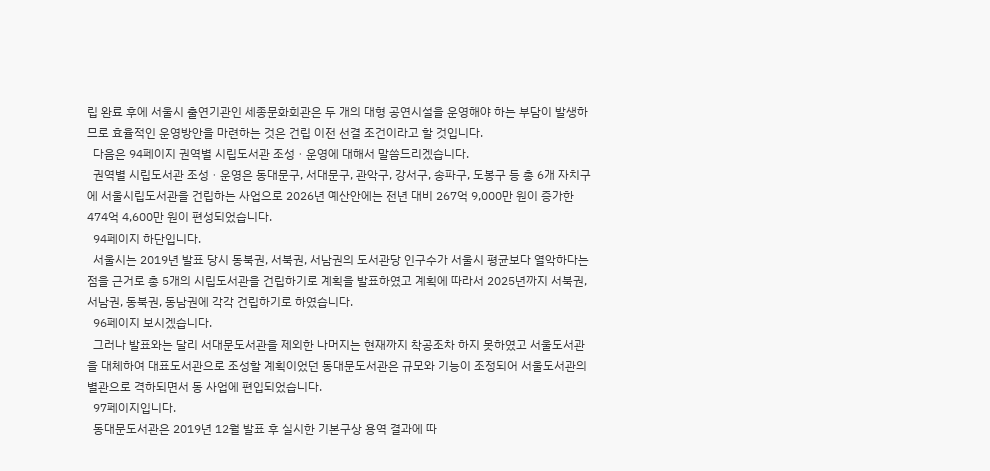립 완료 후에 서울시 출연기관인 세종문화회관은 두 개의 대형 공연시설을 운영해야 하는 부담이 발생하므로 효율적인 운영방안을 마련하는 것은 건립 이전 선결 조건이라고 할 것입니다.
  다음은 94페이지 권역별 시립도서관 조성ㆍ운영에 대해서 말씀드리겠습니다.
  권역별 시립도서관 조성ㆍ운영은 동대문구, 서대문구, 관악구, 강서구, 송파구, 도봉구 등 총 6개 자치구에 서울시립도서관을 건립하는 사업으로 2026년 예산안에는 전년 대비 267억 9,000만 원이 증가한 474억 4,600만 원이 편성되었습니다.
  94페이지 하단입니다.
  서울시는 2019년 발표 당시 동북권, 서북권, 서남권의 도서관당 인구수가 서울시 평균보다 열악하다는 점을 근거로 총 5개의 시립도서관을 건립하기로 계획을 발표하였고 계획에 따라서 2025년까지 서북권, 서남권, 동북권, 동남권에 각각 건립하기로 하였습니다.
  96페이지 보시겠습니다.
  그러나 발표와는 달리 서대문도서관을 제외한 나머지는 현재까지 착공조차 하지 못하였고 서울도서관을 대체하여 대표도서관으로 조성할 계획이었던 동대문도서관은 규모와 기능이 조정되어 서울도서관의 별관으로 격하되면서 동 사업에 편입되었습니다.
  97페이지입니다.
  동대문도서관은 2019년 12월 발표 후 실시한 기본구상 용역 결과에 따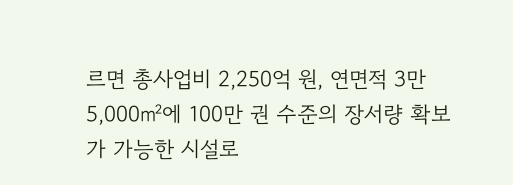르면 총사업비 2,250억 원, 연면적 3만 5,000㎡에 100만 권 수준의 장서량 확보가 가능한 시설로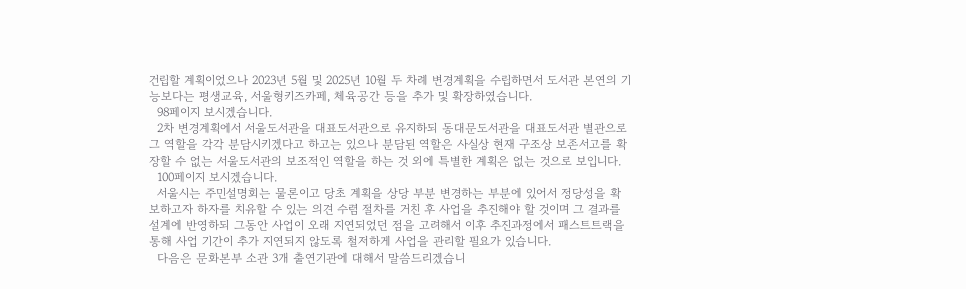건립할 계획이었으나 2023년 5월 및 2025년 10월 두 차례 변경계획을 수립하면서 도서관 본연의 기능보다는 평생교육, 서울형키즈카페, 체육공간 등을 추가 및 확장하였습니다.
  98페이지 보시겠습니다.
  2차 변경계획에서 서울도서관을 대표도서관으로 유지하되 동대문도서관을 대표도서관 별관으로 그 역할을 각각 분담시키겠다고 하고는 있으나 분담된 역할은 사실상 현재 구조상 보존서고를 확장할 수 없는 서울도서관의 보조적인 역할을 하는 것 외에 특별한 계획은 없는 것으로 보입니다.
  100페이지 보시겠습니다.
  서울시는 주민설명회는 물론이고 당초 계획을 상당 부분 변경하는 부분에 있어서 정당성을 확보하고자 하자를 치유할 수 있는 의견 수렴 절차를 거친 후 사업을 추진해야 할 것이며 그 결과를 설계에 반영하되 그동안 사업이 오래 지연되었던 점을 고려해서 이후 추진과정에서 패스트트랙을 통해 사업 기간이 추가 지연되지 않도록 철저하게 사업을 관리할 필요가 있습니다.
  다음은 문화본부 소관 3개 출연기관에 대해서 말씀드리겠습니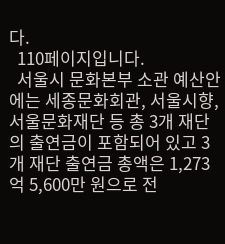다.
  110페이지입니다.
  서울시 문화본부 소관 예산안에는 세종문화회관, 서울시향, 서울문화재단 등 총 3개 재단의 출연금이 포함되어 있고 3개 재단 출연금 총액은 1,273억 5,600만 원으로 전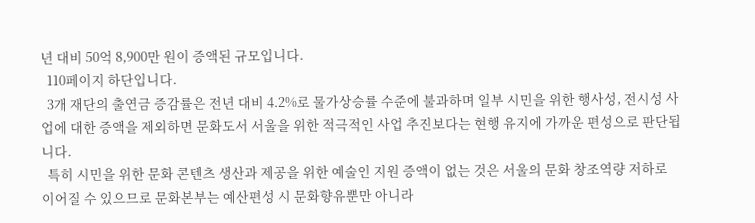년 대비 50억 8,900만 원이 증액된 규모입니다.
  110페이지 하단입니다.
  3개 재단의 출연금 증감률은 전년 대비 4.2%로 물가상승률 수준에 불과하며 일부 시민을 위한 행사성, 전시성 사업에 대한 증액을 제외하면 문화도서 서울을 위한 적극적인 사업 추진보다는 현행 유지에 가까운 편성으로 판단됩니다.
  특히 시민을 위한 문화 콘텐츠 생산과 제공을 위한 예술인 지원 증액이 없는 것은 서울의 문화 창조역량 저하로 이어질 수 있으므로 문화본부는 예산편성 시 문화향유뿐만 아니라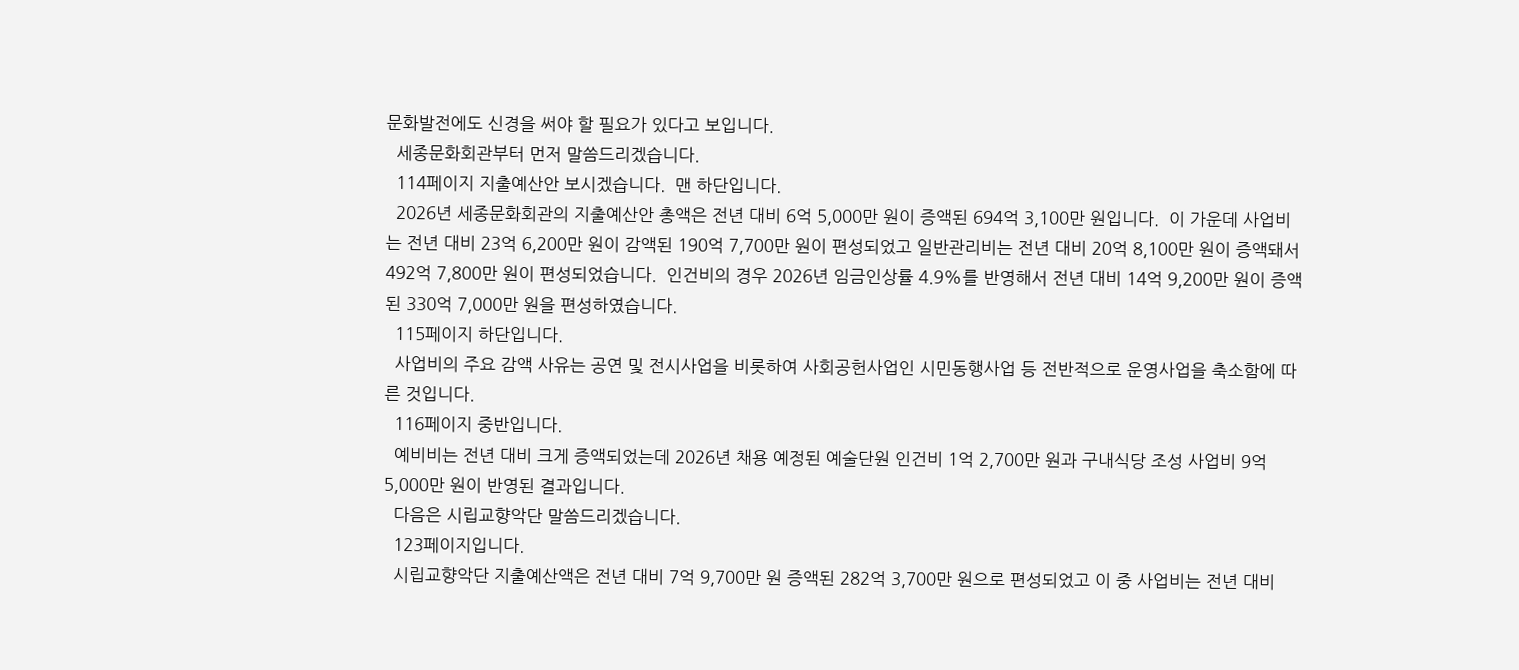문화발전에도 신경을 써야 할 필요가 있다고 보입니다.
  세종문화회관부터 먼저 말씀드리겠습니다.
  114페이지 지출예산안 보시겠습니다.  맨 하단입니다.
  2026년 세종문화회관의 지출예산안 총액은 전년 대비 6억 5,000만 원이 증액된 694억 3,100만 원입니다.  이 가운데 사업비는 전년 대비 23억 6,200만 원이 감액된 190억 7,700만 원이 편성되었고 일반관리비는 전년 대비 20억 8,100만 원이 증액돼서 492억 7,800만 원이 편성되었습니다.  인건비의 경우 2026년 임금인상률 4.9%를 반영해서 전년 대비 14억 9,200만 원이 증액된 330억 7,000만 원을 편성하였습니다.
  115페이지 하단입니다.
  사업비의 주요 감액 사유는 공연 및 전시사업을 비롯하여 사회공헌사업인 시민동행사업 등 전반적으로 운영사업을 축소함에 따른 것입니다.
  116페이지 중반입니다.
  예비비는 전년 대비 크게 증액되었는데 2026년 채용 예정된 예술단원 인건비 1억 2,700만 원과 구내식당 조성 사업비 9억 5,000만 원이 반영된 결과입니다.
  다음은 시립교향악단 말씀드리겠습니다.
  123페이지입니다.
  시립교향악단 지출예산액은 전년 대비 7억 9,700만 원 증액된 282억 3,700만 원으로 편성되었고 이 중 사업비는 전년 대비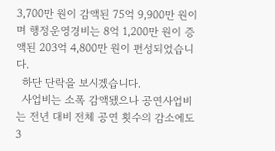3,700만 원이 감액된 75억 9,900만 원이며 행정운영경비는 8억 1,200만 원이 증액된 203억 4,800만 원이 편성되었습니다.
  하단 단락을 보시겠습니다.
  사업비는 소폭 감액됐으나 공연사업비는 전년 대비 전체 공연 횟수의 감소에도 3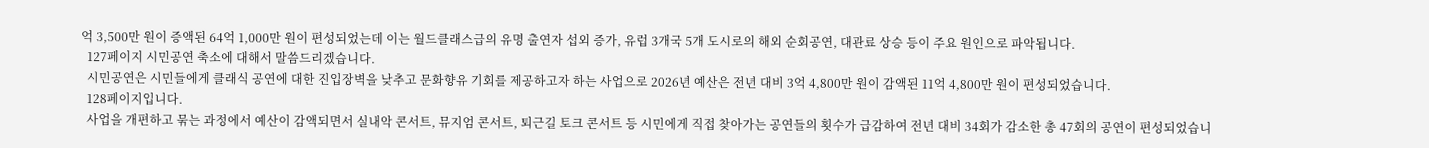억 3,500만 원이 증액된 64억 1,000만 원이 편성되었는데 이는 월드클래스급의 유명 출연자 섭외 증가, 유럽 3개국 5개 도시로의 해외 순회공연, 대관료 상승 등이 주요 원인으로 파악됩니다.
  127페이지 시민공연 축소에 대해서 말씀드리겠습니다.
  시민공연은 시민들에게 클래식 공연에 대한 진입장벽을 낮추고 문화향유 기회를 제공하고자 하는 사업으로 2026년 예산은 전년 대비 3억 4,800만 원이 감액된 11억 4,800만 원이 편성되었습니다.
  128페이지입니다.
  사업을 개편하고 묶는 과정에서 예산이 감액되면서 실내악 콘서트, 뮤지엄 콘서트, 퇴근길 토크 콘서트 등 시민에게 직접 찾아가는 공연들의 횟수가 급감하여 전년 대비 34회가 감소한 총 47회의 공연이 편성되었습니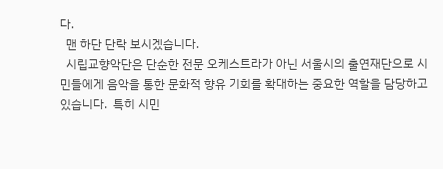다.
  맨 하단 단락 보시겠습니다.
  시립교향악단은 단순한 전문 오케스트라가 아닌 서울시의 출연재단으로 시민들에게 음악을 통한 문화적 향유 기회를 확대하는 중요한 역할을 담당하고 있습니다.  특히 시민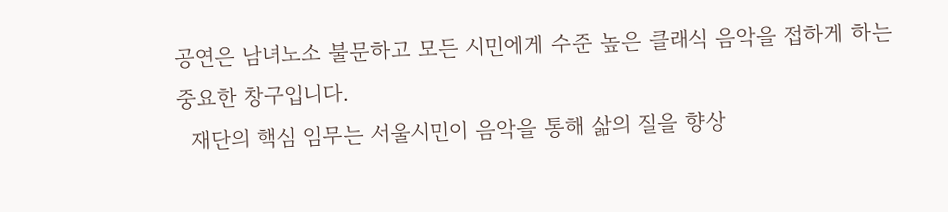공연은 남녀노소 불문하고 모든 시민에게 수준 높은 클래식 음악을 접하게 하는 중요한 창구입니다.
  재단의 핵심 임무는 서울시민이 음악을 통해 삶의 질을 향상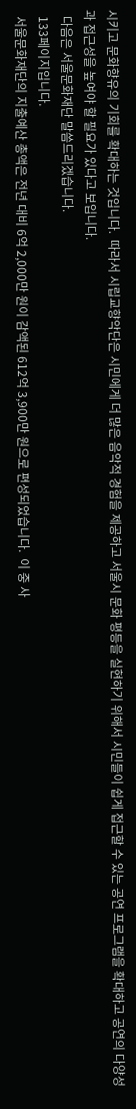시키고 문화향유의 기회를 확대하는 것입니다.  따라서 시립교향악단은 시민에게 더 많은 음악적 경험을 제공하고 서울시 문화 평등을 실현하기 위해서 시민들이 쉽게 접근할 수 있는 공연 프로그램을 확대하고 공연의 다양성과 접근성을 높여야 할 필요가 있다고 보입니다.
  다음은 서울문화재단 말씀드리겠습니다.
  133페이지입니다.
  서울문화재단의 지출예산 총액은 전년 대비 6억 2,000만 원이 감액된 612억 3,900만 원으로 편성되었습니다.  이 중 사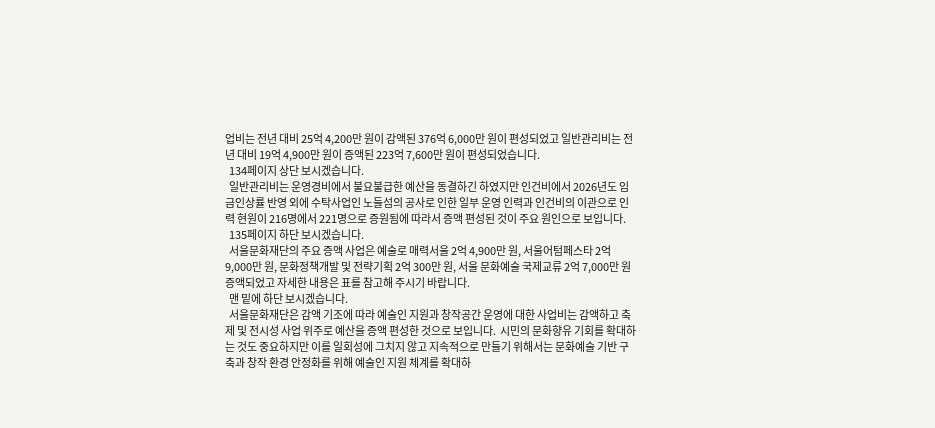업비는 전년 대비 25억 4,200만 원이 감액된 376억 6,000만 원이 편성되었고 일반관리비는 전년 대비 19억 4,900만 원이 증액된 223억 7,600만 원이 편성되었습니다.
  134페이지 상단 보시겠습니다.
  일반관리비는 운영경비에서 불요불급한 예산을 동결하긴 하였지만 인건비에서 2026년도 임금인상률 반영 외에 수탁사업인 노들섬의 공사로 인한 일부 운영 인력과 인건비의 이관으로 인력 현원이 216명에서 221명으로 증원됨에 따라서 증액 편성된 것이 주요 원인으로 보입니다.
  135페이지 하단 보시겠습니다.
  서울문화재단의 주요 증액 사업은 예술로 매력서울 2억 4,900만 원, 서울어텀페스타 2억 9,000만 원, 문화정책개발 및 전략기획 2억 300만 원, 서울 문화예술 국제교류 2억 7,000만 원 증액되었고 자세한 내용은 표를 참고해 주시기 바랍니다.
  맨 밑에 하단 보시겠습니다.
  서울문화재단은 감액 기조에 따라 예술인 지원과 창작공간 운영에 대한 사업비는 감액하고 축제 및 전시성 사업 위주로 예산을 증액 편성한 것으로 보입니다.  시민의 문화향유 기회를 확대하는 것도 중요하지만 이를 일회성에 그치지 않고 지속적으로 만들기 위해서는 문화예술 기반 구축과 창작 환경 안정화를 위해 예술인 지원 체계를 확대하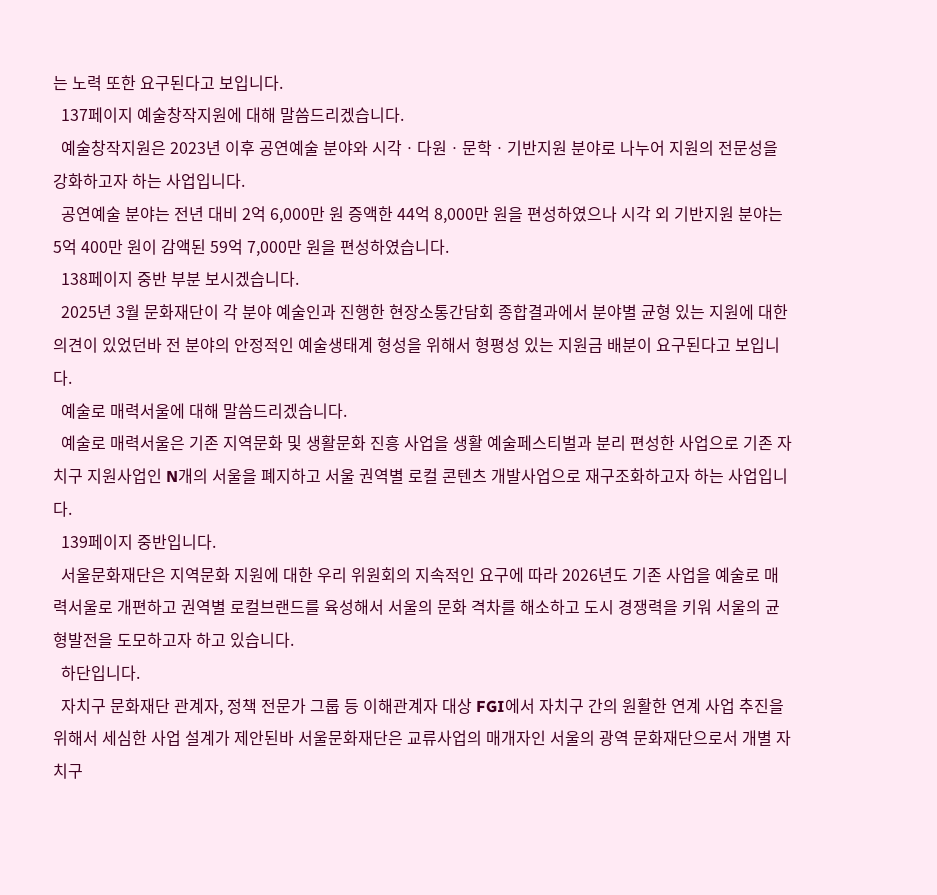는 노력 또한 요구된다고 보입니다.
  137페이지 예술창작지원에 대해 말씀드리겠습니다.
  예술창작지원은 2023년 이후 공연예술 분야와 시각ㆍ다원ㆍ문학ㆍ기반지원 분야로 나누어 지원의 전문성을 강화하고자 하는 사업입니다.
  공연예술 분야는 전년 대비 2억 6,000만 원 증액한 44억 8,000만 원을 편성하였으나 시각 외 기반지원 분야는 5억 400만 원이 감액된 59억 7,000만 원을 편성하였습니다.
  138페이지 중반 부분 보시겠습니다.
  2025년 3월 문화재단이 각 분야 예술인과 진행한 현장소통간담회 종합결과에서 분야별 균형 있는 지원에 대한 의견이 있었던바 전 분야의 안정적인 예술생태계 형성을 위해서 형평성 있는 지원금 배분이 요구된다고 보입니다.
  예술로 매력서울에 대해 말씀드리겠습니다.
  예술로 매력서울은 기존 지역문화 및 생활문화 진흥 사업을 생활 예술페스티벌과 분리 편성한 사업으로 기존 자치구 지원사업인 N개의 서울을 폐지하고 서울 권역별 로컬 콘텐츠 개발사업으로 재구조화하고자 하는 사업입니다.
  139페이지 중반입니다.
  서울문화재단은 지역문화 지원에 대한 우리 위원회의 지속적인 요구에 따라 2026년도 기존 사업을 예술로 매력서울로 개편하고 권역별 로컬브랜드를 육성해서 서울의 문화 격차를 해소하고 도시 경쟁력을 키워 서울의 균형발전을 도모하고자 하고 있습니다.
  하단입니다.
  자치구 문화재단 관계자, 정책 전문가 그룹 등 이해관계자 대상 FGI에서 자치구 간의 원활한 연계 사업 추진을 위해서 세심한 사업 설계가 제안된바 서울문화재단은 교류사업의 매개자인 서울의 광역 문화재단으로서 개별 자치구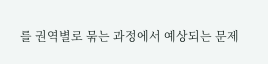를 권역별로 묶는 과정에서 예상되는 문제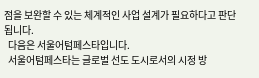점을 보완할 수 있는 체계적인 사업 설계가 필요하다고 판단됩니다.
  다음은 서울어텀페스타입니다.
  서울어텀페스타는 글로벌 선도 도시로서의 시정 방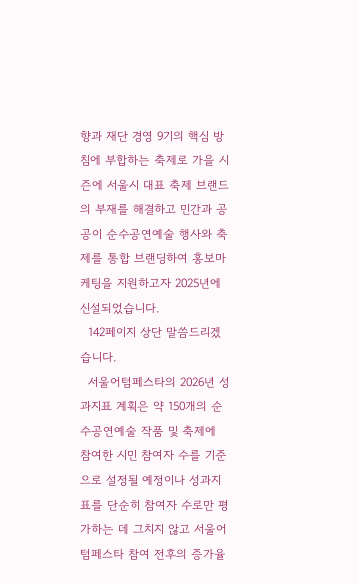향과 재단 경영 9기의 핵심 방침에 부합하는 축제로 가을 시즌에 서울시 대표 축제 브랜드의 부재를 해결하고 민간과 공공이 순수공연예술 행사와 축제를 통합 브랜딩하여 홍보마케팅을 지원하고자 2025년에 신설되었습니다.
  142페이지 상단 말씀드리겠습니다.
  서울어텀페스타의 2026년 성과지표 계획은 약 150개의 순수공연예술 작품 및 축제에 참여한 시민 참여자 수를 기준으로 설정될 예정이나 성과지표를 단순히 참여자 수로만 평가하는 데 그치지 않고 서울어텀페스타 참여 전후의 증가율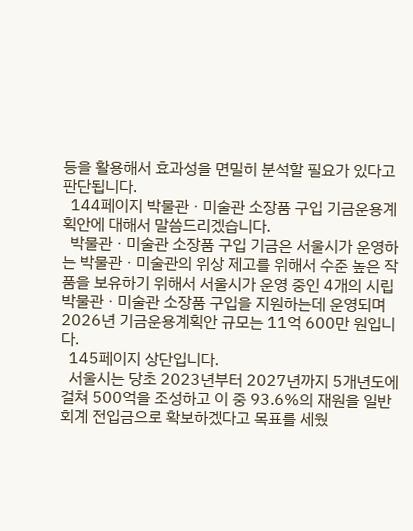등을 활용해서 효과성을 면밀히 분석할 필요가 있다고 판단됩니다.
  144페이지 박물관ㆍ미술관 소장품 구입 기금운용계획안에 대해서 말씀드리겠습니다.
  박물관ㆍ미술관 소장품 구입 기금은 서울시가 운영하는 박물관ㆍ미술관의 위상 제고를 위해서 수준 높은 작품을 보유하기 위해서 서울시가 운영 중인 4개의 시립 박물관ㆍ미술관 소장품 구입을 지원하는데 운영되며 2026년 기금운용계획안 규모는 11억 600만 원입니다.
  145페이지 상단입니다.
  서울시는 당초 2023년부터 2027년까지 5개년도에 걸쳐 500억을 조성하고 이 중 93.6%의 재원을 일반회계 전입금으로 확보하겠다고 목표를 세웠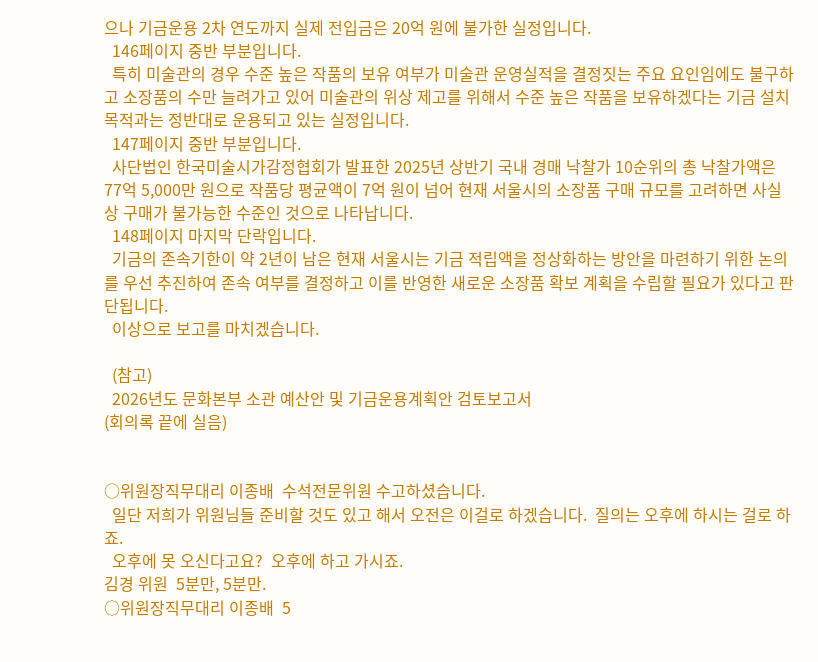으나 기금운용 2차 연도까지 실제 전입금은 20억 원에 불가한 실정입니다.
  146페이지 중반 부분입니다.
  특히 미술관의 경우 수준 높은 작품의 보유 여부가 미술관 운영실적을 결정짓는 주요 요인임에도 불구하고 소장품의 수만 늘려가고 있어 미술관의 위상 제고를 위해서 수준 높은 작품을 보유하겠다는 기금 설치 목적과는 정반대로 운용되고 있는 실정입니다.
  147페이지 중반 부분입니다.
  사단법인 한국미술시가감정협회가 발표한 2025년 상반기 국내 경매 낙찰가 10순위의 총 낙찰가액은 77억 5,000만 원으로 작품당 평균액이 7억 원이 넘어 현재 서울시의 소장품 구매 규모를 고려하면 사실상 구매가 불가능한 수준인 것으로 나타납니다.
  148페이지 마지막 단락입니다.
  기금의 존속기한이 약 2년이 남은 현재 서울시는 기금 적립액을 정상화하는 방안을 마련하기 위한 논의를 우선 추진하여 존속 여부를 결정하고 이를 반영한 새로운 소장품 확보 계획을 수립할 필요가 있다고 판단됩니다.
  이상으로 보고를 마치겠습니다.

  (참고)
  2026년도 문화본부 소관 예산안 및 기금운용계획안 검토보고서
(회의록 끝에 실음)


○위원장직무대리 이종배  수석전문위원 수고하셨습니다.
  일단 저희가 위원님들 준비할 것도 있고 해서 오전은 이걸로 하겠습니다.  질의는 오후에 하시는 걸로 하죠.
  오후에 못 오신다고요?  오후에 하고 가시죠.
김경 위원  5분만, 5분만.
○위원장직무대리 이종배  5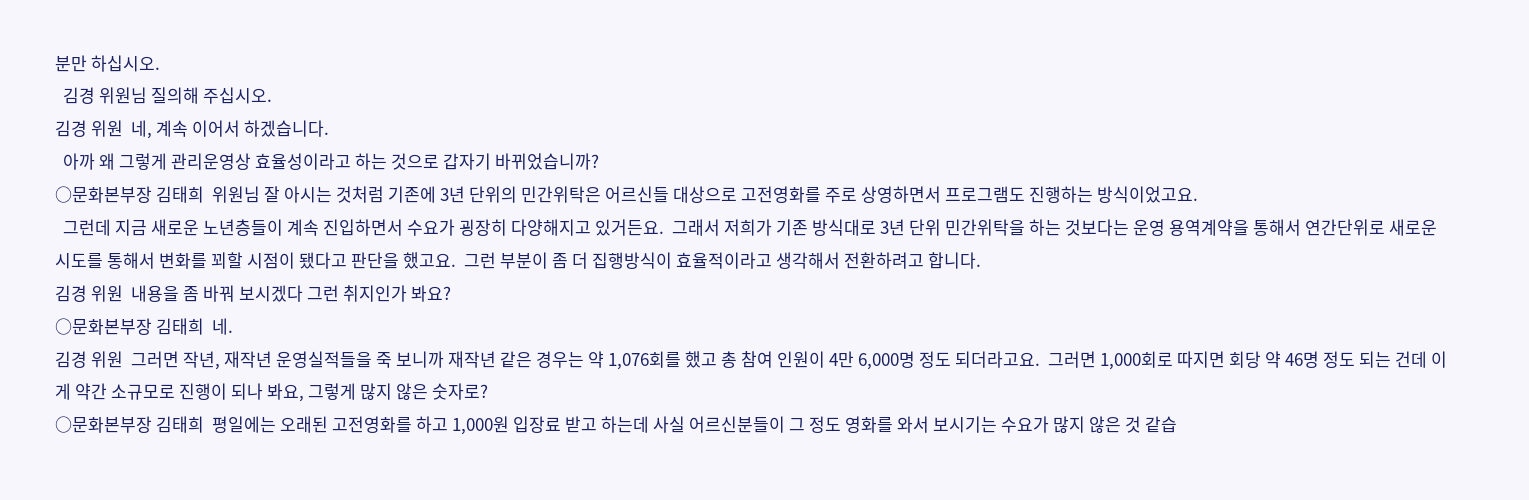분만 하십시오.
  김경 위원님 질의해 주십시오.
김경 위원  네, 계속 이어서 하겠습니다.
  아까 왜 그렇게 관리운영상 효율성이라고 하는 것으로 갑자기 바뀌었습니까?
○문화본부장 김태희  위원님 잘 아시는 것처럼 기존에 3년 단위의 민간위탁은 어르신들 대상으로 고전영화를 주로 상영하면서 프로그램도 진행하는 방식이었고요.
  그런데 지금 새로운 노년층들이 계속 진입하면서 수요가 굉장히 다양해지고 있거든요.  그래서 저희가 기존 방식대로 3년 단위 민간위탁을 하는 것보다는 운영 용역계약을 통해서 연간단위로 새로운 시도를 통해서 변화를 꾀할 시점이 됐다고 판단을 했고요.  그런 부분이 좀 더 집행방식이 효율적이라고 생각해서 전환하려고 합니다.
김경 위원  내용을 좀 바꿔 보시겠다 그런 취지인가 봐요?
○문화본부장 김태희  네.
김경 위원  그러면 작년, 재작년 운영실적들을 죽 보니까 재작년 같은 경우는 약 1,076회를 했고 총 참여 인원이 4만 6,000명 정도 되더라고요.  그러면 1,000회로 따지면 회당 약 46명 정도 되는 건데 이게 약간 소규모로 진행이 되나 봐요, 그렇게 많지 않은 숫자로?
○문화본부장 김태희  평일에는 오래된 고전영화를 하고 1,000원 입장료 받고 하는데 사실 어르신분들이 그 정도 영화를 와서 보시기는 수요가 많지 않은 것 같습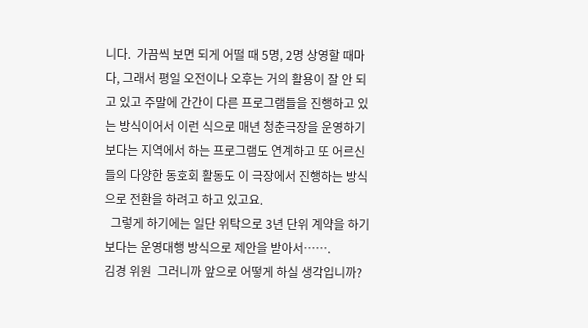니다.  가끔씩 보면 되게 어떨 때 5명, 2명 상영할 때마다, 그래서 평일 오전이나 오후는 거의 활용이 잘 안 되고 있고 주말에 간간이 다른 프로그램들을 진행하고 있는 방식이어서 이런 식으로 매년 청춘극장을 운영하기보다는 지역에서 하는 프로그램도 연계하고 또 어르신들의 다양한 동호회 활동도 이 극장에서 진행하는 방식으로 전환을 하려고 하고 있고요.
  그렇게 하기에는 일단 위탁으로 3년 단위 계약을 하기보다는 운영대행 방식으로 제안을 받아서…….
김경 위원  그러니까 앞으로 어떻게 하실 생각입니까?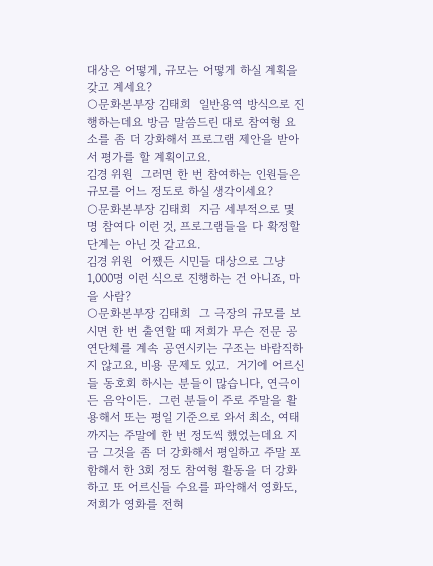대상은 어떻게, 규모는 어떻게 하실 계획을 갖고 계세요?
○문화본부장 김태희  일반용역 방식으로 진행하는데요 방금 말씀드린 대로 참여형 요소를 좀 더 강화해서 프로그램 제안을 받아서 평가를 할 계획이고요.
김경 위원  그러면 한 번 참여하는 인원들은 규모를 어느 정도로 하실 생각이세요?
○문화본부장 김태희  지금 세부적으로 몇 명 참여다 이런 것, 프로그램들을 다 확정할 단계는 아닌 것 같고요.
김경 위원  어쨌든 시민들 대상으로 그냥 1,000명 이런 식으로 진행하는 건 아니죠, 마을 사람?
○문화본부장 김태희  그 극장의 규모를 보시면 한 번 출연할 때 저희가 무슨 전문 공연단체를 계속 공연시키는 구조는 바람직하지 않고요, 비용 문제도 있고.  거기에 어르신들 동호회 하시는 분들이 많습니다, 연극이든 음악이든.  그런 분들이 주로 주말을 활용해서 또는 평일 기준으로 와서 최소, 여태까지는 주말에 한 번 정도씩 했었는데요 지금 그것을 좀 더 강화해서 평일하고 주말 포함해서 한 3회 정도 참여형 활동을 더 강화하고 또 어르신들 수요를 파악해서 영화도, 저희가 영화를 전혀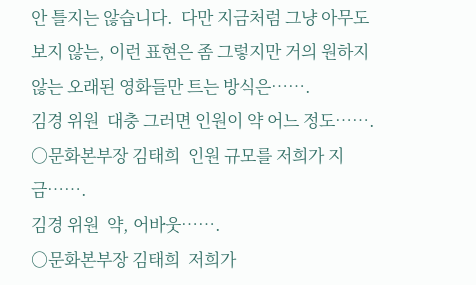안 틀지는 않습니다.  다만 지금처럼 그냥 아무도 보지 않는, 이런 표현은 좀 그렇지만 거의 원하지 않는 오래된 영화들만 트는 방식은…….
김경 위원  대충 그러면 인원이 약 어느 정도…….
○문화본부장 김태희  인원 규모를 저희가 지금…….
김경 위원  약, 어바웃…….
○문화본부장 김태희  저희가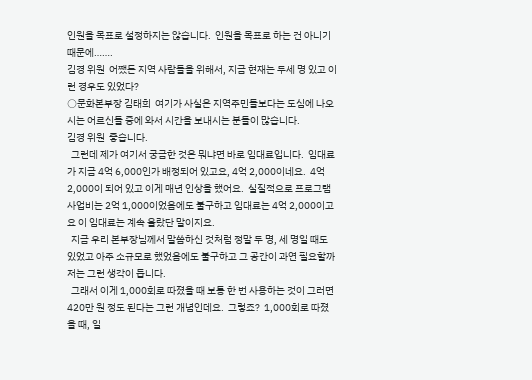인원을 목표로 설정하지는 않습니다.  인원을 목표로 하는 건 아니기 때문에…….
김경 위원  어쨌든 지역 사람들을 위해서, 지금 현재는 두세 명 있고 이런 경우도 있었다?
○문화본부장 김태희  여기가 사실은 지역주민들보다는 도심에 나오시는 어르신들 중에 와서 시간을 보내시는 분들이 많습니다.
김경 위원  좋습니다.
  그런데 제가 여기서 궁금한 것은 뭐냐면 바로 임대료입니다.  임대료가 지금 4억 6,000인가 배정되어 있고요, 4억 2,000이네요.  4억 2,000이 되어 있고 이게 매년 인상을 했어요.  실질적으로 프로그램 사업비는 2억 1,000이었음에도 불구하고 임대료는 4억 2,000이고요 이 임대료는 계속 올랐단 말이지요.
  지금 우리 본부장님께서 말씀하신 것처럼 정말 두 명, 세 명일 때도 있었고 아주 소규모로 했었음에도 불구하고 그 공간이 과연 필요할까 저는 그런 생각이 듭니다.
  그래서 이게 1,000회로 따졌을 때 보통 한 번 사용하는 것이 그러면 420만 원 정도 된다는 그런 개념인데요.  그렇죠?  1,000회로 따졌을 때, 일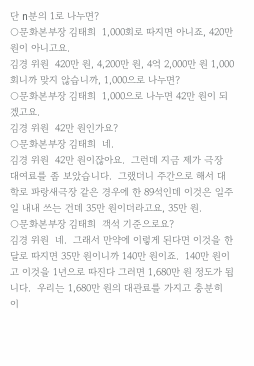단 n분의 1로 나누면?
○문화본부장 김태희  1,000회로 따지면 아니죠, 420만 원이 아니고요.
김경 위원  420만 원, 4,200만 원, 4억 2,000만 원 1,000회니까 맞지 않습니까, 1,000으로 나누면?
○문화본부장 김태희  1,000으로 나누면 42만 원이 되겠고요.
김경 위원  42만 원인가요?
○문화본부장 김태희  네.
김경 위원  42만 원이잖아요.  그런데 지금 제가 극장 대여료를 좀 보았습니다.  그랬더니 주간으로 해서 대학로 파랑새극장 같은 경우에 한 89석인데 이것은 일주일 내내 쓰는 건데 35만 원이더라고요, 35만 원.
○문화본부장 김태희  객석 기준으로요?
김경 위원  네.  그래서 만약에 이렇게 된다면 이것을 한 달로 따지면 35만 원이니까 140만 원이죠.  140만 원이고 이것을 1년으로 따진다 그러면 1,680만 원 정도가 됩니다.  우리는 1,680만 원의 대관료를 가지고 충분히 이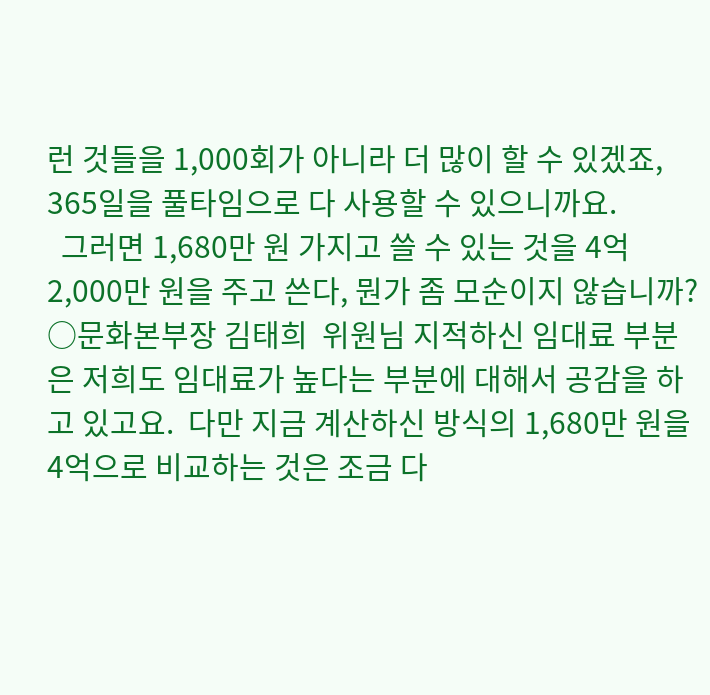런 것들을 1,000회가 아니라 더 많이 할 수 있겠죠, 365일을 풀타임으로 다 사용할 수 있으니까요.
  그러면 1,680만 원 가지고 쓸 수 있는 것을 4억 2,000만 원을 주고 쓴다, 뭔가 좀 모순이지 않습니까?
○문화본부장 김태희  위원님 지적하신 임대료 부분은 저희도 임대료가 높다는 부분에 대해서 공감을 하고 있고요.  다만 지금 계산하신 방식의 1,680만 원을 4억으로 비교하는 것은 조금 다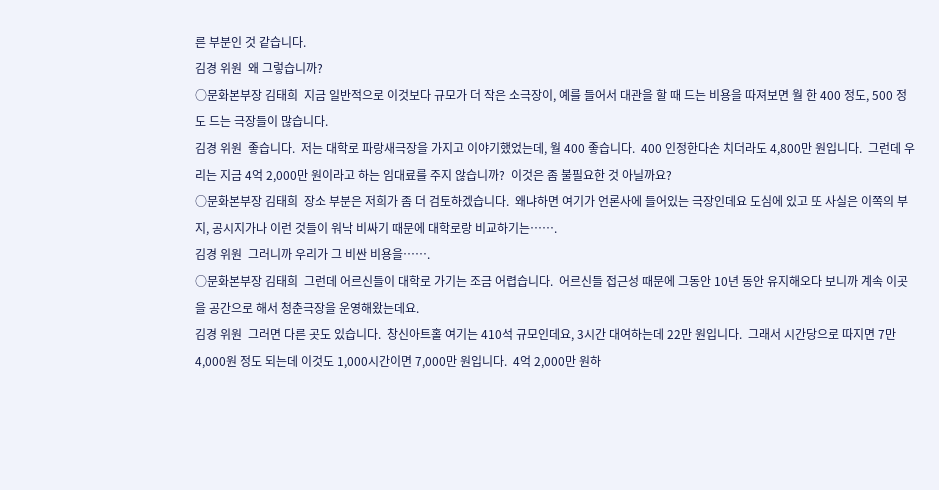른 부분인 것 같습니다.
김경 위원  왜 그렇습니까?
○문화본부장 김태희  지금 일반적으로 이것보다 규모가 더 작은 소극장이, 예를 들어서 대관을 할 때 드는 비용을 따져보면 월 한 400 정도, 500 정도 드는 극장들이 많습니다.
김경 위원  좋습니다.  저는 대학로 파랑새극장을 가지고 이야기했었는데, 월 400 좋습니다.  400 인정한다손 치더라도 4,800만 원입니다.  그런데 우리는 지금 4억 2,000만 원이라고 하는 임대료를 주지 않습니까?  이것은 좀 불필요한 것 아닐까요?
○문화본부장 김태희  장소 부분은 저희가 좀 더 검토하겠습니다.  왜냐하면 여기가 언론사에 들어있는 극장인데요 도심에 있고 또 사실은 이쪽의 부지, 공시지가나 이런 것들이 워낙 비싸기 때문에 대학로랑 비교하기는…….
김경 위원  그러니까 우리가 그 비싼 비용을…….
○문화본부장 김태희  그런데 어르신들이 대학로 가기는 조금 어렵습니다.  어르신들 접근성 때문에 그동안 10년 동안 유지해오다 보니까 계속 이곳을 공간으로 해서 청춘극장을 운영해왔는데요.
김경 위원  그러면 다른 곳도 있습니다.  창신아트홀 여기는 410석 규모인데요, 3시간 대여하는데 22만 원입니다.  그래서 시간당으로 따지면 7만 4,000원 정도 되는데 이것도 1,000시간이면 7,000만 원입니다.  4억 2,000만 원하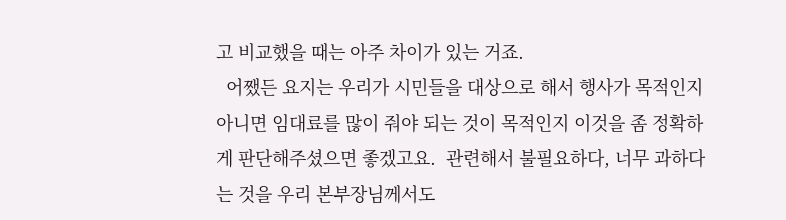고 비교했을 때는 아주 차이가 있는 거죠.
  어쨌든 요지는 우리가 시민들을 대상으로 해서 행사가 목적인지 아니면 임대료를 많이 줘야 되는 것이 목적인지 이것을 좀 정확하게 판단해주셨으면 좋겠고요.  관련해서 불필요하다, 너무 과하다는 것을 우리 본부장님께서도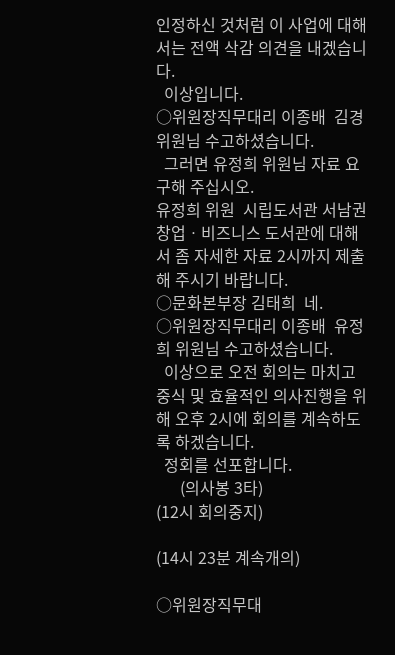인정하신 것처럼 이 사업에 대해서는 전액 삭감 의견을 내겠습니다.
  이상입니다.
○위원장직무대리 이종배  김경 위원님 수고하셨습니다.
  그러면 유정희 위원님 자료 요구해 주십시오.
유정희 위원  시립도서관 서남권 창업ㆍ비즈니스 도서관에 대해서 좀 자세한 자료 2시까지 제출해 주시기 바랍니다.
○문화본부장 김태희  네.
○위원장직무대리 이종배  유정희 위원님 수고하셨습니다.
  이상으로 오전 회의는 마치고 중식 및 효율적인 의사진행을 위해 오후 2시에 회의를 계속하도록 하겠습니다.
  정회를 선포합니다.
      (의사봉 3타)
(12시 회의중지)

(14시 23분 계속개의)

○위원장직무대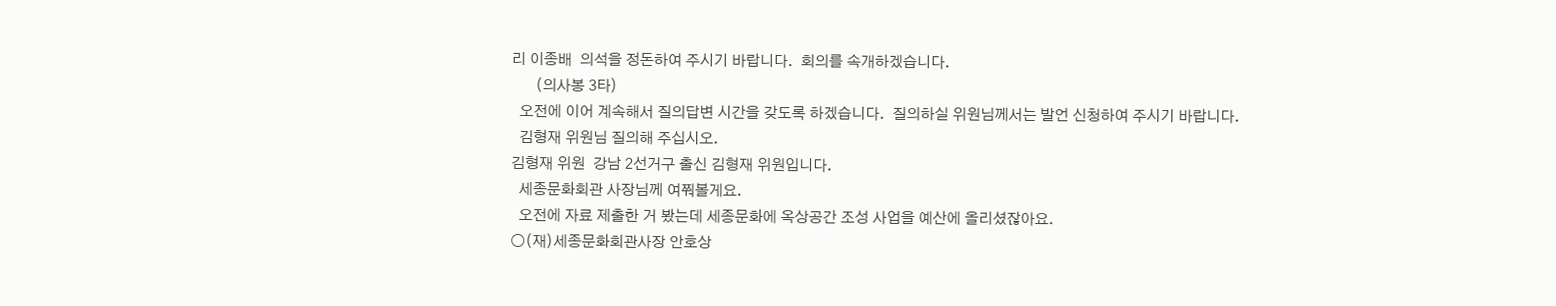리 이종배  의석을 정돈하여 주시기 바랍니다.  회의를 속개하겠습니다.
      (의사봉 3타)
  오전에 이어 계속해서 질의답변 시간을 갖도록 하겠습니다.  질의하실 위원님께서는 발언 신청하여 주시기 바랍니다.
  김형재 위원님 질의해 주십시오.
김형재 위원  강남 2선거구 출신 김형재 위원입니다.
  세종문화회관 사장님께 여쭤볼게요.
  오전에 자료 제출한 거 봤는데 세종문화에 옥상공간 조성 사업을 예산에 올리셨잖아요.
○(재)세종문화회관사장 안호상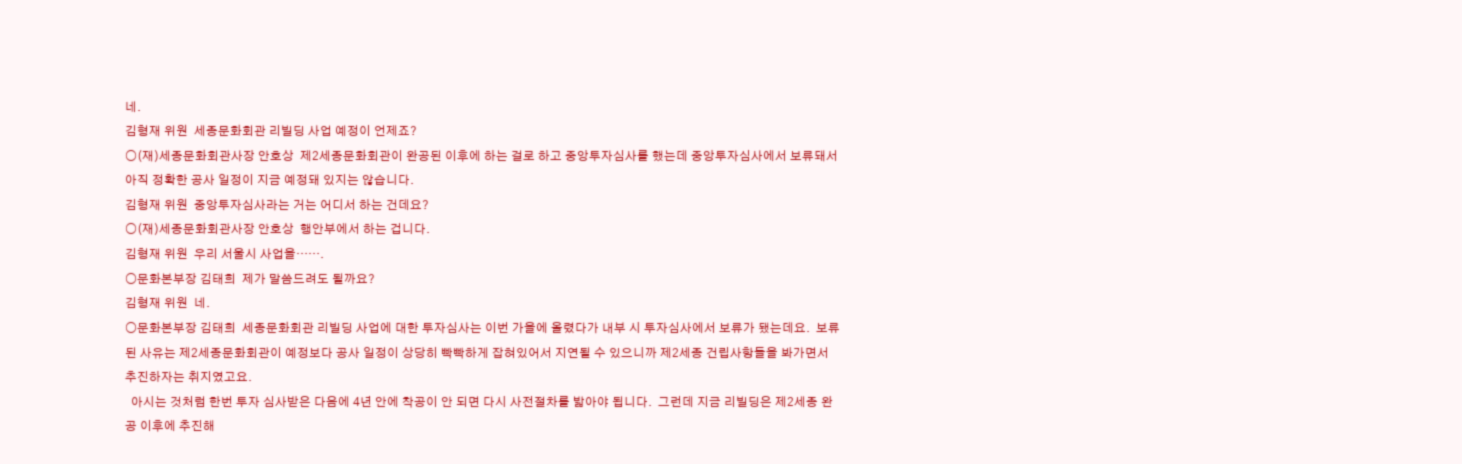네.
김형재 위원  세종문화회관 리빌딩 사업 예정이 언제죠?
○(재)세종문화회관사장 안호상  제2세종문화회관이 완공된 이후에 하는 걸로 하고 중앙투자심사를 했는데 중앙투자심사에서 보류돼서 아직 정확한 공사 일정이 지금 예정돼 있지는 않습니다.
김형재 위원  중앙투자심사라는 거는 어디서 하는 건데요?
○(재)세종문화회관사장 안호상  행안부에서 하는 겁니다.
김형재 위원  우리 서울시 사업을…….
○문화본부장 김태희  제가 말씀드려도 될까요?
김형재 위원  네.
○문화본부장 김태희  세종문화회관 리빌딩 사업에 대한 투자심사는 이번 가을에 올렸다가 내부 시 투자심사에서 보류가 됐는데요.  보류된 사유는 제2세종문화회관이 예정보다 공사 일정이 상당히 빡빡하게 잡혀있어서 지연될 수 있으니까 제2세종 건립사항들을 봐가면서 추진하자는 취지였고요.
  아시는 것처럼 한번 투자 심사받은 다음에 4년 안에 착공이 안 되면 다시 사전절차를 밟아야 됩니다.  그런데 지금 리빌딩은 제2세종 완공 이후에 추진해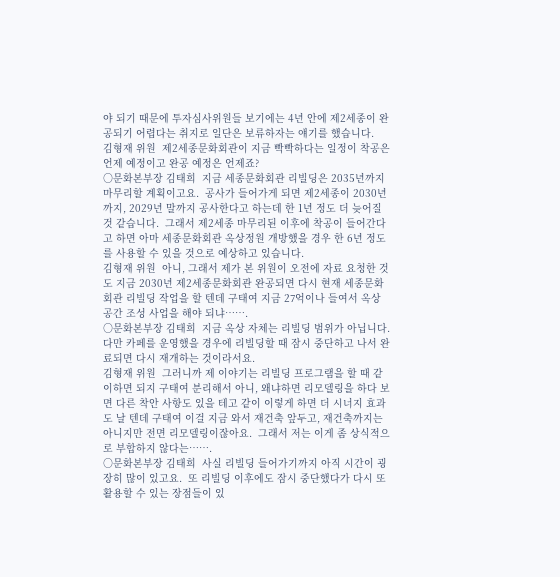야 되기 때문에 투자심사위원들 보기에는 4년 안에 제2세종이 완공되기 어렵다는 취지로 일단은 보류하자는 얘기를 했습니다.
김형재 위원  제2세종문화회관이 지금 빡빡하다는 일정이 착공은 언제 예정이고 완공 예정은 언제죠?
○문화본부장 김태희  지금 세종문화회관 리빌딩은 2035년까지 마무리할 계획이고요.  공사가 들어가게 되면 제2세종이 2030년까지, 2029년 말까지 공사한다고 하는데 한 1년 정도 더 늦어질 것 같습니다.  그래서 제2세종 마무리된 이후에 착공이 들어간다고 하면 아마 세종문화회관 옥상정원 개방했을 경우 한 6년 정도를 사용할 수 있을 것으로 예상하고 있습니다.
김형재 위원  아니, 그래서 제가 본 위원이 오전에 자료 요청한 것도 지금 2030년 제2세종문화회관 완공되면 다시 현재 세종문화회관 리빌딩 작업을 할 텐데 구태여 지금 27억이나 들여서 옥상 공간 조성 사업을 해야 되냐…….
○문화본부장 김태희  지금 옥상 자체는 리빌딩 범위가 아닙니다.  다만 카페를 운영했을 경우에 리빌딩할 때 잠시 중단하고 나서 완료되면 다시 재개하는 것이라서요.
김형재 위원  그러니까 제 이야기는 리빌딩 프로그램을 할 때 같이하면 되지 구태여 분리해서 아니, 왜냐하면 리모델링을 하다 보면 다른 착안 사항도 있을 테고 같이 이렇게 하면 더 시너지 효과도 날 텐데 구태여 이걸 지금 와서 재건축 앞두고, 재건축까지는 아니지만 전면 리모델링이잖아요.  그래서 저는 이게 좀 상식적으로 부합하지 않다는…….
○문화본부장 김태희  사실 리빌딩 들어가기까지 아직 시간이 굉장히 많이 있고요.  또 리빌딩 이후에도 잠시 중단했다가 다시 또 활용할 수 있는 장점들이 있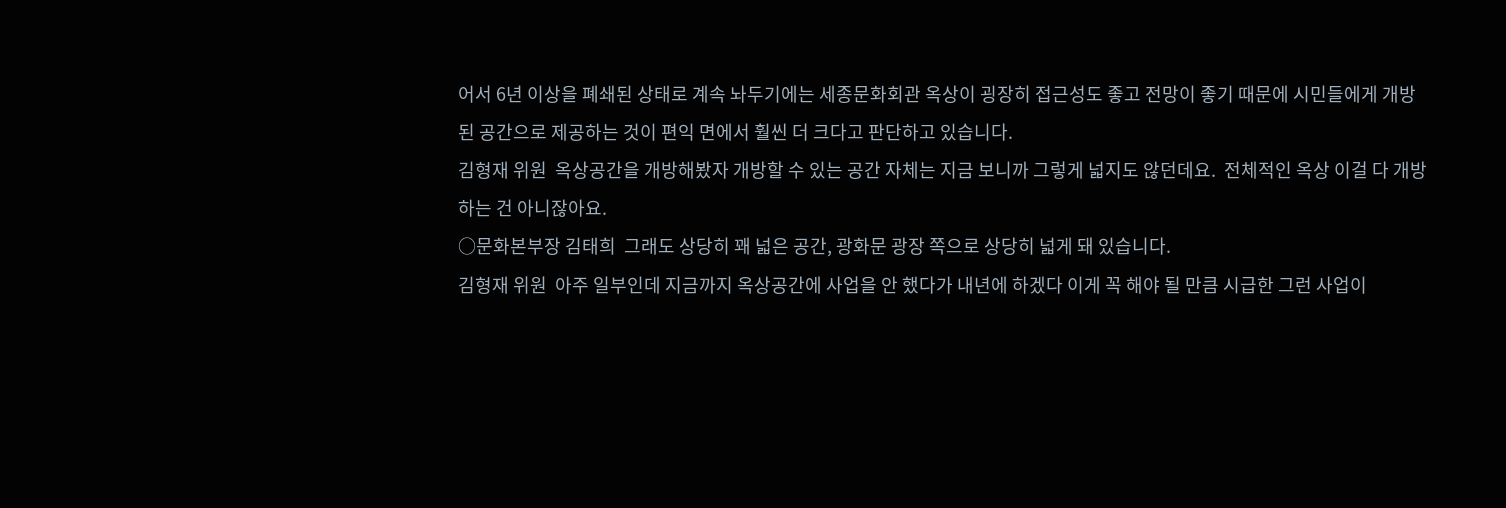어서 6년 이상을 폐쇄된 상태로 계속 놔두기에는 세종문화회관 옥상이 굉장히 접근성도 좋고 전망이 좋기 때문에 시민들에게 개방된 공간으로 제공하는 것이 편익 면에서 훨씬 더 크다고 판단하고 있습니다.
김형재 위원  옥상공간을 개방해봤자 개방할 수 있는 공간 자체는 지금 보니까 그렇게 넓지도 않던데요.  전체적인 옥상 이걸 다 개방하는 건 아니잖아요.
○문화본부장 김태희  그래도 상당히 꽤 넓은 공간, 광화문 광장 쪽으로 상당히 넓게 돼 있습니다.
김형재 위원  아주 일부인데 지금까지 옥상공간에 사업을 안 했다가 내년에 하겠다 이게 꼭 해야 될 만큼 시급한 그런 사업이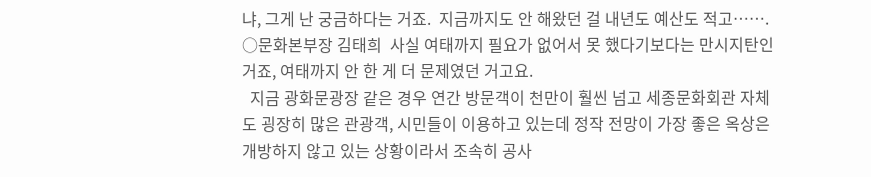냐, 그게 난 궁금하다는 거죠.  지금까지도 안 해왔던 걸 내년도 예산도 적고…….
○문화본부장 김태희  사실 여태까지 필요가 없어서 못 했다기보다는 만시지탄인 거죠, 여태까지 안 한 게 더 문제였던 거고요.
  지금 광화문광장 같은 경우 연간 방문객이 천만이 훨씬 넘고 세종문화회관 자체도 굉장히 많은 관광객, 시민들이 이용하고 있는데 정작 전망이 가장 좋은 옥상은 개방하지 않고 있는 상황이라서 조속히 공사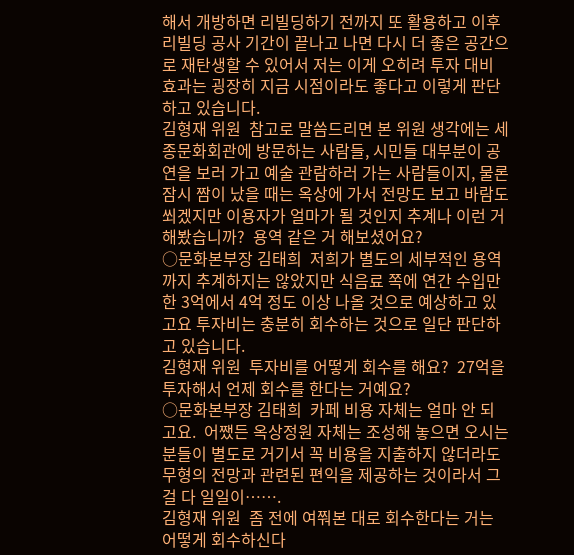해서 개방하면 리빌딩하기 전까지 또 활용하고 이후 리빌딩 공사 기간이 끝나고 나면 다시 더 좋은 공간으로 재탄생할 수 있어서 저는 이게 오히려 투자 대비 효과는 굉장히 지금 시점이라도 좋다고 이렇게 판단하고 있습니다.
김형재 위원  참고로 말씀드리면 본 위원 생각에는 세종문화회관에 방문하는 사람들, 시민들 대부분이 공연을 보러 가고 예술 관람하러 가는 사람들이지, 물론 잠시 짬이 났을 때는 옥상에 가서 전망도 보고 바람도 쐬겠지만 이용자가 얼마가 될 것인지 추계나 이런 거 해봤습니까?  용역 같은 거 해보셨어요?
○문화본부장 김태희  저희가 별도의 세부적인 용역까지 추계하지는 않았지만 식음료 쪽에 연간 수입만 한 3억에서 4억 정도 이상 나올 것으로 예상하고 있고요 투자비는 충분히 회수하는 것으로 일단 판단하고 있습니다.
김형재 위원  투자비를 어떻게 회수를 해요?  27억을 투자해서 언제 회수를 한다는 거예요?
○문화본부장 김태희  카페 비용 자체는 얼마 안 되고요.  어쨌든 옥상정원 자체는 조성해 놓으면 오시는 분들이 별도로 거기서 꼭 비용을 지출하지 않더라도 무형의 전망과 관련된 편익을 제공하는 것이라서 그걸 다 일일이…….
김형재 위원  좀 전에 여쭤본 대로 회수한다는 거는 어떻게 회수하신다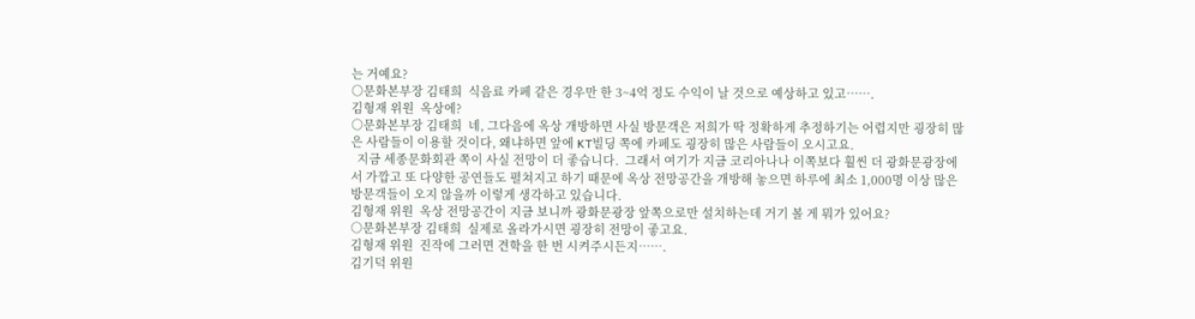는 거예요?
○문화본부장 김태희  식음료 카페 같은 경우만 한 3~4억 정도 수익이 날 것으로 예상하고 있고…….
김형재 위원  옥상에?
○문화본부장 김태희  네, 그다음에 옥상 개방하면 사실 방문객은 저희가 딱 정확하게 추정하기는 어렵지만 굉장히 많은 사람들이 이용할 것이다, 왜냐하면 앞에 KT빌딩 쪽에 카페도 굉장히 많은 사람들이 오시고요.
  지금 세종문화회관 쪽이 사실 전망이 더 좋습니다.  그래서 여기가 지금 코리아나나 이쪽보다 훨씬 더 광화문광장에서 가깝고 또 다양한 공연들도 펼쳐지고 하기 때문에 옥상 전망공간을 개방해 놓으면 하루에 최소 1,000명 이상 많은 방문객들이 오지 않을까 이렇게 생각하고 있습니다.
김형재 위원  옥상 전망공간이 지금 보니까 광화문광장 앞쪽으로만 설치하는데 거기 볼 게 뭐가 있어요?
○문화본부장 김태희  실제로 올라가시면 굉장히 전망이 좋고요.
김형재 위원  진작에 그러면 견학을 한 번 시켜주시든지…….
김기덕 위원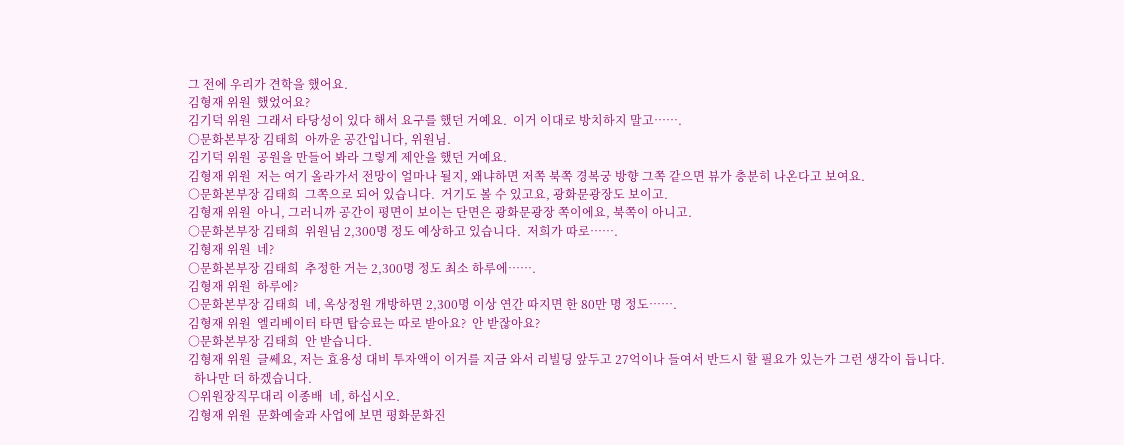그 전에 우리가 견학을 했어요.
김형재 위원  했었어요?
김기덕 위원  그래서 타당성이 있다 해서 요구를 했던 거예요.  이거 이대로 방치하지 말고…….
○문화본부장 김태희  아까운 공간입니다, 위원님.
김기덕 위원  공원을 만들어 봐라 그렇게 제안을 했던 거예요.
김형재 위원  저는 여기 올라가서 전망이 얼마나 될지, 왜냐하면 저쪽 북쪽 경복궁 방향 그쪽 같으면 뷰가 충분히 나온다고 보여요.
○문화본부장 김태희  그쪽으로 되어 있습니다.  거기도 볼 수 있고요, 광화문광장도 보이고.
김형재 위원  아니, 그러니까 공간이 평면이 보이는 단면은 광화문광장 쪽이에요, 북쪽이 아니고.
○문화본부장 김태희  위원님 2,300명 정도 예상하고 있습니다.  저희가 따로…….
김형재 위원  네?
○문화본부장 김태희  추정한 거는 2,300명 정도 최소 하루에…….
김형재 위원  하루에?
○문화본부장 김태희  네, 옥상정원 개방하면 2,300명 이상 연간 따지면 한 80만 명 정도…….
김형재 위원  엘리베이터 타면 탑승료는 따로 받아요?  안 받잖아요?
○문화본부장 김태희  안 받습니다.
김형재 위원  글쎄요, 저는 효용성 대비 투자액이 이거를 지금 와서 리빌딩 앞두고 27억이나 들여서 반드시 할 필요가 있는가 그런 생각이 듭니다.
  하나만 더 하겠습니다.
○위원장직무대리 이종배  네, 하십시오.
김형재 위원  문화예술과 사업에 보면 평화문화진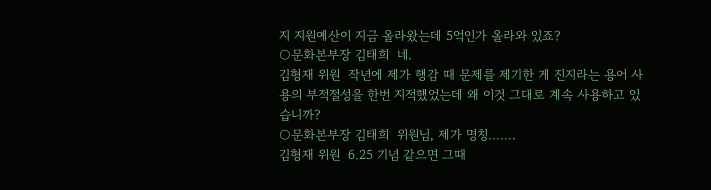지 지원예산이 지금 올라왔는데 5억인가 올라와 있죠?
○문화본부장 김태희  네.
김형재 위원  작년에 제가 행감 때 문제를 제기한 게 진지라는 용어 사용의 부적절성을 한번 지적했었는데 왜 이것 그대로 계속 사용하고 있습니까?
○문화본부장 김태희  위원님, 제가 명칭…….
김형재 위원  6.25 기념 같으면 그때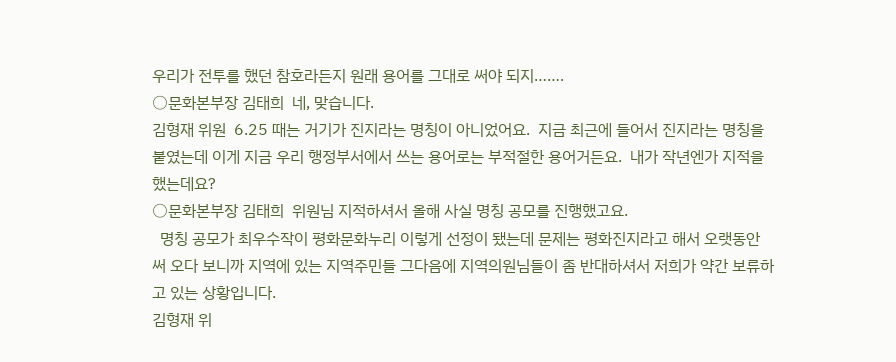우리가 전투를 했던 참호라든지 원래 용어를 그대로 써야 되지…….
○문화본부장 김태희  네, 맞습니다.
김형재 위원  6.25 때는 거기가 진지라는 명칭이 아니었어요.  지금 최근에 들어서 진지라는 명칭을 붙였는데 이게 지금 우리 행정부서에서 쓰는 용어로는 부적절한 용어거든요.  내가 작년엔가 지적을 했는데요?
○문화본부장 김태희  위원님 지적하셔서 올해 사실 명칭 공모를 진행했고요.
  명칭 공모가 최우수작이 평화문화누리 이렇게 선정이 됐는데 문제는 평화진지라고 해서 오랫동안 써 오다 보니까 지역에 있는 지역주민들 그다음에 지역의원님들이 좀 반대하셔서 저희가 약간 보류하고 있는 상황입니다.
김형재 위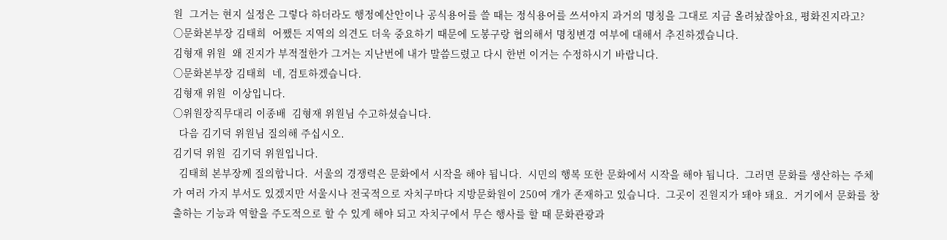원  그거는 현지 실정은 그렇다 하더라도 행정예산안이나 공식용어를 쓸 때는 정식용어를 쓰셔야지 과거의 명칭을 그대로 지금 올려놨잖아요, 평화진지라고?
○문화본부장 김태희  어쨌든 지역의 의견도 더욱 중요하기 때문에 도봉구랑 협의해서 명칭변경 여부에 대해서 추진하겠습니다.
김형재 위원  왜 진지가 부적절한가 그거는 지난번에 내가 말씀드렸고 다시 한번 이거는 수정하시기 바랍니다.
○문화본부장 김태희  네, 검토하겠습니다.
김형재 위원  이상입니다.
○위원장직무대리 이종배  김형재 위원님 수고하셨습니다.
  다음 김기덕 위원님 질의해 주십시오.
김기덕 위원  김기덕 위원입니다.
  김태희 본부장께 질의합니다.  서울의 경쟁력은 문화에서 시작을 해야 됩니다.  시민의 행복 또한 문화에서 시작을 해야 됩니다.  그러면 문화를 생산하는 주체가 여러 가지 부서도 있겠지만 서울시나 전국적으로 자치구마다 지방문화원이 250여 개가 존재하고 있습니다.  그곳이 진원지가 돼야 돼요.  거기에서 문화를 창출하는 기능과 역할을 주도적으로 할 수 있게 해야 되고 자치구에서 무슨 행사를 할 때 문화관광과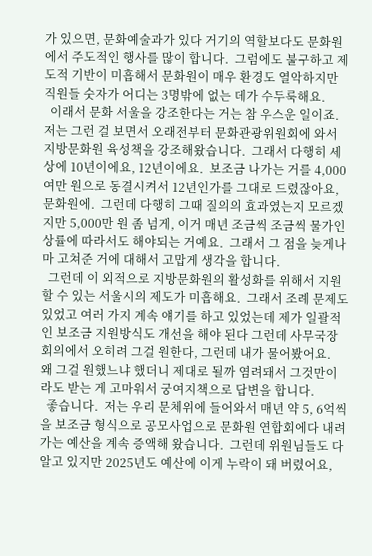가 있으면, 문화예술과가 있다 거기의 역할보다도 문화원에서 주도적인 행사를 많이 합니다.  그럼에도 불구하고 제도적 기반이 미흡해서 문화원이 매우 환경도 열악하지만 직원들 숫자가 어디는 3명밖에 없는 데가 수두룩해요.
  이래서 문화 서울을 강조한다는 거는 참 우스운 일이죠.  저는 그런 걸 보면서 오래전부터 문화관광위원회에 와서 지방문화원 육성책을 강조해왔습니다.  그래서 다행히 세상에 10년이에요, 12년이에요.  보조금 나가는 거를 4,000여만 원으로 동결시켜서 12년인가를 그대로 드렸잖아요, 문화원에.  그런데 다행히 그때 질의의 효과였는지 모르겠지만 5,000만 원 좀 넘게, 이거 매년 조금씩 조금씩 물가인상률에 따라서도 해야되는 거예요.  그래서 그 점을 늦게나마 고쳐준 거에 대해서 고맙게 생각을 합니다.
  그런데 이 외적으로 지방문화원의 활성화를 위해서 지원할 수 있는 서울시의 제도가 미흡해요.  그래서 조례 문제도 있었고 여러 가지 계속 얘기를 하고 있었는데 제가 일괄적인 보조금 지원방식도 개선을 해야 된다 그런데 사무국장 회의에서 오히려 그걸 원한다, 그런데 내가 물어봤어요.  왜 그걸 원했느냐 했더니 제대로 될까 염려돼서 그것만이라도 받는 게 고마워서 궁여지책으로 답변을 합니다.
  좋습니다.  저는 우리 문체위에 들어와서 매년 약 5, 6억씩을 보조금 형식으로 공모사업으로 문화원 연합회에다 내려가는 예산을 계속 증액해 왔습니다.  그런데 위원님들도 다 알고 있지만 2025년도 예산에 이게 누락이 돼 버렸어요,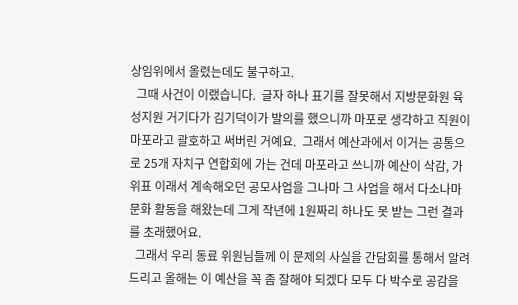상임위에서 올렸는데도 불구하고.
  그때 사건이 이랬습니다.  글자 하나 표기를 잘못해서 지방문화원 육성지원 거기다가 김기덕이가 발의를 했으니까 마포로 생각하고 직원이 마포라고 괄호하고 써버린 거예요.  그래서 예산과에서 이거는 공통으로 25개 자치구 연합회에 가는 건데 마포라고 쓰니까 예산이 삭감, 가위표 이래서 계속해오던 공모사업을 그나마 그 사업을 해서 다소나마 문화 활동을 해왔는데 그게 작년에 1원짜리 하나도 못 받는 그런 결과를 초래했어요.
  그래서 우리 동료 위원님들께 이 문제의 사실을 간담회를 통해서 알려드리고 올해는 이 예산을 꼭 좀 잘해야 되겠다 모두 다 박수로 공감을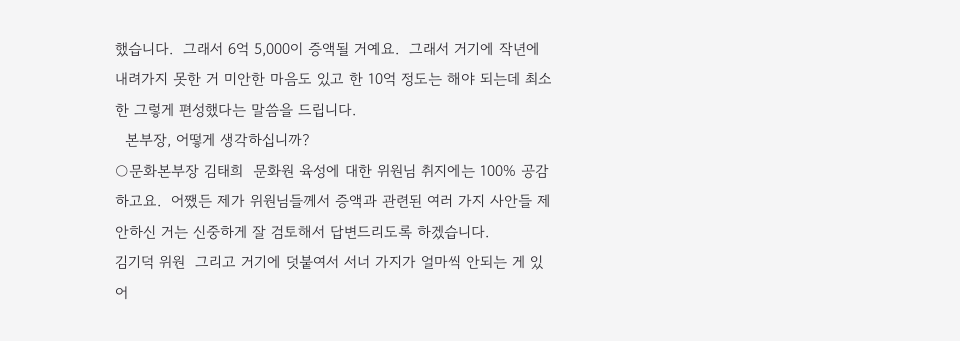했습니다.  그래서 6억 5,000이 증액될 거예요.  그래서 거기에 작년에 내려가지 못한 거 미안한 마음도 있고 한 10억 정도는 해야 되는데 최소한 그렇게 편성했다는 말씀을 드립니다.
  본부장, 어떻게 생각하십니까?
○문화본부장 김태희  문화원 육성에 대한 위원님 취지에는 100% 공감하고요.  어쨌든 제가 위원님들께서 증액과 관련된 여러 가지 사안들 제안하신 거는 신중하게 잘 검토해서 답변드리도록 하겠습니다.
김기덕 위원  그리고 거기에 덧붙여서 서너 가지가 얼마씩 안되는 게 있어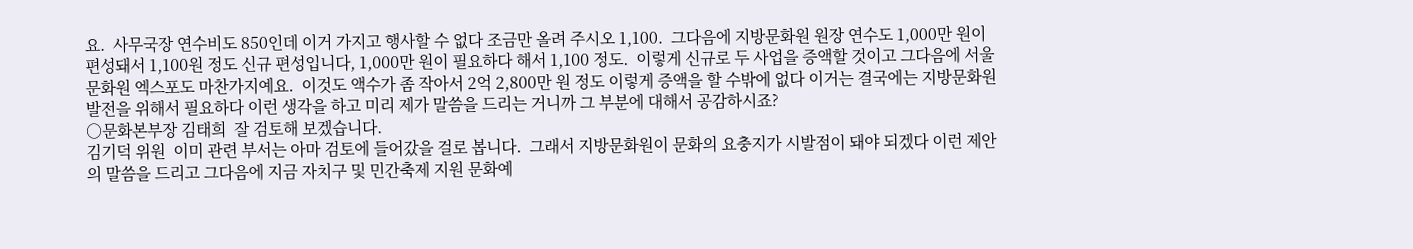요.  사무국장 연수비도 850인데 이거 가지고 행사할 수 없다 조금만 올려 주시오 1,100.  그다음에 지방문화원 원장 연수도 1,000만 원이 편성돼서 1,100원 정도 신규 편성입니다, 1,000만 원이 필요하다 해서 1,100 정도.  이렇게 신규로 두 사업을 증액할 것이고 그다음에 서울문화원 엑스포도 마찬가지예요.  이것도 액수가 좀 작아서 2억 2,800만 원 정도 이렇게 증액을 할 수밖에 없다 이거는 결국에는 지방문화원 발전을 위해서 필요하다 이런 생각을 하고 미리 제가 말씀을 드리는 거니까 그 부분에 대해서 공감하시죠?
○문화본부장 김태희  잘 검토해 보겠습니다.
김기덕 위원  이미 관련 부서는 아마 검토에 들어갔을 걸로 봅니다.  그래서 지방문화원이 문화의 요충지가 시발점이 돼야 되겠다 이런 제안의 말씀을 드리고 그다음에 지금 자치구 및 민간축제 지원 문화예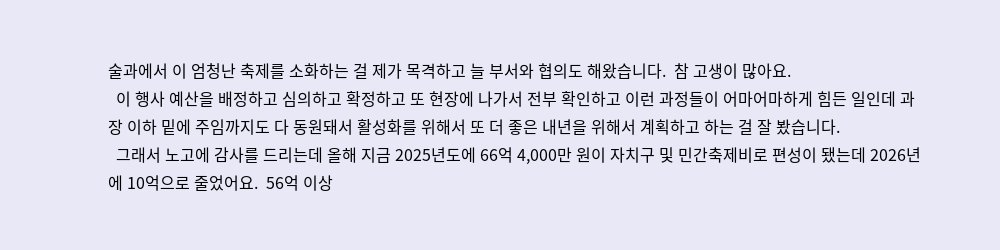술과에서 이 엄청난 축제를 소화하는 걸 제가 목격하고 늘 부서와 협의도 해왔습니다.  참 고생이 많아요.
  이 행사 예산을 배정하고 심의하고 확정하고 또 현장에 나가서 전부 확인하고 이런 과정들이 어마어마하게 힘든 일인데 과장 이하 밑에 주임까지도 다 동원돼서 활성화를 위해서 또 더 좋은 내년을 위해서 계획하고 하는 걸 잘 봤습니다.
  그래서 노고에 감사를 드리는데 올해 지금 2025년도에 66억 4,000만 원이 자치구 및 민간축제비로 편성이 됐는데 2026년에 10억으로 줄었어요.  56억 이상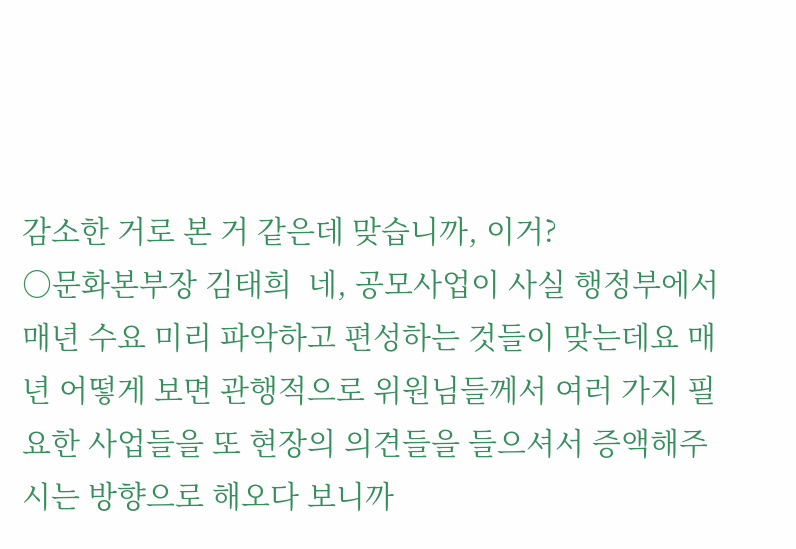감소한 거로 본 거 같은데 맞습니까, 이거?
○문화본부장 김태희  네, 공모사업이 사실 행정부에서 매년 수요 미리 파악하고 편성하는 것들이 맞는데요 매년 어떻게 보면 관행적으로 위원님들께서 여러 가지 필요한 사업들을 또 현장의 의견들을 들으셔서 증액해주시는 방향으로 해오다 보니까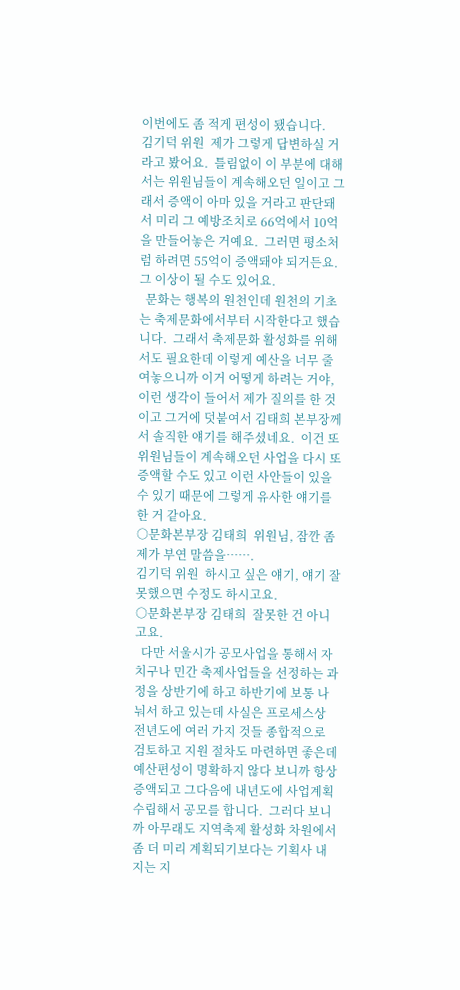이번에도 좀 적게 편성이 됐습니다.
김기덕 위원  제가 그렇게 답변하실 거라고 봤어요.  틀림없이 이 부분에 대해서는 위원님들이 계속해오던 일이고 그래서 증액이 아마 있을 거라고 판단돼서 미리 그 예방조치로 66억에서 10억을 만들어놓은 거예요.  그러면 평소처럼 하려면 55억이 증액돼야 되거든요.  그 이상이 될 수도 있어요.
  문화는 행복의 원천인데 원천의 기초는 축제문화에서부터 시작한다고 했습니다.  그래서 축제문화 활성화를 위해서도 필요한데 이렇게 예산을 너무 줄여놓으니까 이거 어떻게 하려는 거야, 이런 생각이 들어서 제가 질의를 한 것이고 그거에 덧붙여서 김태희 본부장께서 솔직한 얘기를 해주셨네요.  이건 또 위원님들이 계속해오던 사업을 다시 또 증액할 수도 있고 이런 사안들이 있을 수 있기 때문에 그렇게 유사한 얘기를 한 거 같아요.
○문화본부장 김태희  위원님, 잠깐 좀 제가 부연 말씀을…….
김기덕 위원  하시고 싶은 얘기, 얘기 잘못했으면 수정도 하시고요.
○문화본부장 김태희  잘못한 건 아니고요.
  다만 서울시가 공모사업을 통해서 자치구나 민간 축제사업들을 선정하는 과정을 상반기에 하고 하반기에 보통 나눠서 하고 있는데 사실은 프로세스상 전년도에 여러 가지 것들 종합적으로 검토하고 지원 절차도 마련하면 좋은데 예산편성이 명확하지 않다 보니까 항상 증액되고 그다음에 내년도에 사업계획 수립해서 공모를 합니다.  그러다 보니까 아무래도 지역축제 활성화 차원에서 좀 더 미리 계획되기보다는 기획사 내지는 지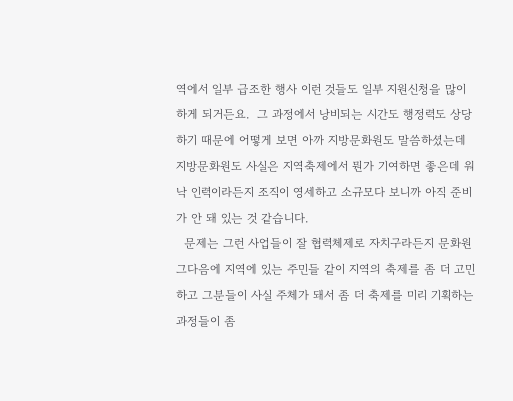역에서 일부 급조한 행사 이런 것들도 일부 지원신청을 많이 하게 되거든요.  그 과정에서 낭비되는 시간도 행정력도 상당하기 때문에 어떻게 보면 아까 지방문화원도 말씀하셨는데 지방문화원도 사실은 지역축제에서 뭔가 기여하면 좋은데 워낙 인력이라든지 조직이 영세하고 소규모다 보니까 아직 준비가 안 돼 있는 것 같습니다.
  문제는 그런 사업들이 잘 협력체제로 자치구라든지 문화원 그다음에 지역에 있는 주민들 같이 지역의 축제를 좀 더 고민하고 그분들이 사실 주체가 돼서 좀 더 축제를 미리 기획하는 과정들이 좀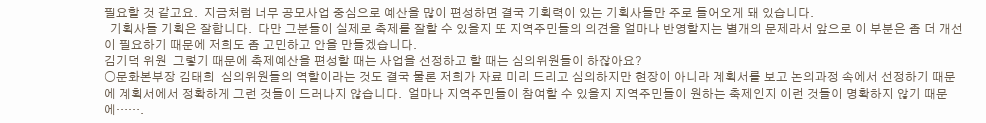필요할 것 같고요.  지금처럼 너무 공모사업 중심으로 예산을 많이 편성하면 결국 기획력이 있는 기획사들만 주로 들어오게 돼 있습니다.
  기획사들 기획은 잘합니다.  다만 그분들이 실제로 축제를 잘할 수 있을지 또 지역주민들의 의견을 얼마나 반영할지는 별개의 문제라서 앞으로 이 부분은 좀 더 개선이 필요하기 때문에 저희도 좀 고민하고 안을 만들겠습니다.
김기덕 위원  그렇기 때문에 축제예산을 편성할 때는 사업을 선정하고 할 때는 심의위원들이 하잖아요?
○문화본부장 김태희  심의위원들의 역할이라는 것도 결국 물론 저희가 자료 미리 드리고 심의하지만 현장이 아니라 계획서를 보고 논의과정 속에서 선정하기 때문에 계획서에서 정확하게 그런 것들이 드러나지 않습니다.  얼마나 지역주민들이 참여할 수 있을지 지역주민들이 원하는 축제인지 이런 것들이 명확하지 않기 때문에…….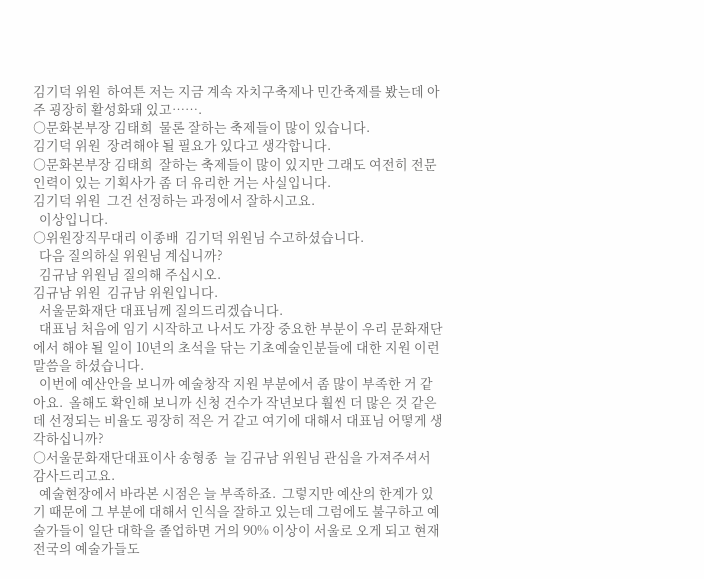김기덕 위원  하여튼 저는 지금 계속 자치구축제나 민간축제를 봤는데 아주 굉장히 활성화돼 있고…….
○문화본부장 김태희  물론 잘하는 축제들이 많이 있습니다.
김기덕 위원  장려해야 될 필요가 있다고 생각합니다.
○문화본부장 김태희  잘하는 축제들이 많이 있지만 그래도 여전히 전문 인력이 있는 기획사가 좀 더 유리한 거는 사실입니다.
김기덕 위원  그건 선정하는 과정에서 잘하시고요.
  이상입니다.
○위원장직무대리 이종배  김기덕 위원님 수고하셨습니다.
  다음 질의하실 위원님 계십니까?
  김규남 위원님 질의해 주십시오.
김규남 위원  김규남 위원입니다.
  서울문화재단 대표님께 질의드리겠습니다.
  대표님 처음에 임기 시작하고 나서도 가장 중요한 부분이 우리 문화재단에서 해야 될 일이 10년의 초석을 닦는 기초예술인분들에 대한 지원 이런 말씀을 하셨습니다.
  이번에 예산안을 보니까 예술창작 지원 부분에서 좀 많이 부족한 거 같아요.  올해도 확인해 보니까 신청 건수가 작년보다 훨씬 더 많은 것 같은데 선정되는 비율도 굉장히 적은 거 같고 여기에 대해서 대표님 어떻게 생각하십니까?
○서울문화재단대표이사 송형종  늘 김규남 위원님 관심을 가져주셔서 감사드리고요.
  예술현장에서 바라본 시점은 늘 부족하죠.  그렇지만 예산의 한계가 있기 때문에 그 부분에 대해서 인식을 잘하고 있는데 그럼에도 불구하고 예술가들이 일단 대학을 졸업하면 거의 90% 이상이 서울로 오게 되고 현재 전국의 예술가들도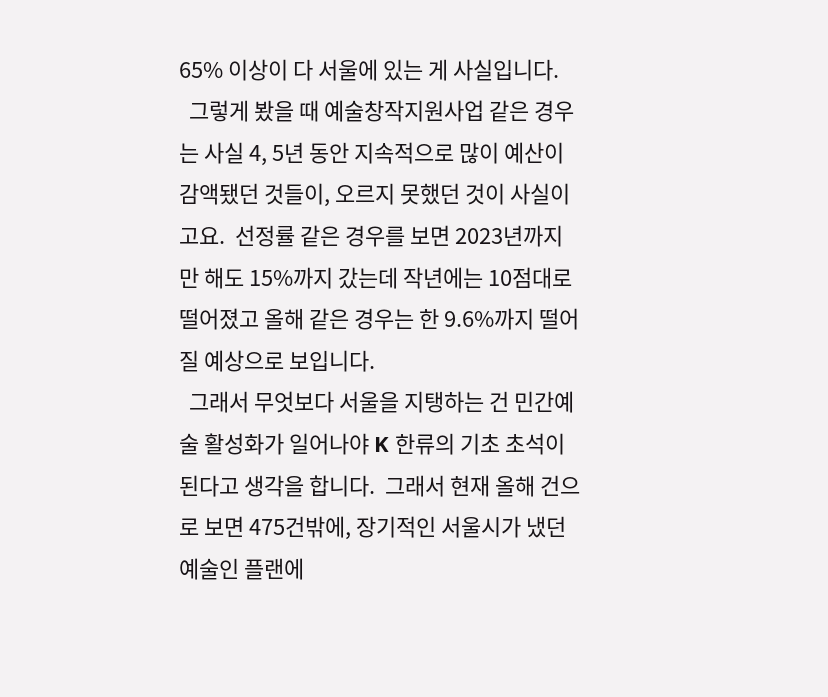65% 이상이 다 서울에 있는 게 사실입니다.
  그렇게 봤을 때 예술창작지원사업 같은 경우는 사실 4, 5년 동안 지속적으로 많이 예산이 감액됐던 것들이, 오르지 못했던 것이 사실이고요.  선정률 같은 경우를 보면 2023년까지만 해도 15%까지 갔는데 작년에는 10점대로 떨어졌고 올해 같은 경우는 한 9.6%까지 떨어질 예상으로 보입니다.
  그래서 무엇보다 서울을 지탱하는 건 민간예술 활성화가 일어나야 K 한류의 기초 초석이 된다고 생각을 합니다.  그래서 현재 올해 건으로 보면 475건밖에, 장기적인 서울시가 냈던 예술인 플랜에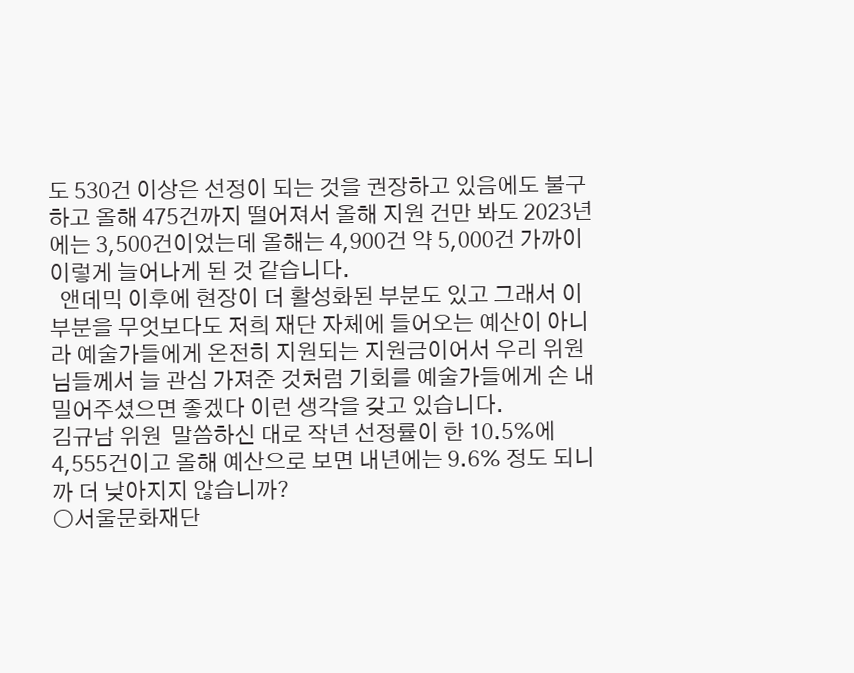도 530건 이상은 선정이 되는 것을 권장하고 있음에도 불구하고 올해 475건까지 떨어져서 올해 지원 건만 봐도 2023년에는 3,500건이었는데 올해는 4,900건 약 5,000건 가까이 이렇게 늘어나게 된 것 같습니다.
  앤데믹 이후에 현장이 더 활성화된 부분도 있고 그래서 이 부분을 무엇보다도 저희 재단 자체에 들어오는 예산이 아니라 예술가들에게 온전히 지원되는 지원금이어서 우리 위원님들께서 늘 관심 가져준 것처럼 기회를 예술가들에게 손 내밀어주셨으면 좋겠다 이런 생각을 갖고 있습니다.
김규남 위원  말씀하신 대로 작년 선정률이 한 10.5%에 4,555건이고 올해 예산으로 보면 내년에는 9.6% 정도 되니까 더 낮아지지 않습니까?
○서울문화재단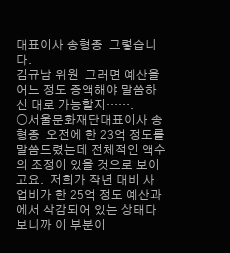대표이사 송형종  그렇습니다.
김규남 위원  그러면 예산을 어느 정도 증액해야 말씀하신 대로 가능할지…….
○서울문화재단대표이사 송형종  오전에 한 23억 정도를 말씀드렸는데 전체적인 액수의 조정이 있을 것으로 보이고요.  저희가 작년 대비 사업비가 한 25억 정도 예산과에서 삭감되어 있는 상태다 보니까 이 부분이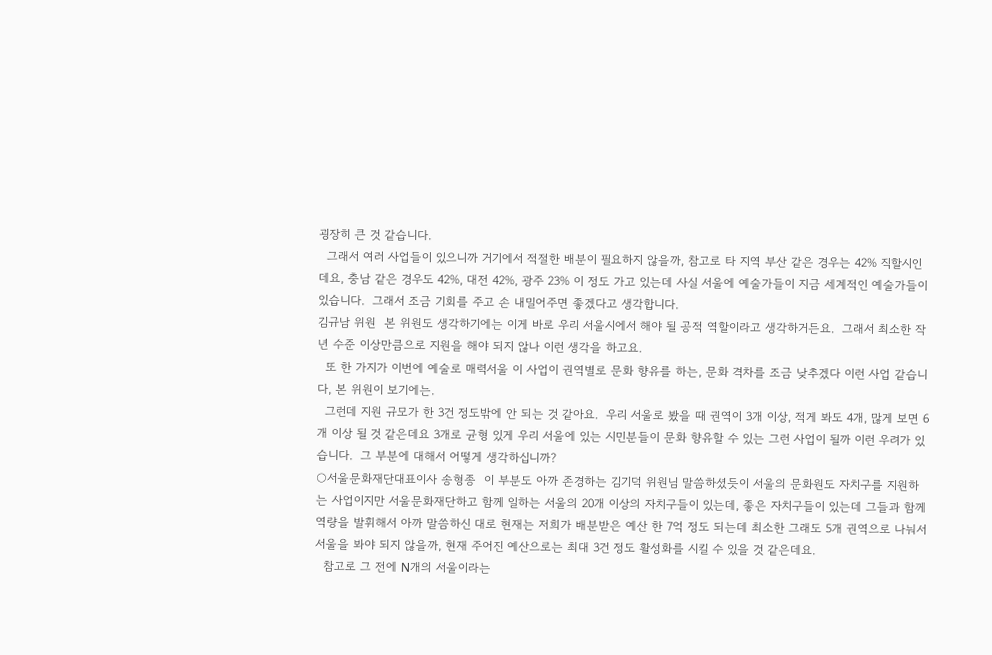굉장히 큰 것 같습니다.
  그래서 여러 사업들이 있으니까 거기에서 적절한 배분이 필요하지 않을까, 참고로 타 지역 부산 같은 경우는 42% 직할시인데요, 충남 같은 경우도 42%, 대전 42%, 광주 23% 이 정도 가고 있는데 사실 서울에 예술가들이 지금 세계적인 예술가들이 있습니다.  그래서 조금 기회를 주고 손 내밀어주면 좋겠다고 생각합니다.
김규남 위원  본 위원도 생각하기에는 이게 바로 우리 서울시에서 해야 될 공적 역할이라고 생각하거든요.  그래서 최소한 작년 수준 이상만큼으로 지원을 해야 되지 않나 이런 생각을 하고요.
  또 한 가지가 이번에 예술로 매력서울 이 사업이 권역별로 문화 향유를 하는, 문화 격차를 조금 낮추겠다 이런 사업 같습니다, 본 위원이 보기에는.
  그런데 지원 규모가 한 3건 정도밖에 안 되는 것 같아요.  우리 서울로 봤을 때 권역이 3개 이상, 적게 봐도 4개, 많게 보면 6개 이상 될 것 같은데요 3개로 균형 있게 우리 서울에 있는 시민분들이 문화 향유할 수 있는 그런 사업이 될까 이런 우려가 있습니다.  그 부분에 대해서 어떻게 생각하십니까?
○서울문화재단대표이사 송형종  이 부분도 아까 존경하는 김기덕 위원님 말씀하셨듯이 서울의 문화원도 자치구를 지원하는 사업이지만 서울문화재단하고 함께 일하는 서울의 20개 이상의 자치구들이 있는데, 좋은 자치구들이 있는데 그들과 함께 역량을 발휘해서 아까 말씀하신 대로 현재는 저희가 배분받은 예산 한 7억 정도 되는데 최소한 그래도 5개 권역으로 나눠서 서울을 봐야 되지 않을까, 현재 주어진 예산으로는 최대 3건 정도 활성화를 시킬 수 있을 것 같은데요.
  참고로 그 전에 N개의 서울이라는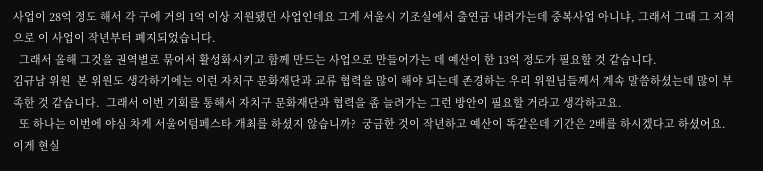사업이 28억 정도 해서 각 구에 거의 1억 이상 지원됐던 사업인데요 그게 서울시 기조실에서 출연금 내려가는데 중복사업 아니냐, 그래서 그때 그 지적으로 이 사업이 작년부터 폐지되었습니다.
  그래서 올해 그것을 권역별로 묶어서 활성화시키고 함께 만드는 사업으로 만들어가는 데 예산이 한 13억 정도가 필요할 것 같습니다.
김규남 위원  본 위원도 생각하기에는 이런 자치구 문화재단과 교류 협력을 많이 해야 되는데 존경하는 우리 위원님들께서 계속 말씀하셨는데 많이 부족한 것 같습니다.  그래서 이번 기회를 통해서 자치구 문화재단과 협력을 좀 늘려가는 그런 방안이 필요할 거라고 생각하고요.
  또 하나는 이번에 야심 차게 서울어텀페스타 개최를 하셨지 않습니까?  궁금한 것이 작년하고 예산이 똑같은데 기간은 2배를 하시겠다고 하셨어요.  이게 현실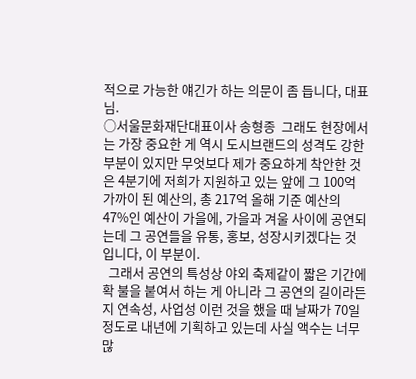적으로 가능한 얘긴가 하는 의문이 좀 듭니다, 대표님.
○서울문화재단대표이사 송형종  그래도 현장에서는 가장 중요한 게 역시 도시브랜드의 성격도 강한 부분이 있지만 무엇보다 제가 중요하게 착안한 것은 4분기에 저희가 지원하고 있는 앞에 그 100억 가까이 된 예산의, 총 217억 올해 기준 예산의 47%인 예산이 가을에, 가을과 겨울 사이에 공연되는데 그 공연들을 유통, 홍보, 성장시키겠다는 것입니다, 이 부분이.
  그래서 공연의 특성상 야외 축제같이 짧은 기간에 확 불을 붙여서 하는 게 아니라 그 공연의 길이라든지 연속성, 사업성 이런 것을 했을 때 날짜가 70일 정도로 내년에 기획하고 있는데 사실 액수는 너무 많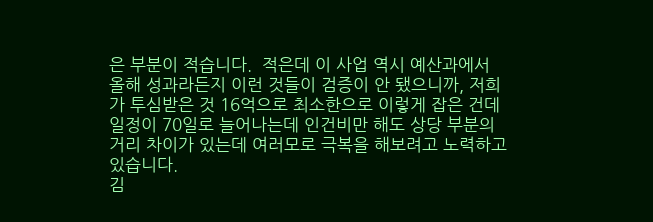은 부분이 적습니다.  적은데 이 사업 역시 예산과에서 올해 성과라든지 이런 것들이 검증이 안 됐으니까, 저희가 투심받은 것 16억으로 최소한으로 이렇게 잡은 건데 일정이 70일로 늘어나는데 인건비만 해도 상당 부분의 거리 차이가 있는데 여러모로 극복을 해보려고 노력하고 있습니다.
김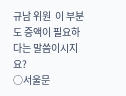규남 위원  이 부분도 증액이 필요하다는 말씀이시지요?
○서울문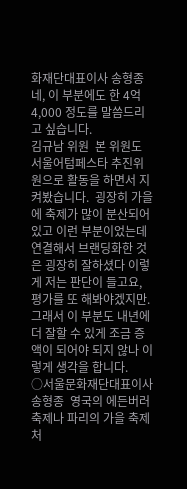화재단대표이사 송형종  네, 이 부분에도 한 4억 4,000 정도를 말씀드리고 싶습니다.
김규남 위원  본 위원도 서울어텀페스타 추진위원으로 활동을 하면서 지켜봤습니다.  굉장히 가을에 축제가 많이 분산되어 있고 이런 부분이었는데 연결해서 브랜딩화한 것은 굉장히 잘하셨다 이렇게 저는 판단이 들고요, 평가를 또 해봐야겠지만.  그래서 이 부분도 내년에 더 잘할 수 있게 조금 증액이 되어야 되지 않나 이렇게 생각을 합니다.
○서울문화재단대표이사 송형종  영국의 에든버러 축제나 파리의 가을 축제처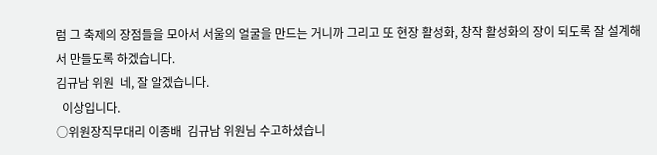럼 그 축제의 장점들을 모아서 서울의 얼굴을 만드는 거니까 그리고 또 현장 활성화, 창작 활성화의 장이 되도록 잘 설계해서 만들도록 하겠습니다.
김규남 위원  네, 잘 알겠습니다.
  이상입니다.
○위원장직무대리 이종배  김규남 위원님 수고하셨습니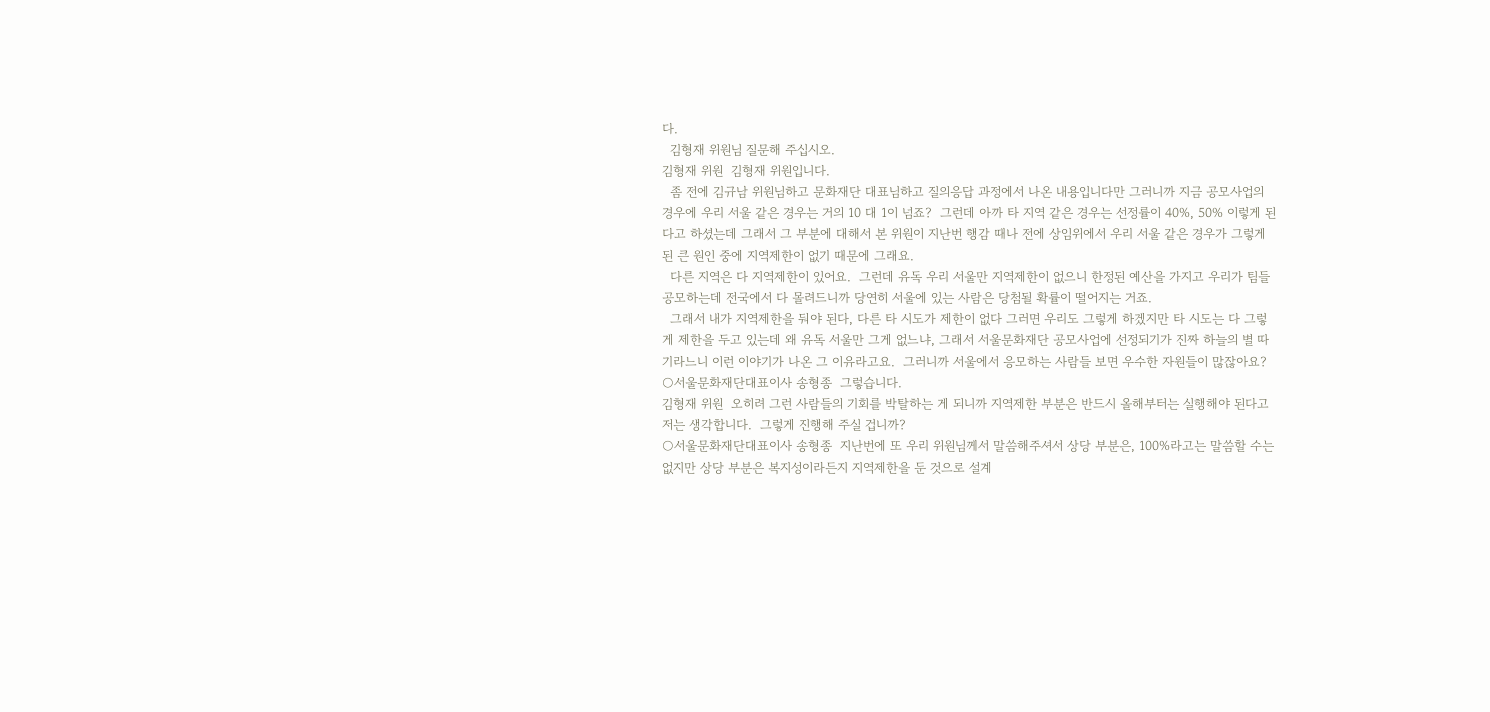다.
  김형재 위원님 질문해 주십시오.
김형재 위원  김형재 위원입니다.
  좀 전에 김규남 위원님하고 문화재단 대표님하고 질의응답 과정에서 나온 내용입니다만 그러니까 지금 공모사업의 경우에 우리 서울 같은 경우는 거의 10 대 1이 넘죠?  그런데 아까 타 지역 같은 경우는 선정률이 40%, 50% 이렇게 된다고 하셨는데 그래서 그 부분에 대해서 본 위원이 지난번 행감 때나 전에 상임위에서 우리 서울 같은 경우가 그렇게 된 큰 원인 중에 지역제한이 없기 때문에 그래요.
  다른 지역은 다 지역제한이 있어요.  그런데 유독 우리 서울만 지역제한이 없으니 한정된 예산을 가지고 우리가 팀들 공모하는데 전국에서 다 몰려드니까 당연히 서울에 있는 사람은 당첨될 확률이 떨어지는 거죠.
  그래서 내가 지역제한을 둬야 된다, 다른 타 시도가 제한이 없다 그러면 우리도 그렇게 하겠지만 타 시도는 다 그렇게 제한을 두고 있는데 왜 유독 서울만 그게 없느냐, 그래서 서울문화재단 공모사업에 선정되기가 진짜 하늘의 별 따기라느니 이런 이야기가 나온 그 이유라고요.  그러니까 서울에서 응모하는 사람들 보면 우수한 자원들이 많잖아요?
○서울문화재단대표이사 송형종  그렇습니다.
김형재 위원  오히려 그런 사람들의 기회를 박탈하는 게 되니까 지역제한 부분은 반드시 올해부터는 실행해야 된다고 저는 생각합니다.  그렇게 진행해 주실 겁니까?
○서울문화재단대표이사 송형종  지난번에 또 우리 위원님께서 말씀해주셔서 상당 부분은, 100%라고는 말씀할 수는 없지만 상당 부분은 복지성이라든지 지역제한을 둔 것으로 설계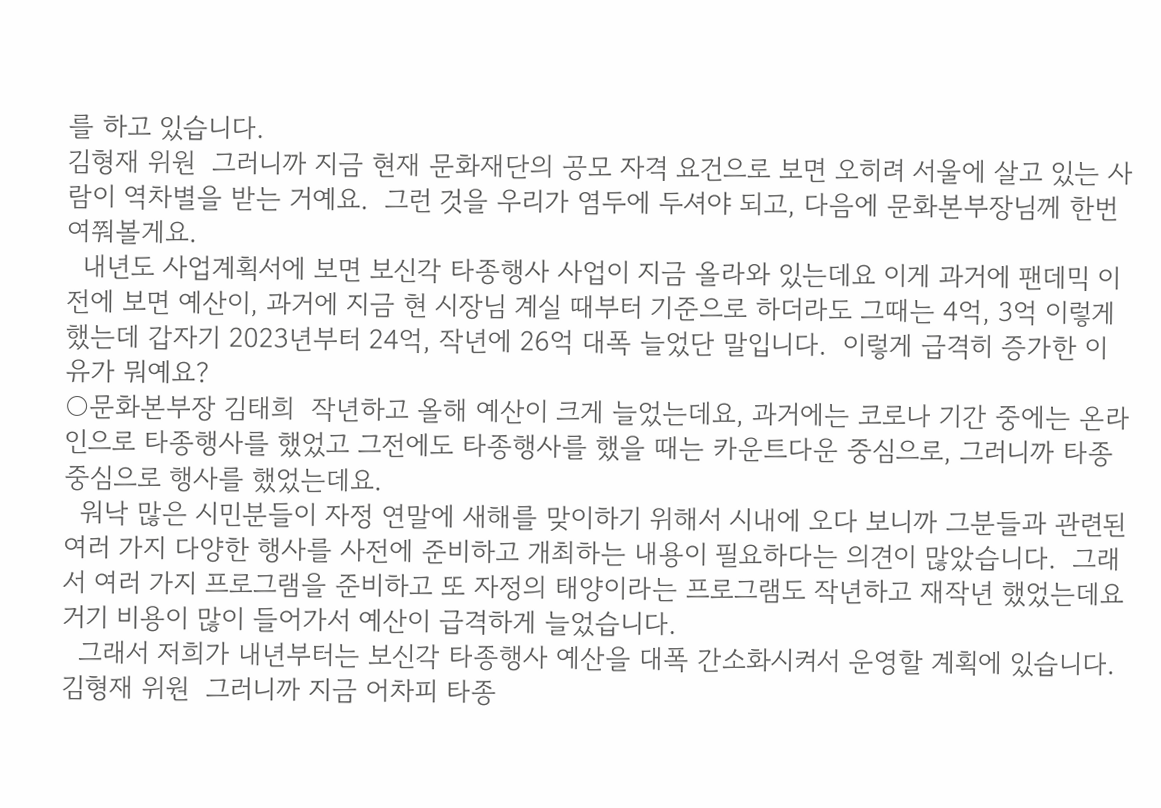를 하고 있습니다.
김형재 위원  그러니까 지금 현재 문화재단의 공모 자격 요건으로 보면 오히려 서울에 살고 있는 사람이 역차별을 받는 거예요.  그런 것을 우리가 염두에 두셔야 되고, 다음에 문화본부장님께 한번 여쭤볼게요.
  내년도 사업계획서에 보면 보신각 타종행사 사업이 지금 올라와 있는데요 이게 과거에 팬데믹 이전에 보면 예산이, 과거에 지금 현 시장님 계실 때부터 기준으로 하더라도 그때는 4억, 3억 이렇게 했는데 갑자기 2023년부터 24억, 작년에 26억 대폭 늘었단 말입니다.  이렇게 급격히 증가한 이유가 뭐예요?
○문화본부장 김태희  작년하고 올해 예산이 크게 늘었는데요, 과거에는 코로나 기간 중에는 온라인으로 타종행사를 했었고 그전에도 타종행사를 했을 때는 카운트다운 중심으로, 그러니까 타종 중심으로 행사를 했었는데요.
  워낙 많은 시민분들이 자정 연말에 새해를 맞이하기 위해서 시내에 오다 보니까 그분들과 관련된 여러 가지 다양한 행사를 사전에 준비하고 개최하는 내용이 필요하다는 의견이 많았습니다.  그래서 여러 가지 프로그램을 준비하고 또 자정의 태양이라는 프로그램도 작년하고 재작년 했었는데요 거기 비용이 많이 들어가서 예산이 급격하게 늘었습니다.
  그래서 저희가 내년부터는 보신각 타종행사 예산을 대폭 간소화시켜서 운영할 계획에 있습니다.
김형재 위원  그러니까 지금 어차피 타종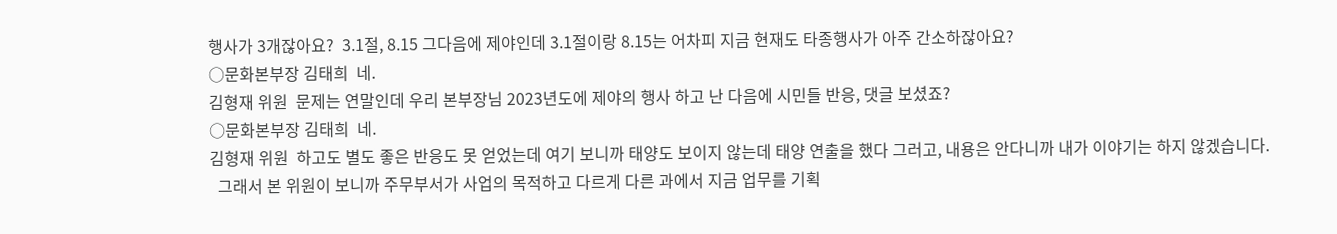행사가 3개잖아요?  3.1절, 8.15 그다음에 제야인데 3.1절이랑 8.15는 어차피 지금 현재도 타종행사가 아주 간소하잖아요?
○문화본부장 김태희  네.
김형재 위원  문제는 연말인데 우리 본부장님 2023년도에 제야의 행사 하고 난 다음에 시민들 반응, 댓글 보셨죠?
○문화본부장 김태희  네.
김형재 위원  하고도 별도 좋은 반응도 못 얻었는데 여기 보니까 태양도 보이지 않는데 태양 연출을 했다 그러고, 내용은 안다니까 내가 이야기는 하지 않겠습니다.
  그래서 본 위원이 보니까 주무부서가 사업의 목적하고 다르게 다른 과에서 지금 업무를 기획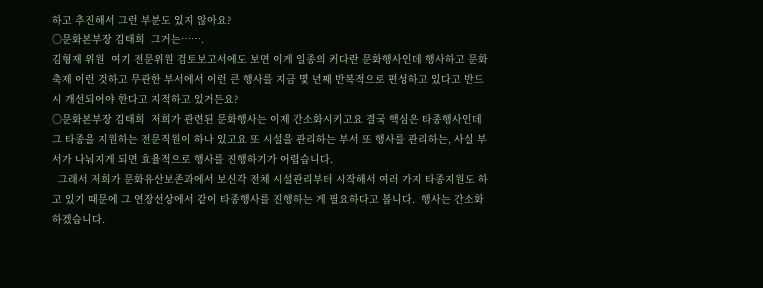하고 추진해서 그런 부분도 있지 않아요?
○문화본부장 김태희  그거는…….
김형재 위원  여기 전문위원 검토보고서에도 보면 이게 일종의 커다란 문화행사인데 행사하고 문화축제 이런 것하고 무관한 부서에서 이런 큰 행사를 지금 몇 년째 반복적으로 편성하고 있다고 반드시 개선되어야 한다고 지적하고 있거든요?
○문화본부장 김태희  저희가 관련된 문화행사는 이제 간소화시키고요 결국 핵심은 타종행사인데 그 타종을 지원하는 전문직원이 하나 있고요 또 시설을 관리하는 부서 또 행사를 관리하는, 사실 부서가 나눠지게 되면 효율적으로 행사를 진행하기가 어렵습니다.
  그래서 저희가 문화유산보존과에서 보신각 전체 시설관리부터 시작해서 여러 가지 타종지원도 하고 있기 때문에 그 연장선상에서 같이 타종행사를 진행하는 게 필요하다고 봅니다.  행사는 간소화하겠습니다.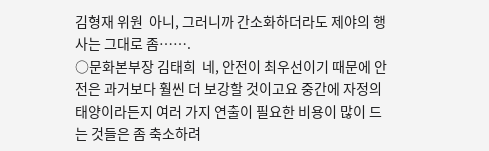김형재 위원  아니, 그러니까 간소화하더라도 제야의 행사는 그대로 좀…….
○문화본부장 김태희  네, 안전이 최우선이기 때문에 안전은 과거보다 훨씬 더 보강할 것이고요 중간에 자정의 태양이라든지 여러 가지 연출이 필요한 비용이 많이 드는 것들은 좀 축소하려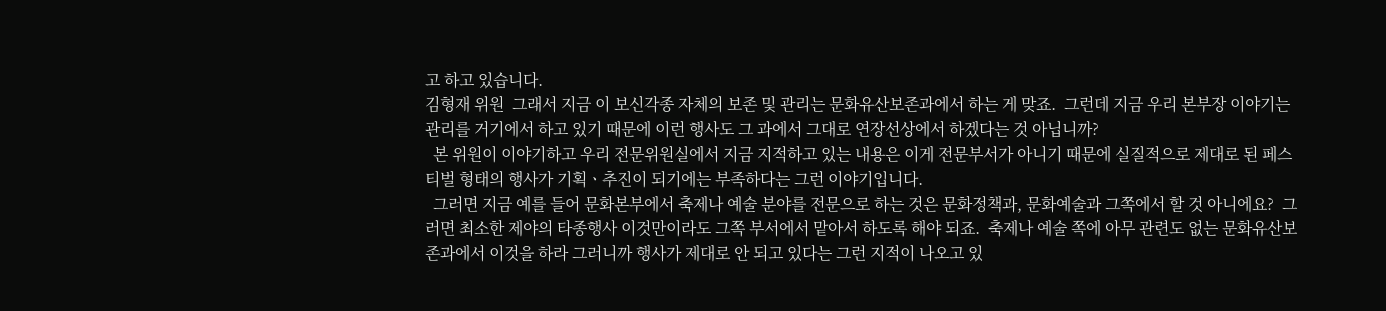고 하고 있습니다.
김형재 위원  그래서 지금 이 보신각종 자체의 보존 및 관리는 문화유산보존과에서 하는 게 맞죠.  그런데 지금 우리 본부장 이야기는 관리를 거기에서 하고 있기 때문에 이런 행사도 그 과에서 그대로 연장선상에서 하겠다는 것 아닙니까?
  본 위원이 이야기하고 우리 전문위원실에서 지금 지적하고 있는 내용은 이게 전문부서가 아니기 때문에 실질적으로 제대로 된 페스티벌 형태의 행사가 기획ㆍ추진이 되기에는 부족하다는 그런 이야기입니다.
  그러면 지금 예를 들어 문화본부에서 축제나 예술 분야를 전문으로 하는 것은 문화정책과, 문화예술과 그쪽에서 할 것 아니에요?  그러면 최소한 제야의 타종행사 이것만이라도 그쪽 부서에서 맡아서 하도록 해야 되죠.  축제나 예술 쪽에 아무 관련도 없는 문화유산보존과에서 이것을 하라 그러니까 행사가 제대로 안 되고 있다는 그런 지적이 나오고 있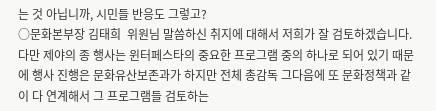는 것 아닙니까, 시민들 반응도 그렇고?
○문화본부장 김태희  위원님 말씀하신 취지에 대해서 저희가 잘 검토하겠습니다.  다만 제야의 종 행사는 윈터페스타의 중요한 프로그램 중의 하나로 되어 있기 때문에 행사 진행은 문화유산보존과가 하지만 전체 총감독 그다음에 또 문화정책과 같이 다 연계해서 그 프로그램들 검토하는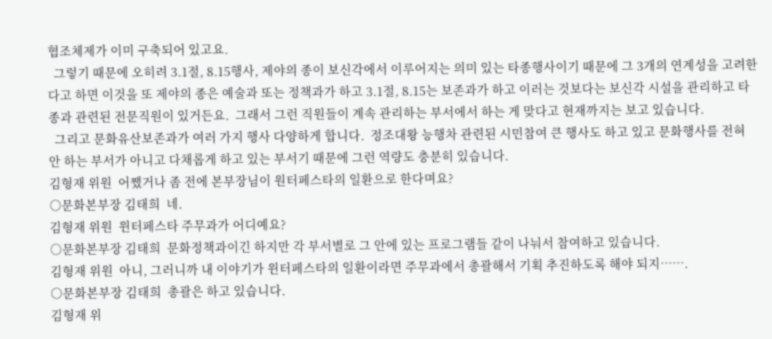협조체제가 이미 구축되어 있고요.
  그렇기 때문에 오히려 3.1절, 8.15행사, 제야의 종이 보신각에서 이루어지는 의미 있는 타종행사이기 때문에 그 3개의 연계성을 고려한다고 하면 이것을 또 제야의 종은 예술과 또는 정책과가 하고 3.1절, 8.15는 보존과가 하고 이러는 것보다는 보신각 시설을 관리하고 타종과 관련된 전문직원이 있거든요.  그래서 그런 직원들이 계속 관리하는 부서에서 하는 게 맞다고 현재까지는 보고 있습니다.
  그리고 문화유산보존과가 여러 가지 행사 다양하게 합니다.  정조대왕 능행차 관련된 시민참여 큰 행사도 하고 있고 문화행사를 전혀 안 하는 부서가 아니고 다채롭게 하고 있는 부서기 때문에 그런 역량도 충분히 있습니다.
김형재 위원  어쨌거나 좀 전에 본부장님이 원터페스타의 일환으로 한다며요?
○문화본부장 김태희  네.
김형재 위원  윈터페스타 주무과가 어디예요?
○문화본부장 김태희  문화정책과이긴 하지만 각 부서별로 그 안에 있는 프로그램들 같이 나눠서 참여하고 있습니다.
김형재 위원  아니, 그러니까 내 이야기가 윈터페스타의 일환이라면 주무과에서 총괄해서 기획 추진하도록 해야 되지…….
○문화본부장 김태희  총괄은 하고 있습니다.
김형재 위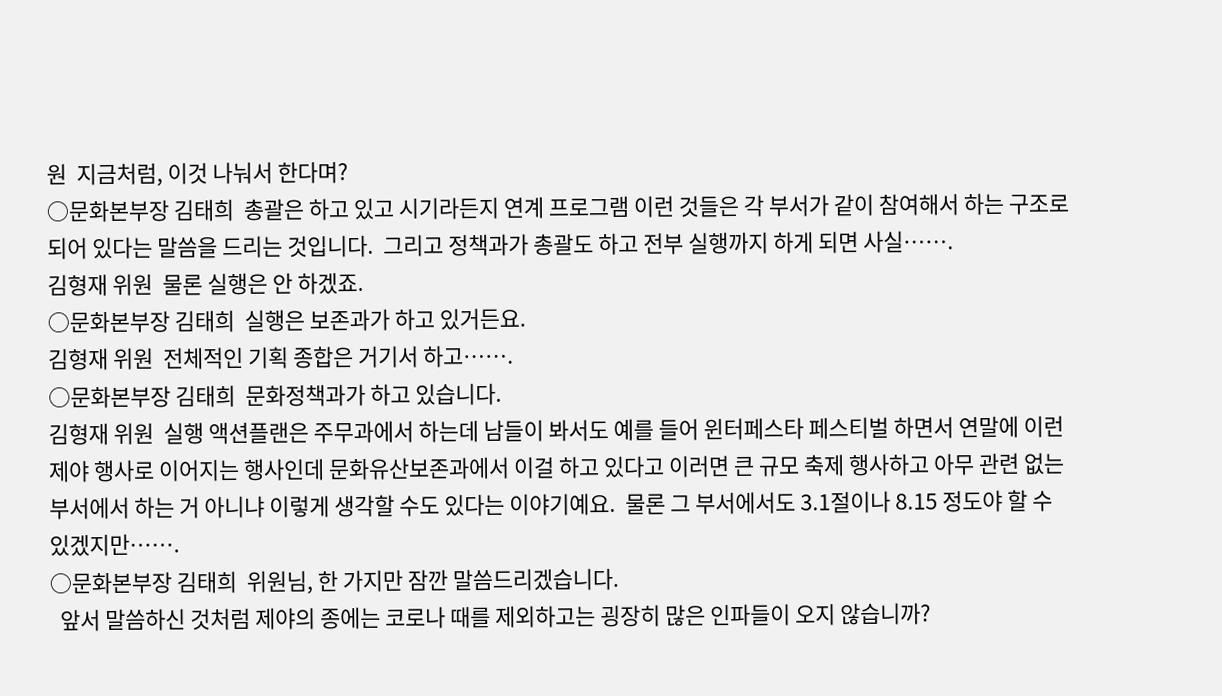원  지금처럼, 이것 나눠서 한다며?
○문화본부장 김태희  총괄은 하고 있고 시기라든지 연계 프로그램 이런 것들은 각 부서가 같이 참여해서 하는 구조로 되어 있다는 말씀을 드리는 것입니다.  그리고 정책과가 총괄도 하고 전부 실행까지 하게 되면 사실…….
김형재 위원  물론 실행은 안 하겠죠.
○문화본부장 김태희  실행은 보존과가 하고 있거든요.
김형재 위원  전체적인 기획 종합은 거기서 하고…….
○문화본부장 김태희  문화정책과가 하고 있습니다.
김형재 위원  실행 액션플랜은 주무과에서 하는데 남들이 봐서도 예를 들어 윈터페스타 페스티벌 하면서 연말에 이런 제야 행사로 이어지는 행사인데 문화유산보존과에서 이걸 하고 있다고 이러면 큰 규모 축제 행사하고 아무 관련 없는 부서에서 하는 거 아니냐 이렇게 생각할 수도 있다는 이야기예요.  물론 그 부서에서도 3.1절이나 8.15 정도야 할 수 있겠지만…….
○문화본부장 김태희  위원님, 한 가지만 잠깐 말씀드리겠습니다.
  앞서 말씀하신 것처럼 제야의 종에는 코로나 때를 제외하고는 굉장히 많은 인파들이 오지 않습니까?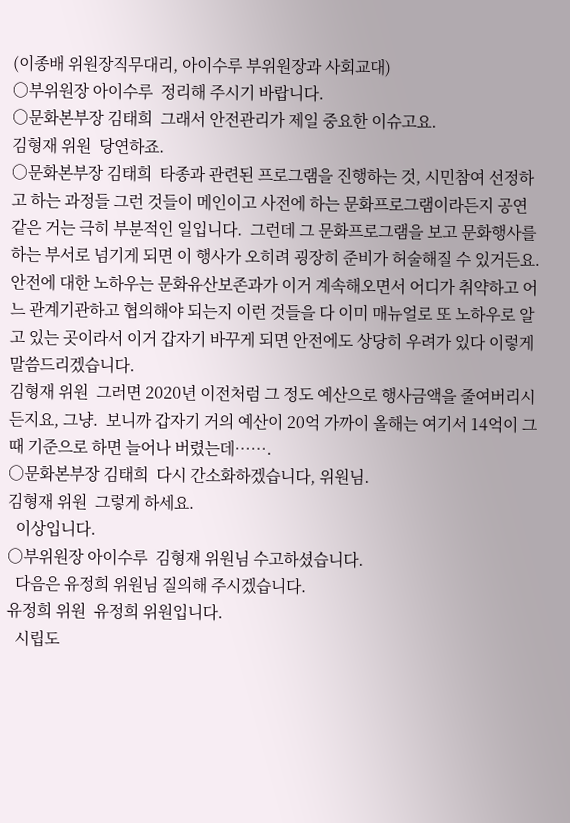(이종배 위원장직무대리, 아이수루 부위원장과 사회교대)
○부위원장 아이수루  정리해 주시기 바랍니다.
○문화본부장 김태희  그래서 안전관리가 제일 중요한 이슈고요.
김형재 위원  당연하죠.
○문화본부장 김태희  타종과 관련된 프로그램을 진행하는 것, 시민참여 선정하고 하는 과정들 그런 것들이 메인이고 사전에 하는 문화프로그램이라든지 공연 같은 거는 극히 부분적인 일입니다.  그런데 그 문화프로그램을 보고 문화행사를 하는 부서로 넘기게 되면 이 행사가 오히려 굉장히 준비가 허술해질 수 있거든요.  안전에 대한 노하우는 문화유산보존과가 이거 계속해오면서 어디가 취약하고 어느 관계기관하고 협의해야 되는지 이런 것들을 다 이미 매뉴얼로 또 노하우로 알고 있는 곳이라서 이거 갑자기 바꾸게 되면 안전에도 상당히 우려가 있다 이렇게 말씀드리겠습니다.
김형재 위원  그러면 2020년 이전처럼 그 정도 예산으로 행사금액을 줄여버리시든지요, 그냥.  보니까 갑자기 거의 예산이 20억 가까이 올해는 여기서 14억이 그때 기준으로 하면 늘어나 버렸는데…….
○문화본부장 김태희  다시 간소화하겠습니다, 위원님.
김형재 위원  그렇게 하세요.
  이상입니다.
○부위원장 아이수루  김형재 위원님 수고하셨습니다.
  다음은 유정희 위원님 질의해 주시겠습니다.
유정희 위원  유정희 위원입니다.
  시립도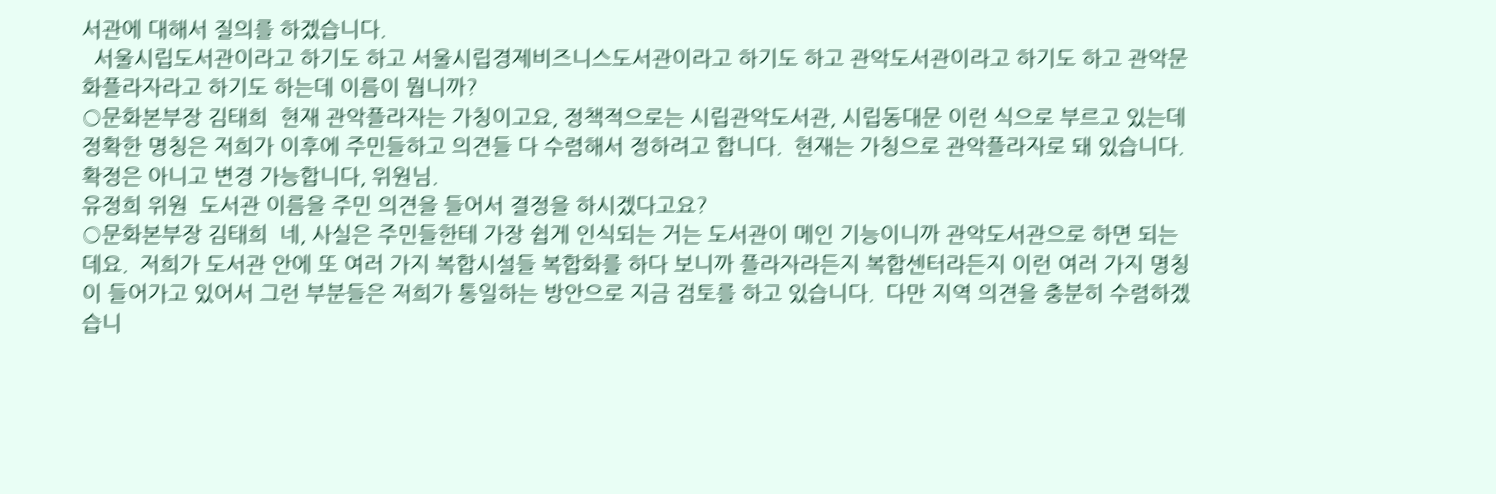서관에 대해서 질의를 하겠습니다.
  서울시립도서관이라고 하기도 하고 서울시립경제비즈니스도서관이라고 하기도 하고 관악도서관이라고 하기도 하고 관악문화플라자라고 하기도 하는데 이름이 뭡니까?
○문화본부장 김태희  현재 관악플라자는 가칭이고요, 정책적으로는 시립관악도서관, 시립동대문 이런 식으로 부르고 있는데 정확한 명칭은 저희가 이후에 주민들하고 의견들 다 수렴해서 정하려고 합니다.  현재는 가칭으로 관악플라자로 돼 있습니다.  확정은 아니고 변경 가능합니다, 위원님.
유정희 위원  도서관 이름을 주민 의견을 들어서 결정을 하시겠다고요?
○문화본부장 김태희  네, 사실은 주민들한테 가장 쉽게 인식되는 거는 도서관이 메인 기능이니까 관악도서관으로 하면 되는데요.  저희가 도서관 안에 또 여러 가지 복합시설들 복합화를 하다 보니까 플라자라든지 복합센터라든지 이런 여러 가지 명칭이 들어가고 있어서 그런 부분들은 저희가 통일하는 방안으로 지금 검토를 하고 있습니다.  다만 지역 의견을 충분히 수렴하겠습니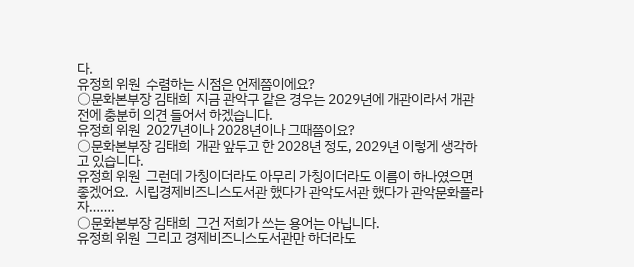다.
유정희 위원  수렴하는 시점은 언제쯤이에요?
○문화본부장 김태희  지금 관악구 같은 경우는 2029년에 개관이라서 개관 전에 충분히 의견 들어서 하겠습니다.
유정희 위원  2027년이나 2028년이나 그때쯤이요?
○문화본부장 김태희  개관 앞두고 한 2028년 정도, 2029년 이렇게 생각하고 있습니다.
유정희 위원  그런데 가칭이더라도 아무리 가칭이더라도 이름이 하나였으면 좋겠어요.  시립경제비즈니스도서관 했다가 관악도서관 했다가 관악문화플라자…….
○문화본부장 김태희  그건 저희가 쓰는 용어는 아닙니다.
유정희 위원  그리고 경제비즈니스도서관만 하더라도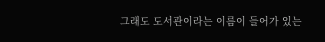그래도 도서관이라는 이름이 들어가 있는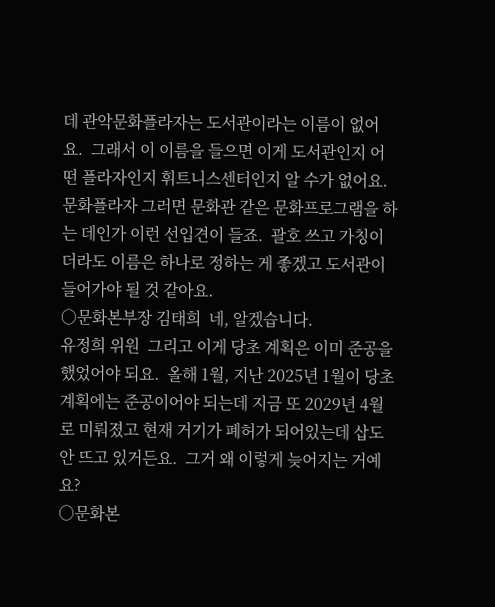데 관악문화플라자는 도서관이라는 이름이 없어요.  그래서 이 이름을 들으면 이게 도서관인지 어떤 플라자인지 휘트니스센터인지 알 수가 없어요.  문화플라자 그러면 문화관 같은 문화프로그램을 하는 데인가 이런 선입견이 들죠.  괄호 쓰고 가칭이더라도 이름은 하나로 정하는 게 좋겠고 도서관이 들어가야 될 것 같아요.
○문화본부장 김태희  네, 알겠습니다.
유정희 위원  그리고 이게 당초 계획은 이미 준공을 했었어야 되요.  올해 1월, 지난 2025년 1월이 당초 계획에는 준공이어야 되는데 지금 또 2029년 4월로 미뤄졌고 현재 거기가 폐허가 되어있는데 삽도 안 뜨고 있거든요.  그거 왜 이렇게 늦어지는 거예요?
○문화본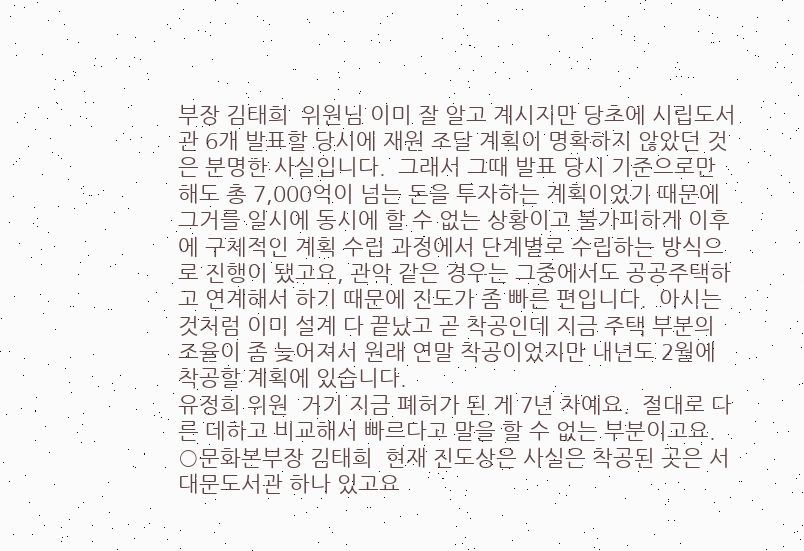부장 김태희  위원님 이미 잘 알고 계시지만 당초에 시립도서관 6개 발표할 당시에 재원 조달 계획이 명확하지 않았던 것은 분명한 사실입니다.  그래서 그때 발표 당시 기준으로만 해도 총 7,000억이 넘는 돈을 투자하는 계획이었기 때문에 그거를 일시에 동시에 할 수 없는 상황이고 불가피하게 이후에 구체적인 계획 수립 과정에서 단계별로 수립하는 방식으로 진행이 됐고요, 관악 같은 경우는 그중에서도 공공주택하고 연계해서 하기 때문에 진도가 좀 빠른 편입니다.  아시는 것처럼 이미 설계 다 끝났고 곧 착공인데 지금 주택 부분의 조율이 좀 늦어져서 원래 연말 착공이었지만 내년도 2월에 착공할 계획에 있습니다.
유정희 위원  거기 지금 폐허가 된 게 7년 차예요.  절대로 다른 데하고 비교해서 빠르다고 말을 할 수 없는 부분이고요.
○문화본부장 김태희  현재 진도상은 사실은 착공된 곳은 서대문도서관 하나 있고요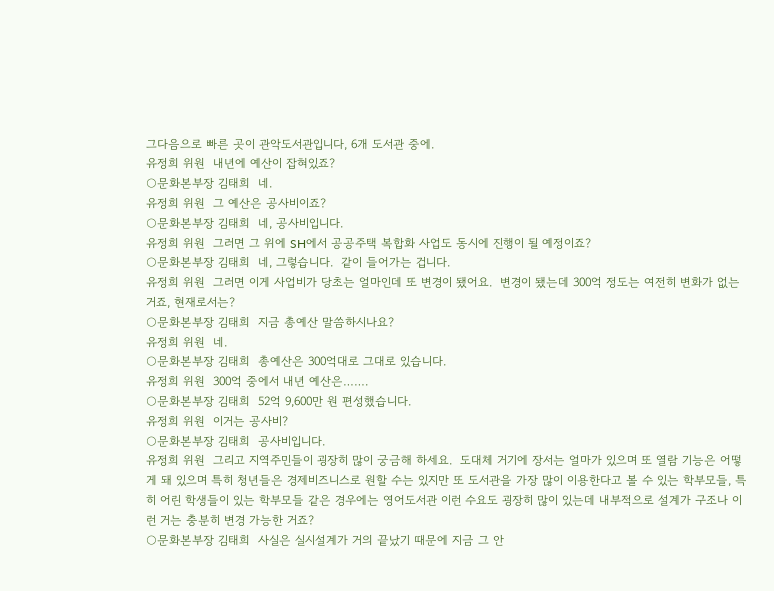그다음으로 빠른 곳이 관악도서관입니다, 6개 도서관 중에.
유정희 위원  내년에 예산이 잡혀있죠?
○문화본부장 김태희  네.
유정희 위원  그 예산은 공사비이죠?
○문화본부장 김태희  네, 공사비입니다.
유정희 위원  그러면 그 위에 SH에서 공공주택 복합화 사업도 동시에 진행이 될 예정이죠?
○문화본부장 김태희  네, 그렇습니다.  같이 들어가는 겁니다.
유정희 위원  그러면 이게 사업비가 당초는 얼마인데 또 변경이 됐어요.  변경이 됐는데 300억 정도는 여전히 변화가 없는 거죠, 현재로서는?
○문화본부장 김태희  지금 총예산 말씀하시나요?
유정희 위원  네.
○문화본부장 김태희  총예산은 300억대로 그대로 있습니다.
유정희 위원  300억 중에서 내년 예산은…….
○문화본부장 김태희  52억 9,600만 원 편성했습니다.
유정희 위원  이거는 공사비?
○문화본부장 김태희  공사비입니다.
유정희 위원  그리고 지역주민들이 굉장히 많이 궁금해 하세요.  도대체 거기에 장서는 얼마가 있으며 또 열람 기능은 어떻게 돼 있으며 특히 청년들은 경제비즈니스로 원할 수는 있지만 또 도서관을 가장 많이 이용한다고 볼 수 있는 학부모들, 특히 어린 학생들이 있는 학부모들 같은 경우에는 영어도서관 이런 수요도 굉장히 많이 있는데 내부적으로 설계가 구조나 이런 거는 충분히 변경 가능한 거죠?
○문화본부장 김태희  사실은 실시설계가 거의 끝났기 때문에 지금 그 안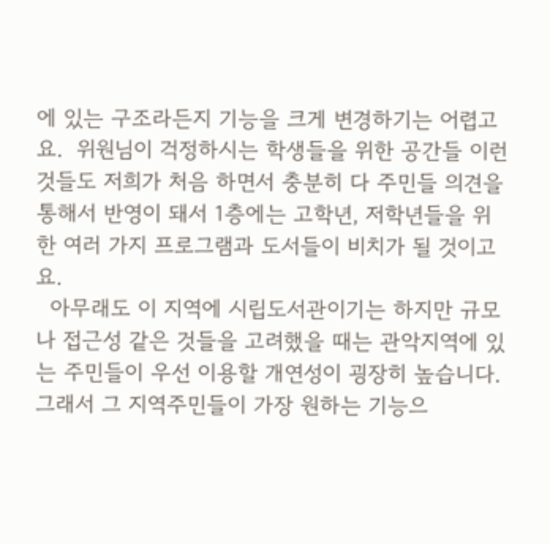에 있는 구조라든지 기능을 크게 변경하기는 어렵고요.  위원님이 걱정하시는 학생들을 위한 공간들 이런 것들도 저희가 처음 하면서 충분히 다 주민들 의견을 통해서 반영이 돼서 1층에는 고학년, 저학년들을 위한 여러 가지 프로그램과 도서들이 비치가 될 것이고요.
  아무래도 이 지역에 시립도서관이기는 하지만 규모나 접근성 같은 것들을 고려했을 때는 관악지역에 있는 주민들이 우선 이용할 개연성이 굉장히 높습니다.  그래서 그 지역주민들이 가장 원하는 기능으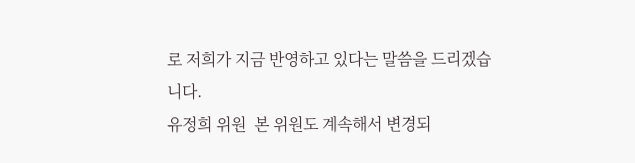로 저희가 지금 반영하고 있다는 말씀을 드리겠습니다.
유정희 위원  본 위원도 계속해서 변경되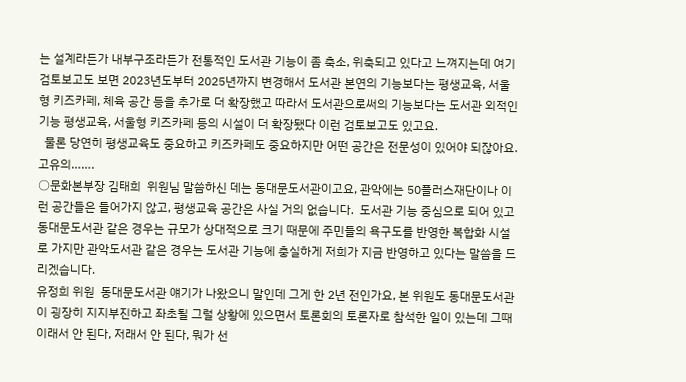는 설계라든가 내부구조라든가 전통적인 도서관 기능이 좀 축소, 위축되고 있다고 느껴지는데 여기 검토보고도 보면 2023년도부터 2025년까지 변경해서 도서관 본연의 기능보다는 평생교육, 서울형 키즈카페, 체육 공간 등을 추가로 더 확장했고 따라서 도서관으로써의 기능보다는 도서관 외적인 기능 평생교육, 서울형 키즈카페 등의 시설이 더 확장됐다 이런 검토보고도 있고요.
  물론 당연히 평생교육도 중요하고 키즈카페도 중요하지만 어떤 공간은 전문성이 있어야 되잖아요.  고유의…….
○문화본부장 김태희  위원님 말씀하신 데는 동대문도서관이고요, 관악에는 50플러스재단이나 이런 공간들은 들어가지 않고, 평생교육 공간은 사실 거의 없습니다.  도서관 기능 중심으로 되어 있고 동대문도서관 같은 경우는 규모가 상대적으로 크기 때문에 주민들의 욕구도를 반영한 복합화 시설로 가지만 관악도서관 같은 경우는 도서관 기능에 충실하게 저희가 지금 반영하고 있다는 말씀을 드리겠습니다.
유정희 위원  동대문도서관 얘기가 나왔으니 말인데 그게 한 2년 전인가요, 본 위원도 동대문도서관이 굉장히 지지부진하고 좌초될 그럴 상황에 있으면서 토론회의 토론자로 참석한 일이 있는데 그때 이래서 안 된다, 저래서 안 된다, 뭐가 선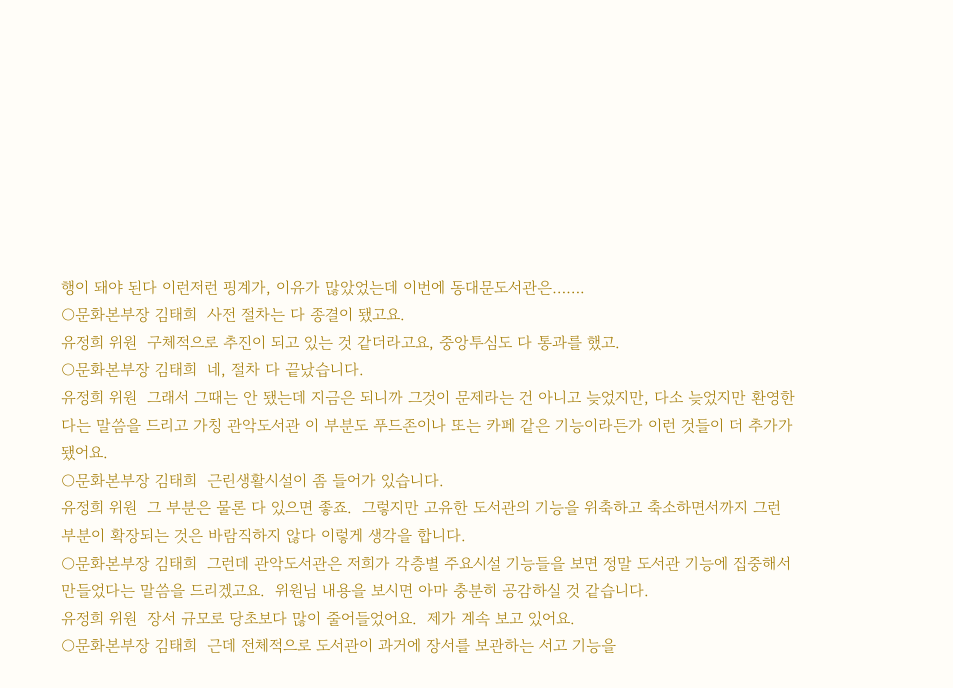행이 돼야 된다 이런저런 핑계가, 이유가 많았었는데 이번에 동대문도서관은…….
○문화본부장 김태희  사전 절차는 다 종결이 됐고요.
유정희 위원  구체적으로 추진이 되고 있는 것 같더라고요, 중앙투심도 다 통과를 했고.
○문화본부장 김태희  네, 절차 다 끝났습니다.
유정희 위원  그래서 그때는 안 됐는데 지금은 되니까 그것이 문제라는 건 아니고 늦었지만, 다소 늦었지만 환영한다는 말씀을 드리고 가칭 관악도서관 이 부분도 푸드존이나 또는 카페 같은 기능이라든가 이런 것들이 더 추가가 됐어요.
○문화본부장 김태희  근린생활시설이 좀 들어가 있습니다.
유정희 위원  그 부분은 물론 다 있으면 좋죠.  그렇지만 고유한 도서관의 기능을 위축하고 축소하면서까지 그런 부분이 확장되는 것은 바람직하지 않다 이렇게 생각을 합니다.
○문화본부장 김태희  그런데 관악도서관은 저희가 각층별 주요시설 기능들을 보면 정말 도서관 기능에 집중해서 만들었다는 말씀을 드리겠고요.  위원님 내용을 보시면 아마 충분히 공감하실 것 같습니다.
유정희 위원  장서 규모로 당초보다 많이 줄어들었어요.  제가 계속 보고 있어요.
○문화본부장 김태희  근데 전체적으로 도서관이 과거에 장서를 보관하는 서고 기능을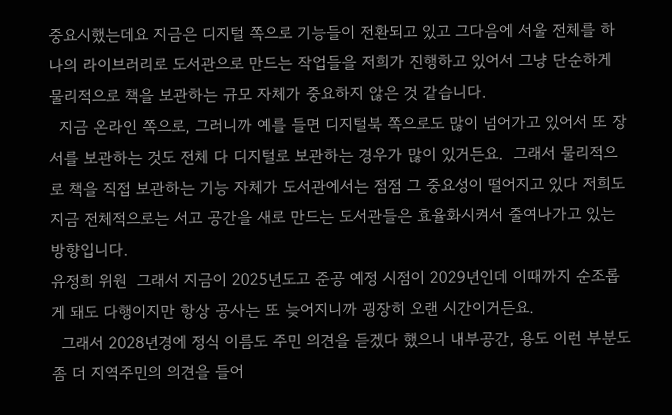중요시했는데요 지금은 디지털 쪽으로 기능들이 전환되고 있고 그다음에 서울 전체를 하나의 라이브러리로 도서관으로 만드는 작업들을 저희가 진행하고 있어서 그냥 단순하게 물리적으로 책을 보관하는 규모 자체가 중요하지 않은 것 같습니다.
  지금 온라인 쪽으로, 그러니까 예를 들면 디지털북 쪽으로도 많이 넘어가고 있어서 또 장서를 보관하는 것도 전체 다 디지털로 보관하는 경우가 많이 있거든요.  그래서 물리적으로 책을 직접 보관하는 기능 자체가 도서관에서는 점점 그 중요성이 떨어지고 있다 저희도 지금 전체적으로는 서고 공간을 새로 만드는 도서관들은 효율화시켜서 줄여나가고 있는 방향입니다.
유정희 위원  그래서 지금이 2025년도고 준공 예정 시점이 2029년인데 이때까지 순조롭게 돼도 다행이지만 항상 공사는 또 늦어지니까 굉장히 오랜 시간이거든요.
  그래서 2028년경에 정식 이름도 주민 의견을 듣겠다 했으니 내부공간, 용도 이런 부분도 좀 더 지역주민의 의견을 들어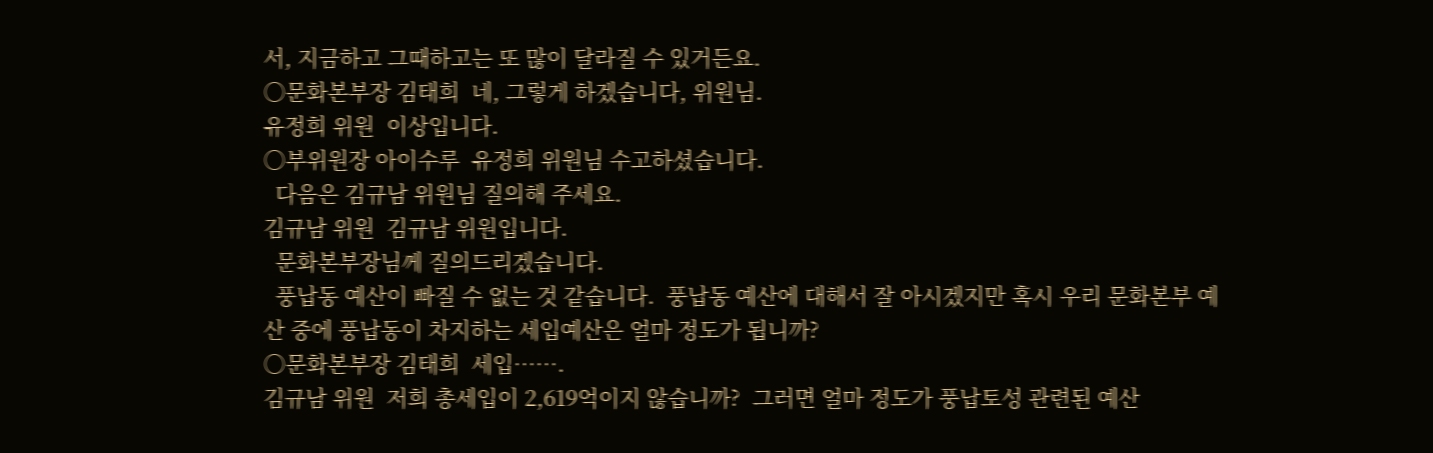서, 지금하고 그때하고는 또 많이 달라질 수 있거든요.
○문화본부장 김태희  네, 그렇게 하겠습니다, 위원님.
유정희 위원  이상입니다.
○부위원장 아이수루  유정희 위원님 수고하셨습니다.
  다음은 김규남 위원님 질의해 주세요.
김규남 위원  김규남 위원입니다.
  문화본부장님께 질의드리겠습니다.
  풍납동 예산이 빠질 수 없는 것 같습니다.  풍납동 예산에 대해서 잘 아시겠지만 혹시 우리 문화본부 예산 중에 풍납동이 차지하는 세입예산은 얼마 정도가 됩니까?
○문화본부장 김태희  세입…….
김규남 위원  저희 총세입이 2,619억이지 않습니까?  그러면 얼마 정도가 풍납토성 관련된 예산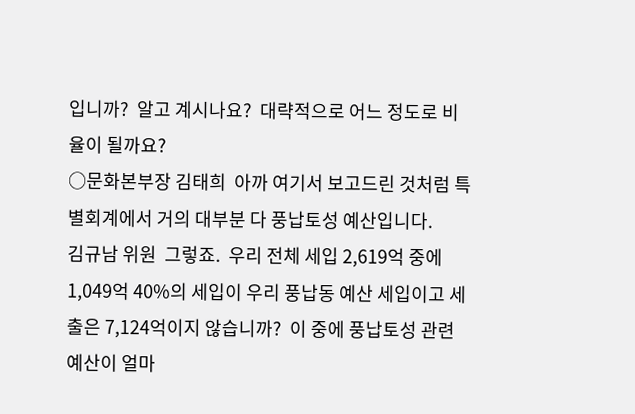입니까?  알고 계시나요?  대략적으로 어느 정도로 비율이 될까요?
○문화본부장 김태희  아까 여기서 보고드린 것처럼 특별회계에서 거의 대부분 다 풍납토성 예산입니다.
김규남 위원  그렇죠.  우리 전체 세입 2,619억 중에 1,049억 40%의 세입이 우리 풍납동 예산 세입이고 세출은 7,124억이지 않습니까?  이 중에 풍납토성 관련 예산이 얼마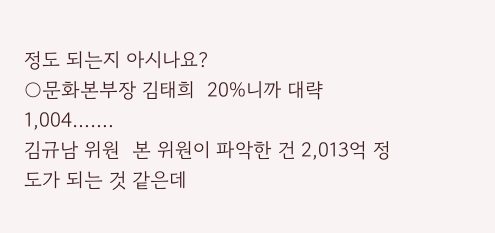정도 되는지 아시나요?
○문화본부장 김태희  20%니까 대략 1,004…….
김규남 위원  본 위원이 파악한 건 2,013억 정도가 되는 것 같은데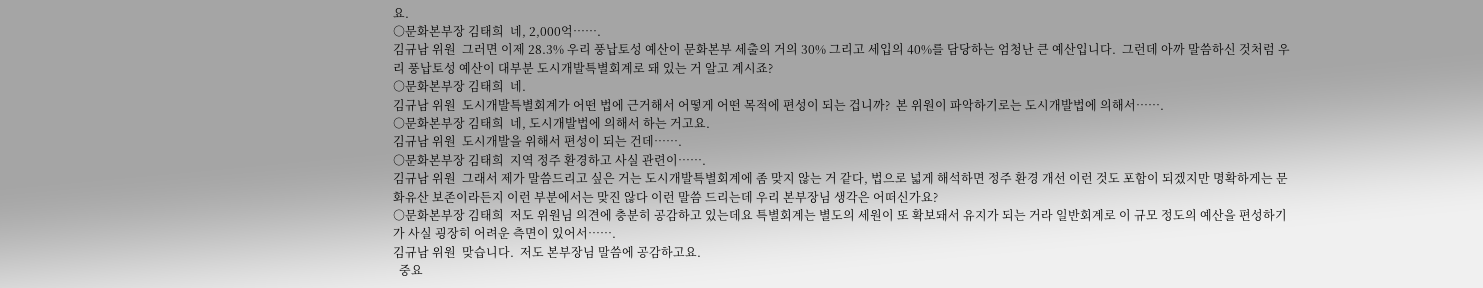요.
○문화본부장 김태희  네, 2,000억…….
김규남 위원  그러면 이제 28.3% 우리 풍납토성 예산이 문화본부 세출의 거의 30% 그리고 세입의 40%를 담당하는 엄청난 큰 예산입니다.  그런데 아까 말씀하신 것처럼 우리 풍납토성 예산이 대부분 도시개발특별회계로 돼 있는 거 알고 계시죠?
○문화본부장 김태희  네.
김규남 위원  도시개발특별회계가 어떤 법에 근거해서 어떻게 어떤 목적에 편성이 되는 겁니까?  본 위원이 파악하기로는 도시개발법에 의해서…….
○문화본부장 김태희  네, 도시개발법에 의해서 하는 거고요.
김규남 위원  도시개발을 위해서 편성이 되는 건데…….
○문화본부장 김태희  지역 정주 환경하고 사실 관련이…….
김규남 위원  그래서 제가 말씀드리고 싶은 거는 도시개발특별회계에 좀 맞지 않는 거 같다, 법으로 넓게 해석하면 정주 환경 개선 이런 것도 포함이 되겠지만 명확하게는 문화유산 보존이라든지 이런 부분에서는 맞진 않다 이런 말씀 드리는데 우리 본부장님 생각은 어떠신가요?
○문화본부장 김태희  저도 위원님 의견에 충분히 공감하고 있는데요 특별회계는 별도의 세원이 또 확보돼서 유지가 되는 거라 일반회계로 이 규모 정도의 예산을 편성하기가 사실 굉장히 어려운 측면이 있어서…….
김규남 위원  맞습니다.  저도 본부장님 말씀에 공감하고요.
  중요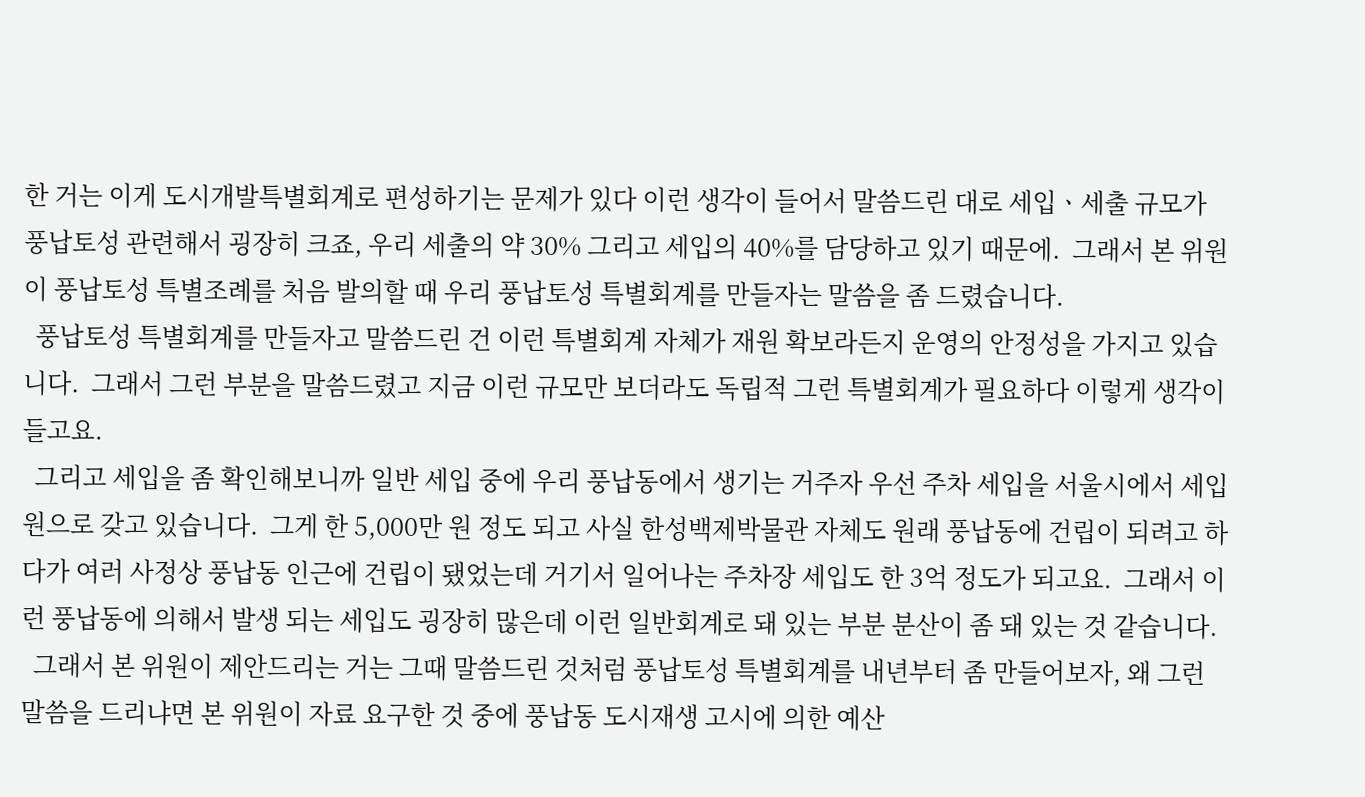한 거는 이게 도시개발특별회계로 편성하기는 문제가 있다 이런 생각이 들어서 말씀드린 대로 세입ㆍ세출 규모가 풍납토성 관련해서 굉장히 크죠, 우리 세출의 약 30% 그리고 세입의 40%를 담당하고 있기 때문에.  그래서 본 위원이 풍납토성 특별조례를 처음 발의할 때 우리 풍납토성 특별회계를 만들자는 말씀을 좀 드렸습니다.
  풍납토성 특별회계를 만들자고 말씀드린 건 이런 특별회계 자체가 재원 확보라든지 운영의 안정성을 가지고 있습니다.  그래서 그런 부분을 말씀드렸고 지금 이런 규모만 보더라도 독립적 그런 특별회계가 필요하다 이렇게 생각이 들고요.
  그리고 세입을 좀 확인해보니까 일반 세입 중에 우리 풍납동에서 생기는 거주자 우선 주차 세입을 서울시에서 세입원으로 갖고 있습니다.  그게 한 5,000만 원 정도 되고 사실 한성백제박물관 자체도 원래 풍납동에 건립이 되려고 하다가 여러 사정상 풍납동 인근에 건립이 됐었는데 거기서 일어나는 주차장 세입도 한 3억 정도가 되고요.  그래서 이런 풍납동에 의해서 발생 되는 세입도 굉장히 많은데 이런 일반회계로 돼 있는 부분 분산이 좀 돼 있는 것 같습니다.
  그래서 본 위원이 제안드리는 거는 그때 말씀드린 것처럼 풍납토성 특별회계를 내년부터 좀 만들어보자, 왜 그런 말씀을 드리냐면 본 위원이 자료 요구한 것 중에 풍납동 도시재생 고시에 의한 예산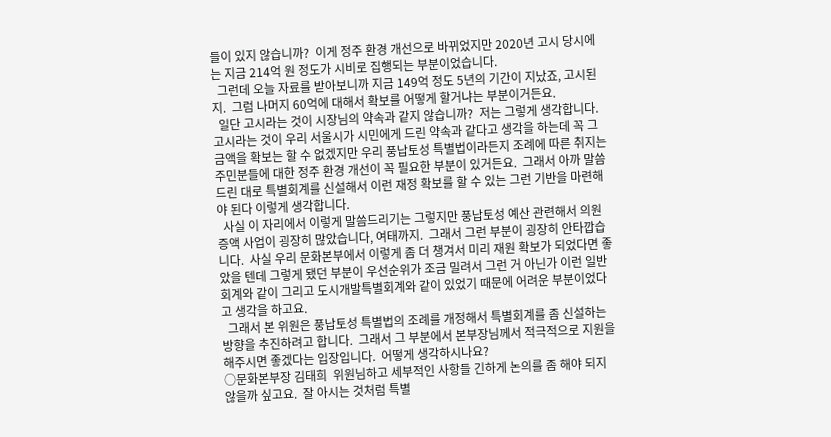들이 있지 않습니까?  이게 정주 환경 개선으로 바뀌었지만 2020년 고시 당시에는 지금 214억 원 정도가 시비로 집행되는 부분이었습니다.
  그런데 오늘 자료를 받아보니까 지금 149억 정도 5년의 기간이 지났죠, 고시된 지.  그럼 나머지 60억에 대해서 확보를 어떻게 할거냐는 부분이거든요.
  일단 고시라는 것이 시장님의 약속과 같지 않습니까?  저는 그렇게 생각합니다.  고시라는 것이 우리 서울시가 시민에게 드린 약속과 같다고 생각을 하는데 꼭 그 금액을 확보는 할 수 없겠지만 우리 풍납토성 특별법이라든지 조례에 따른 취지는 주민분들에 대한 정주 환경 개선이 꼭 필요한 부분이 있거든요.  그래서 아까 말씀드린 대로 특별회계를 신설해서 이런 재정 확보를 할 수 있는 그런 기반을 마련해야 된다 이렇게 생각합니다.
  사실 이 자리에서 이렇게 말씀드리기는 그렇지만 풍납토성 예산 관련해서 의원 증액 사업이 굉장히 많았습니다, 여태까지.  그래서 그런 부분이 굉장히 안타깝습니다.  사실 우리 문화본부에서 이렇게 좀 더 챙겨서 미리 재원 확보가 되었다면 좋았을 텐데 그렇게 됐던 부분이 우선순위가 조금 밀려서 그런 거 아닌가 이런 일반회계와 같이 그리고 도시개발특별회계와 같이 있었기 때문에 어려운 부분이었다고 생각을 하고요.
  그래서 본 위원은 풍납토성 특별법의 조례를 개정해서 특별회계를 좀 신설하는 방향을 추진하려고 합니다.  그래서 그 부분에서 본부장님께서 적극적으로 지원을 해주시면 좋겠다는 입장입니다.  어떻게 생각하시나요?
○문화본부장 김태희  위원님하고 세부적인 사항들 긴하게 논의를 좀 해야 되지 않을까 싶고요.  잘 아시는 것처럼 특별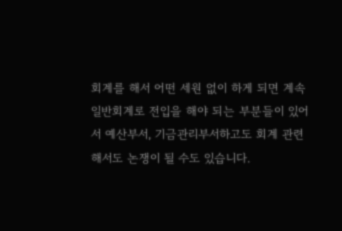회계를 해서 어떤 세원 없이 하게 되면 계속 일반회계로 전입을 해야 되는 부분들이 있어서 예산부서, 기금관리부서하고도 회계 관련해서도 논쟁이 될 수도 있습니다.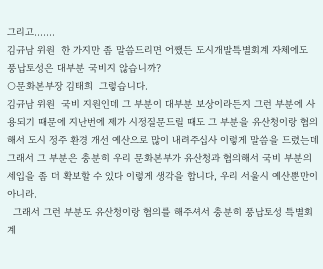그리고…….
김규남 위원  한 가지만 좀 말씀드리면 어쨌든 도시개발특별회계 자체에도 풍납토성은 대부분 국비지 않습니까?
○문화본부장 김태희  그렇습니다.
김규남 위원  국비 지원인데 그 부분이 대부분 보상이라든지 그런 부분에 사용되기 때문에 지난번에 제가 시정질문드릴 때도 그 부분을 유산청이랑 협의해서 도시 정주 환경 개선 예산으로 많이 내려주십사 이렇게 말씀을 드렸는데 그래서 그 부분은 충분히 우리 문화본부가 유산청과 협의해서 국비 부분의 세입을 좀 더 확보할 수 있다 이렇게 생각을 합니다, 우리 서울시 예산뿐만이 아니라.
  그래서 그런 부분도 유산청이랑 협의를 해주셔서 충분히 풍납토성 특별회계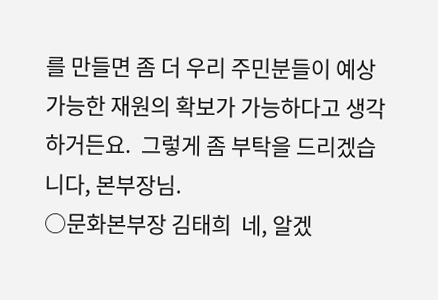를 만들면 좀 더 우리 주민분들이 예상 가능한 재원의 확보가 가능하다고 생각하거든요.  그렇게 좀 부탁을 드리겠습니다, 본부장님.
○문화본부장 김태희  네, 알겠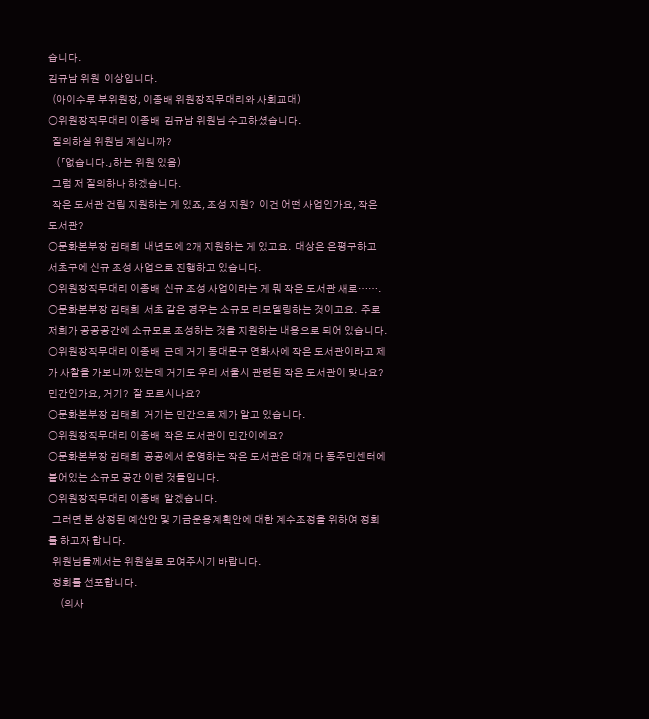습니다.
김규남 위원  이상입니다.
  (아이수루 부위원장, 이종배 위원장직무대리와 사회교대)
○위원장직무대리 이종배  김규남 위원님 수고하셨습니다.
  질의하실 위원님 계십니까?
    (「없습니다.」하는 위원 있음)
  그럼 저 질의하나 하겠습니다.
  작은 도서관 건립 지원하는 게 있죠, 조성 지원?  이건 어떤 사업인가요, 작은 도서관?
○문화본부장 김태희  내년도에 2개 지원하는 게 있고요.  대상은 은평구하고 서초구에 신규 조성 사업으로 진행하고 있습니다.
○위원장직무대리 이종배  신규 조성 사업이라는 게 뭐 작은 도서관 새로…….
○문화본부장 김태희  서초 같은 경우는 소규모 리모델링하는 것이고요.  주로 저희가 공공공간에 소규모로 조성하는 것을 지원하는 내용으로 되어 있습니다.
○위원장직무대리 이종배  근데 거기 동대문구 연화사에 작은 도서관이라고 제가 사찰을 가보니까 있는데 거기도 우리 서울시 관련된 작은 도서관이 맞나요?  민간인가요, 거기?  잘 모르시나요?
○문화본부장 김태희  거기는 민간으로 제가 알고 있습니다.
○위원장직무대리 이종배  작은 도서관이 민간이에요?
○문화본부장 김태희  공공에서 운영하는 작은 도서관은 대개 다 동주민센터에 붙어있는 소규모 공간 이런 것들입니다.
○위원장직무대리 이종배  알겠습니다.
  그러면 본 상정된 예산안 및 기금운용계획안에 대한 계수조정을 위하여 정회를 하고자 합니다.
  위원님들께서는 위원실로 모여주시기 바랍니다.
  정회를 선포합니다.
      (의사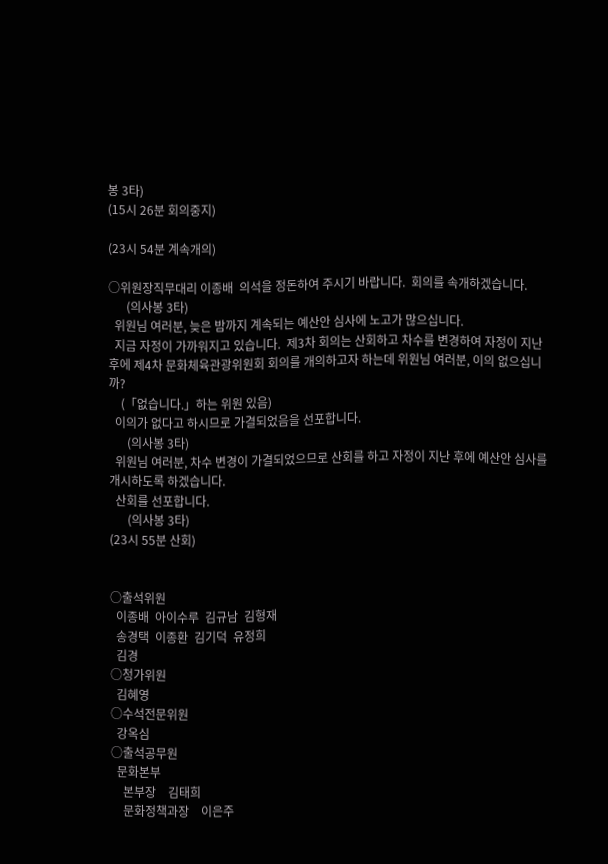봉 3타)
(15시 26분 회의중지)

(23시 54분 계속개의)

○위원장직무대리 이종배  의석을 정돈하여 주시기 바랍니다.  회의를 속개하겠습니다.
      (의사봉 3타)
  위원님 여러분, 늦은 밤까지 계속되는 예산안 심사에 노고가 많으십니다.
  지금 자정이 가까워지고 있습니다.  제3차 회의는 산회하고 차수를 변경하여 자정이 지난 후에 제4차 문화체육관광위원회 회의를 개의하고자 하는데 위원님 여러분, 이의 없으십니까?
    (「없습니다.」하는 위원 있음)
  이의가 없다고 하시므로 가결되었음을 선포합니다.
      (의사봉 3타)
  위원님 여러분, 차수 변경이 가결되었으므로 산회를 하고 자정이 지난 후에 예산안 심사를 개시하도록 하겠습니다.
  산회를 선포합니다.
      (의사봉 3타)
(23시 55분 산회)


○출석위원
  이종배  아이수루  김규남  김형재
  송경택  이종환  김기덕  유정희
  김경
○청가위원
  김혜영
○수석전문위원
  강옥심
○출석공무원
  문화본부
    본부장    김태희
    문화정책과장    이은주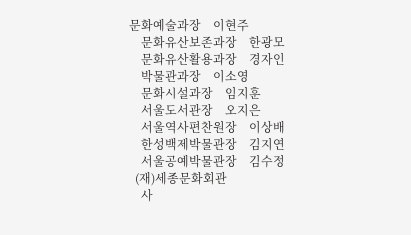문화예술과장    이현주
    문화유산보존과장    한광모
    문화유산활용과장    경자인
    박물관과장    이소영
    문화시설과장    임지훈
    서울도서관장    오지은
    서울역사편찬원장    이상배
    한성백제박물관장    김지연
    서울공예박물관장    김수정
  (재)세종문화회관
    사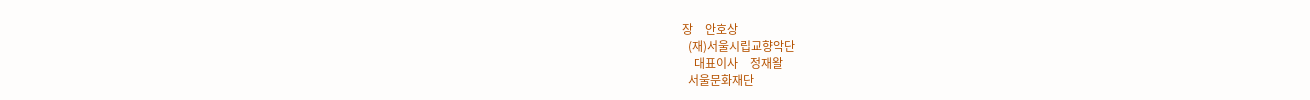장    안호상
  (재)서울시립교향악단
    대표이사    정재왈
  서울문화재단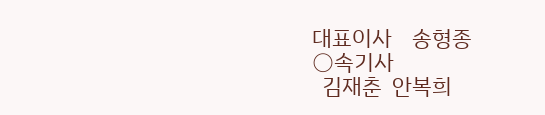대표이사    송형종
○속기사
  김재춘  안복희